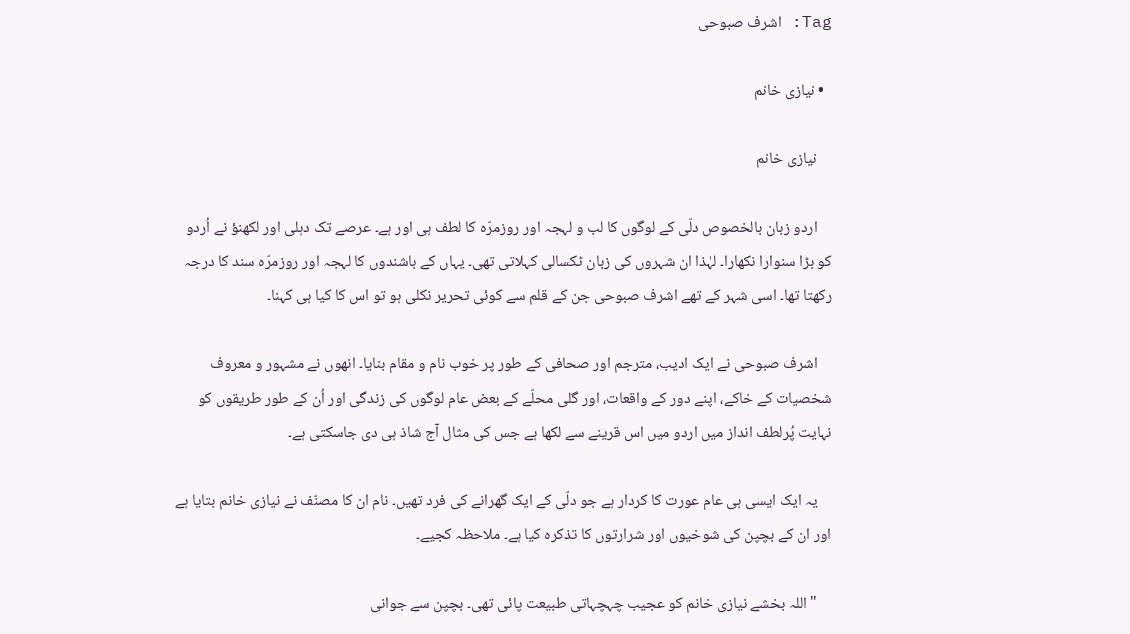Tag: اشرف صبوحی

  • نیازی خانم

    نیازی خانم

    اردو زبان بالخصوص دلّی کے لوگوں کا لب و لہجہ اور روزمرّہ کا لطف ہی اور ہے۔ عرصے تک دہلی اور لکھنؤ نے اُردو کو بڑا سنوارا نکھارا۔ لہٰذا ان شہروں کی زبان ٹکسالی کہلاتی تھی۔ یہاں کے باشندوں کا لہجہ اور روزمرّہ سند کا درجہ رکھتا تھا۔ اسی شہر کے تھے اشرف صبوحی جن کے قلم سے کوئی تحریر نکلی ہو تو اس کا کیا ہی کہنا۔

    اشرف صبوحی نے ایک ادیب، مترجم اور صحافی کے طور پر خوب نام و مقام بنایا۔ انھوں نے مشہور و معروف شخصیات کے خاکے، اپنے دور کے واقعات، اور گلی محلّے کے بعض‌ عام لوگوں‌ کی زندگی اور اُن کے طور طریقوں کو نہایت پُرلطف انداز میں اردو میں‌ اس قرینے سے لکھا ہے جس کی مثال آج شاذ ہی دی جاسکتی ہے۔

    یہ ایک ایسی ہی عام عورت کا کردار ہے جو دلّی کے ایک گھرانے کی فرد تھیں۔ نام ان کا مصنّف نے نیازی خانم بتایا ہے اور ان کے بچپن کی شوخیوں اور شرارتوں کا تذکرہ کیا ہے۔ ملاحظہ کجیے۔

    "اللہ بخشے نیازی خانم کو عجیب چہچہاتی طبیعت پائی تھی۔ بچپن سے جوانی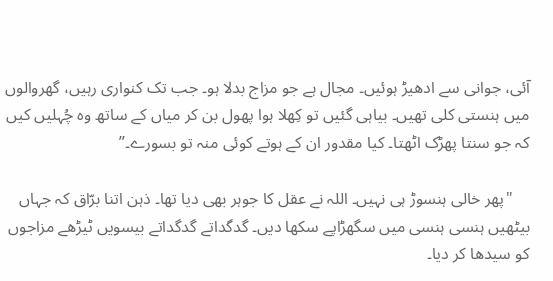آئی، جوانی سے ادھیڑ ہوئیں۔ مجال ہے جو مزاج بدلا ہو۔ جب تک کنواری رہیں، گھروالوں میں ہنستی کلی تھیں۔ بیاہی گئیں تو کِھلا ہوا پھول بن کر میاں کے ساتھ وہ چُہلیں کیں کہ جو سنتا پھڑک اٹھتا۔ کیا مقدور ان کے ہوتے کوئی منہ تو بسورے۔”

    "پھر خالی ہنسوڑ ہی نہیں۔ اللہ نے عقل کا جوہر بھی دیا تھا۔ ذہن اتنا برّاق کہ جہاں بیٹھیں ہنسی ہنسی میں سگھڑاپے سکھا دیں۔ گدگداتے گدگداتے بیسویں ٹیڑھے مزاجوں کو سیدھا کر دیا۔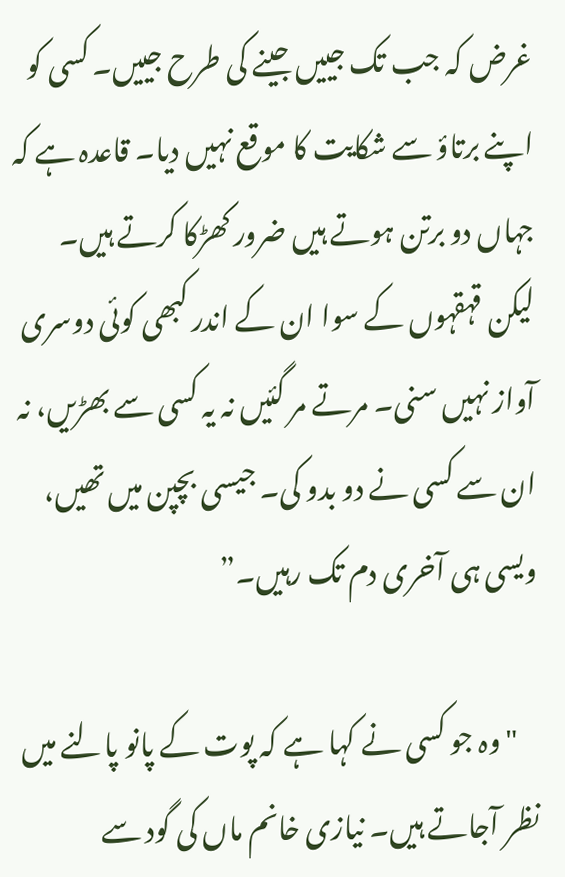غرض کہ جب تک جییں جینے کی طرح جییں۔ کسی کو اپنے برتاؤ سے شکایت کا موقع نہیں دیا۔ قاعدہ ہے کہ جہاں دو برتن ہوتے ہیں ضرور کھڑکا کرتے ہیں۔ لیکن قہقہوں کے سوا ان کے اندر کبھی کوئی دوسری آواز نہیں سنی۔ مرتے مر گئیں نہ یہ کسی سے بھڑیں، نہ ان سے کسی نے دو بدو کی۔ جیسی بچپن میں تھیں، ویسی ہی آخری دم تک رہیں۔”

    "وہ جو کسی نے کہا ہے کہ پوت کے پانو پالنے میں نظر آجاتے ہیں۔ نیازی خانم ماں کی گود سے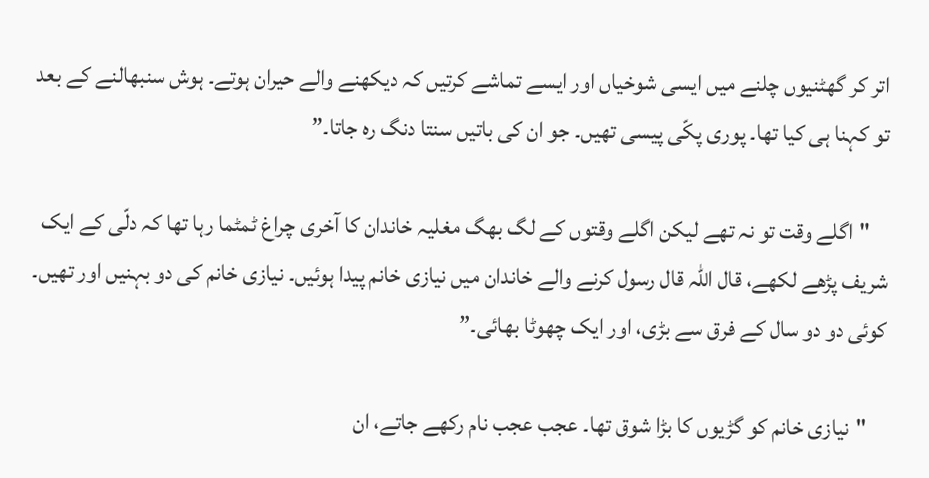اتر کر گھٹنیوں چلنے میں ایسی شوخیاں اور ایسے تماشے کرتیں کہ دیکھنے والے حیران ہوتے۔ ہوش سنبھالنے کے بعد تو کہنا ہی کیا تھا۔ پوری پکّی پیسی تھیں۔ جو ان کی باتیں سنتا دنگ رہ جاتا۔”

    "اگلے وقت تو نہ تھے لیکن اگلے وقتوں کے لگ بھگ مغلیہ خاندان کا آخری چراغ ٹمٹما رہا تھا کہ دلّی کے ایک شریف پڑھے لکھے، قال اللہ قال رسول کرنے والے خاندان میں نیازی خانم پیدا ہوئیں۔ نیازی خانم کی دو بہنیں اور تھیں۔ کوئی دو دو سال کے فرق سے بڑی، اور ایک چھوٹا بھائی۔”

    "نیازی خانم کو گڑیوں کا بڑا شوق تھا۔ عجب عجب نام رکھے جاتے، ان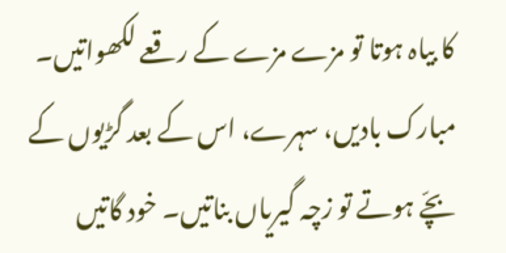کا بیاہ ہوتا تو مزے مزے کے رقعے لکھواتیں۔ مبارک بادیں، سہرے، اس کے بعد گڑیوں کے بچّے ہوتے تو زچہ گیریاں بناتیں۔ خود گاتیں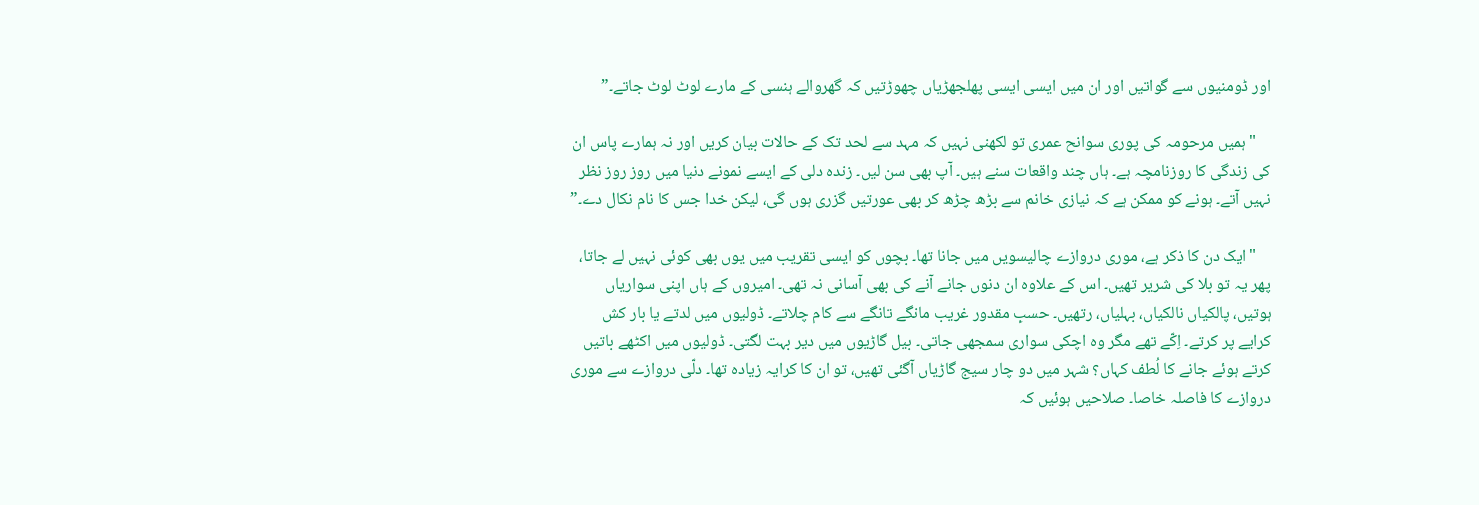اور ڈومنیوں سے گواتیں اور ان میں ایسی ایسی پھلجھڑیاں چھوڑتیں کہ گھروالے ہنسی کے مارے لوٹ لوٹ جاتے۔”

    "ہمیں مرحومہ کی پوری سوانح عمری تو لکھنی نہیں کہ مہد سے لحد تک کے حالات بیان کریں اور نہ ہمارے پاس ان کی زندگی کا روزنامچہ ہے۔ ہاں چند واقعات سنے ہیں۔ آپ بھی سن لیں۔ زندہ دلی کے ایسے نمونے دنیا میں روز روز نظر نہیں آتے۔ ہونے کو ممکن ہے کہ نیازی خانم سے بڑھ چڑھ کر بھی عورتیں گزری ہوں گی، لیکن خدا جس کا نام نکال دے۔”

    "ایک دن کا ذکر ہے، موری دروازے چالیسویں میں جانا تھا۔ بچوں کو ایسی تقریب میں یوں بھی کوئی نہیں لے جاتا، پھر یہ تو بلا کی شریر تھیں۔ اس کے علاوہ ان دنوں جانے آنے کی بھی آسانی نہ تھی۔ امیروں کے ہاں اپنی سواریاں ہوتیں، پالکیاں نالکیاں، بہلیاں، رتھیں۔ حسبِ مقدور غریب مانگے تانگے سے کام چلاتے۔ ڈولیوں میں لدتے یا بار کش کرایے پر کرتے۔ اِکّے تھے مگر وہ اچکی سواری سمجھی جاتی۔ بیل گاڑیوں میں دیر بہت لگتی۔ ڈولیوں میں اکٹھے باتیں کرتے ہوئے جانے کا لُطف کہاں؟ شہر میں دو چار سیج گاڑیاں آگئی تھیں، تو ان کا کرایہ زیادہ تھا۔ دلّی دروازے سے موری دروازے کا فاصلہ خاصا۔ صلاحیں ہوئیں کہ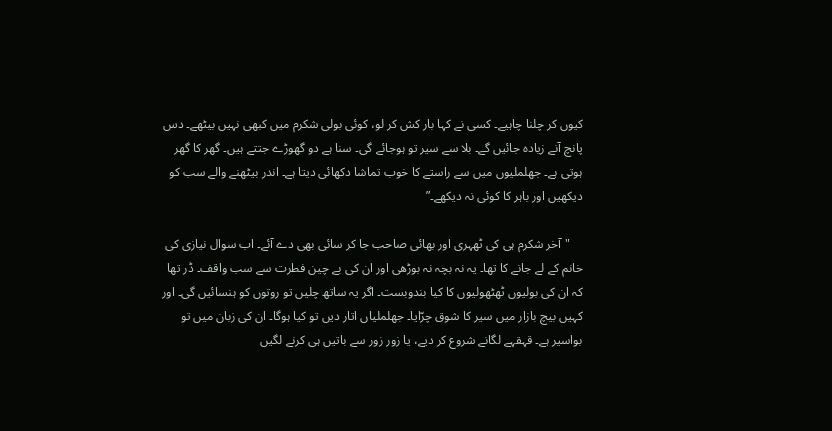کیوں کر چلنا چاہیے۔ کسی نے کہا بار کش کر لو، کوئی بولی شکرم میں کبھی نہیں بیٹھے۔ دس پانچ آنے زیادہ جائیں گے۔ بلا سے سیر تو ہوجائے گی۔ سنا ہے دو گھوڑے جتتے ہیں۔ گھر کا گھر ہوتی ہے۔ جھلملیوں میں سے راستے کا خوب تماشا دکھائی دیتا ہے۔ اندر بیٹھنے والے سب کو دیکھیں اور باہر کا کوئی نہ دیکھے۔”

    "آخر شکرم ہی کی ٹھہری اور بھائی صاحب جا کر سائی بھی دے آئے۔ اب سوال نیازی کی خانم کے لے جانے کا تھا۔ یہ نہ بچہ نہ بوڑھی اور ان کی بے چین فطرت سے سب واقف۔ ڈر تھا کہ ان کی بولیوں ٹھٹھولیوں کا کیا بندوبست۔ اگر یہ ساتھ چلیں تو روتوں کو ہنسائیں گی۔ اور کہیں بیچ بازار میں سیر کا شوق چرّایا۔ جھلملیاں اتار دیں تو کیا ہوگا۔ ان کی زبان میں تو بواسیر ہے۔ قہقہے لگانے شروع کر دیے، یا زور زور سے باتیں ہی کرنے لگیں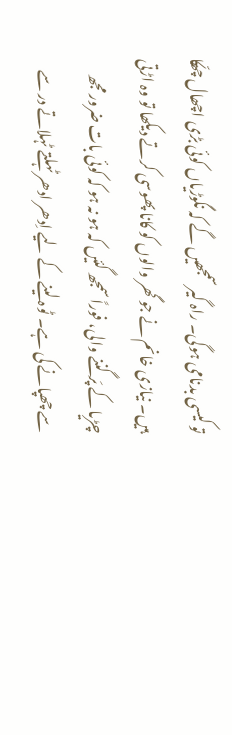تو کیسی بدنامی ہوگی۔ راہ گیر سمجھیں گے کہ نگوڑیاں کوئی بڑی اچھال چھکّا ہیں۔ نیازی خانم نے جو گھر والوں کو کانا پھوسی کرتے دیکھا تو وہ اڑتی چڑیا کے پَر گننے والی، فوراً سمجھ گئیں کہ ہو نہ ہو کہ کوئی بات ضرور مجھ سے چھپانے کی ہے۔ ٹوہ لینے کے لیے اِدھر ادھر ٹہلتے ٹہلاتے در سے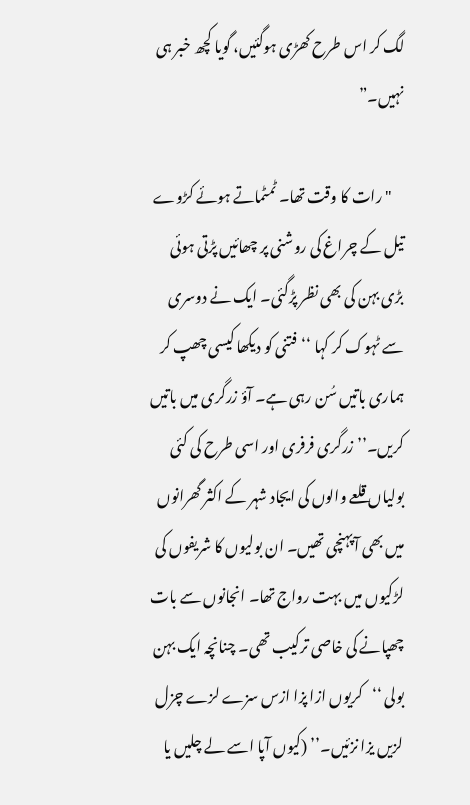لگ کر اس طرح کھڑی ہوگئیں، گویا کچھ خبر ہی نہیں۔”

    "رات کا وقت تھا۔ ٹمٹماتے ہوئے کڑوے تیل کے چراغ کی روشنی پر چھائیں پڑتی ہوئی بڑی بہن کی بھی نظر پڑگئی۔ ایک نے دوسری سے ٹہوک کر کہا ‘‘فتنی کو دیکھا کیسی چھپ کر ہماری باتیں سُن رہی ہے۔ آؤ زرگری میں باتیں کریں۔’’ زرگری فرفری اور اسی طرح کی کئی بولیاں قلعے والوں کی ایجاد شہر کے اکثر گھرانوں میں بھی آپہنچی تھیں۔ ان بولیوں کا شریفوں کی لڑکیوں میں بہت رواج تھا۔ انجانوں سے بات چھپانے کی خاصی ترکیب تھی۔ چنانچہ ایک بہن بولی ‘‘کریوں ازا پزا ازس سزے لزے چزل لزیں یزا نزئیں۔’’ (کیوں آپا اسے لے چلیں یا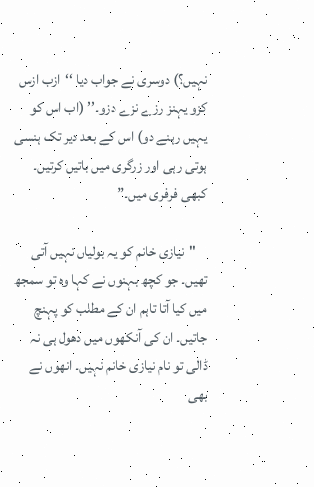نہیں؟) دوسری نے جواب دیا ‘‘ازب ازس کزو یہنز رزے نزے دزو۔’’ (اب اس کو یہیں رہنے دو) اس کے بعد دیر تک ہنسی ہوتی رہی اور زرگری میں باتیں کرتیں۔ کبھی فرفری میں۔”

    "نیازی خانم کو یہ بولیاں نہیں آتی تھیں۔ جو کچھ بہنوں نے کہا وہ تو سمجھ میں کیا آتا تاہم ان کے مطلب کو پہنچ جاتیں۔ ان کی آنکھوں میں دھول ہی نہ ڈالی تو نام نیازی خانم نہیں۔ انھوں نے بھی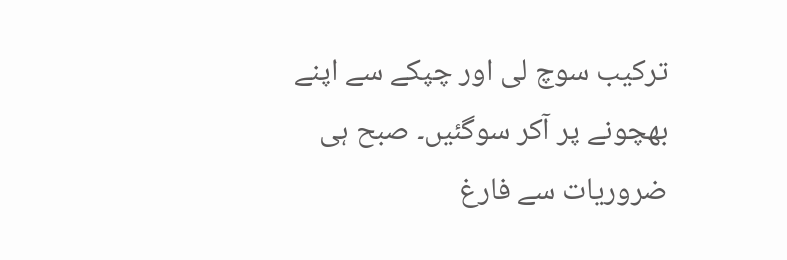ترکیب سوچ لی اور چپکے سے اپنے بھچونے پر آکر سوگئیں۔ صبح ہی ضروریات سے فارغ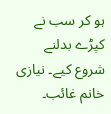ہو کر سب نے کپڑے بدلنے شروع کیے۔ نیازی خانم غائب۔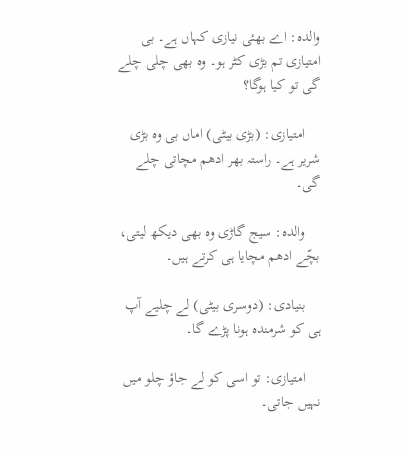والدہ: اے بھئی نیازی کہاں ہے۔ بی امتیازی تم بڑی کٹر ہو۔ وہ بھی چلی چلے گی تو کیا ہوگا؟

    امتیازی: (بڑی بیٹی) اماں بی وہ بڑی شریر ہے۔ راستہ بھر ادھم مچاتی چلے گی۔

    والدہ: سیج گاڑی وہ بھی دیکھ لیتی، بچّے ادھم مچایا ہی کرتے ہیں۔

    بنیادی: (دوسری بیٹی) لے چلیے آپ ہی کو شرمندہ ہونا پڑے گا۔

    امتیازی: تو اسی کو لے جاؤ چلو میں نہیں جاتی۔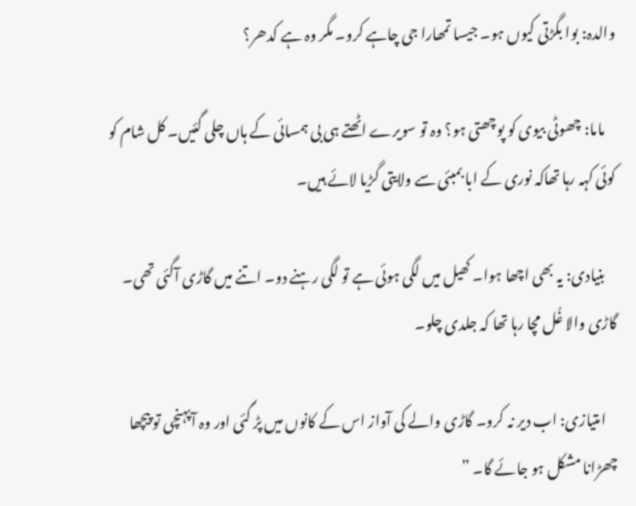والدہ: بوا بگڑتی کیوں ہو۔ جیسا تمھارا جی چاہے کرو۔ مگر وہ ہے کدھر؟

    ماما: چھوٹی بیوی کو پوچھتی ہو؟ وہ تو سویرے اٹھتے ہی بی ہمسائی کے ہاں چلی گئیں۔ کل شام کو کوئی کہہ رہا تھاکہ نوری کے ابا بمبئی سے ولایتی گڑیا لائے ہیں۔

    بنیادی: یہ بھی اچھا ہوا۔ کھیل میں لگی ہوئی ہے تو لگی رہنے دو۔ اتنے میں گاڑی آگئی تھی۔ گاڑی والا غُل مچا رہا تھا کہ جلدی چلو۔

    امتیازی: اب دیر نہ کرو۔ گاڑی والے کی آواز اس کے کانوں میں پڑ گئی اور وہ آپہنچی تو پیچھا چھڑانا مشکل ہو جائے گا۔ ”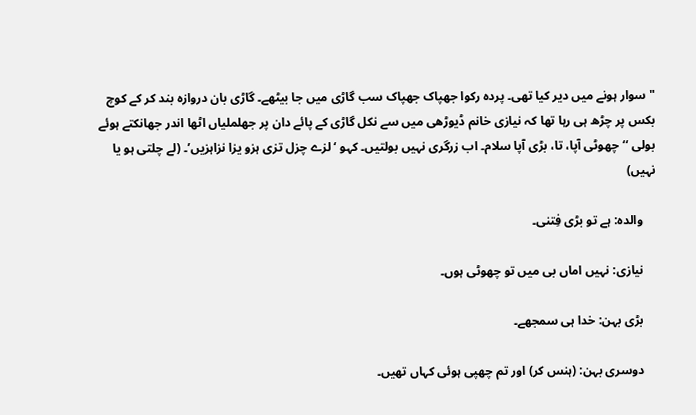"سوار ہونے میں دیر کیا تھی۔ پردہ رکوا جھپاک جھپاک سب گاڑی میں جا بیٹھے۔ گاڑی بان دروازہ بند کر کے کوچ بکس پر چڑھ ہی رہا تھا کہ نیازی خانم ڈیوڑھی میں سے نکل گاڑی کے پائے دان پر جھلملیاں اٹھا اندر جھانکتے ہوئے بولی ‘‘چھوٹی آپا، تا، بڑی آپا سلام۔ اب زرگری نہیں بولتیں۔ کہو ‘لزے چزل تزی ہزو یزا نزاہزیں’۔ (لے چلتی ہو یا نہیں)

    والدہ: ہے تو بڑی فِتنی۔

    نیازی: نہیں اماں بی میں تو چھوٹی ہوں۔

    بڑی بہن: خدا ہی سمجھے۔

    دوسری بہن: (ہنس کر) اور تم چھپی ہوئی کہاں تھیں۔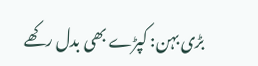بڑی بہن: کپڑے بھی بدل رکھے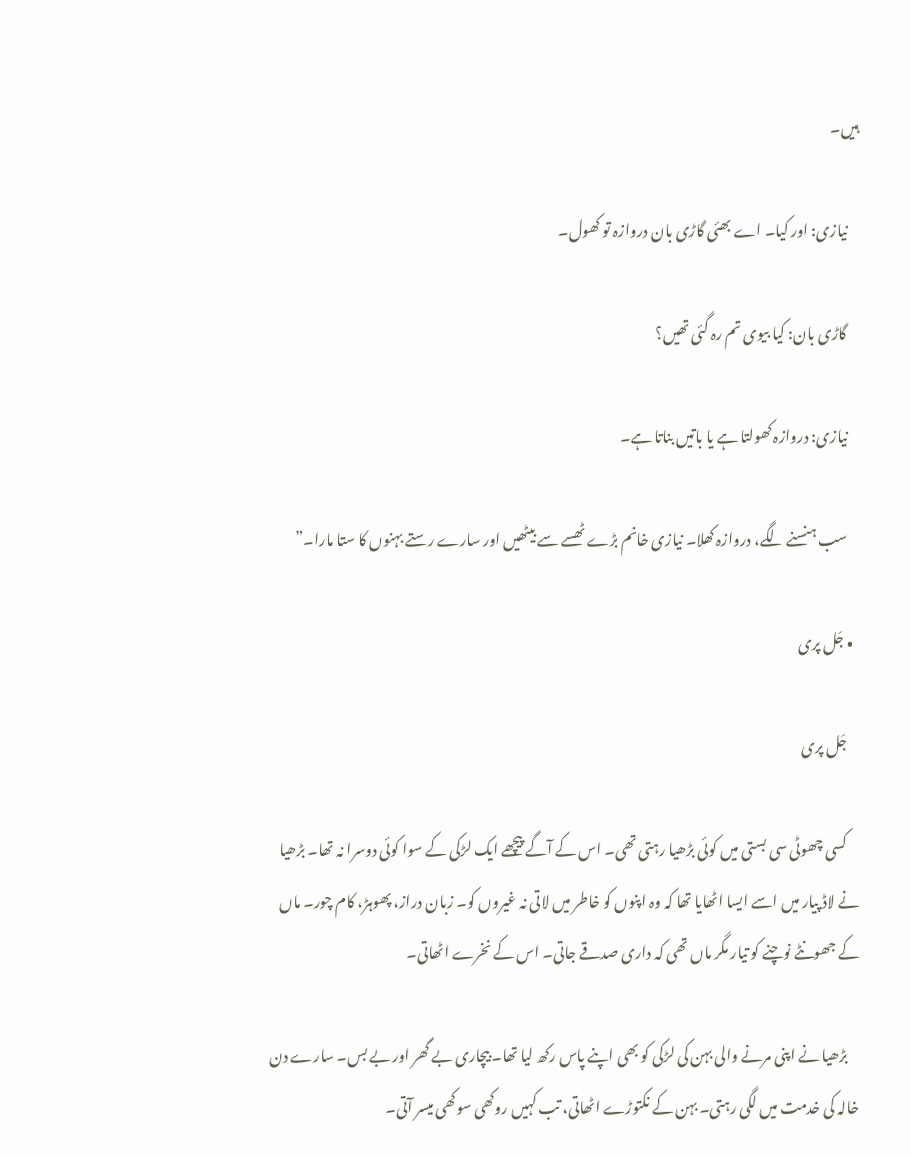ہیں۔

    نیازی: اور کیا۔ اے بھئی گاڑی بان دروازہ تو کھول۔

    گاڑی بان: کیا بیوی تم رہ گئی تھیں؟

    نیازی: دروازہ کھولتا ہے یا باتیں بناتا ہے۔

    سب ہنسنے لگے، دروازہ کھلا۔ نیازی خانم بڑے ٹھسے سے بیٹھیں اور سارے رستے بہنوں کا ستا مارا۔”

  • جَل پری

    جَل پری

    کسی چھوٹی سی بستی میں کوئی بڑھیا رہتی تھی۔ اس کے آگے پیچھے ایک لڑکی کے سوا کوئی دوسرا نہ تھا۔ بڑھیا نے لاڈ پیار میں اسے ایسا اٹھایا تھا کہ وہ اپنوں کو خاطر میں لاتی نہ غیروں کو۔ زبان دراز، پھوہڑ، کام چور۔ ماں کے جھونٹے نوچنے کو تیار مگر ماں تھی کہ داری صدقے جاتی۔ اس کے نخرے اٹھاتی۔

    بڑھیا نے اپنی مرنے والی بہن کی لڑکی کو بھی اپنے پاس رکھ لیا تھا۔ بیچاری بے گھر اور بے بس۔ سارے دن خالہ کی خدمت میں لگی رہتی۔ بہن کے نکتوڑے اٹھاتی، تب کہیں روکھی سوکھی میسر آتی۔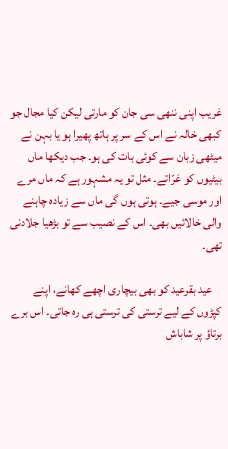غریب اپنی ننھی سی جان کو مارتی لیکن کیا مجال جو کبھی خالہ نے اس کے سر پر ہاتھ پھیرا ہو یا بہن نے میٹھی زبان سے کوئی بات کی ہو۔ جب دیکھا ماں بیٹیوں کو غرّاتے۔ مثل تو یہ مشہور ہے کہ ماں مرے اور موسی جیے۔ ہوتی ہوں گی ماں سے زیادہ چاہنے والی خالائیں بھی۔ اس کے نصیب سے تو بڑھیا جلادنی تھی۔

    عید بقرعید کو بھی بیچاری اچھے کھانے، اپنے کپڑوں کے لیے ترستی کی ترستی ہی رہ جاتی۔ اس برے برتاؤ پر شاباش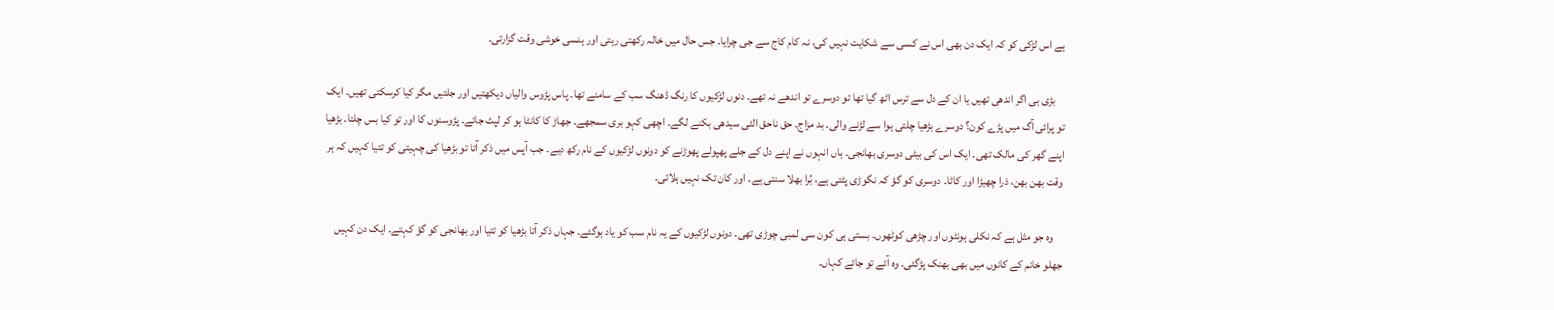ہے اس لڑکی کو کہ ایک دن بھی اس نے کسی سے شکایت نہیں کی، نہ کام کاج سے جی چرایا۔ جس حال میں خالہ رکھتی رہتی اور ہنسی خوشی وقت گزارتی۔

    بڑی بی اگر اندھی تھیں یا ان کے دل سے ترس اٹھ گیا تھا تو دوسرے تو اندھے نہ تھے۔ دنوں لڑکیوں کا رنگ ڈھنگ سب کے سامنے تھا۔ پاس پڑوس والیاں دیکھتیں اور جلتیں مگر کیا کرسکتی تھیں۔ ایک تو پرائی آگ میں پڑے کون؟ دوسرے بڑھیا چلتی ہوا سے لڑنے والی۔ بد مزاج۔ حق ناحق الٹی سیدھی بکنے لگے۔ اچھی کہو بری سمجھے۔ جھاڑ کا کانٹا ہو کر لپٹ جائے۔ پڑوسنوں کا اور تو کیا بس چلتا۔ بڑھیا اپنے گھر کی مالک تھی۔ ایک اس کی بیٹی دوسری بھانجی۔ ہاں انہوں نے اپنے دل کے جلے پھپولے پھوڑنے کو دونوں لڑکیوں کے نام رکھ دیے۔ جب آپس میں ذکر آتا تو بڑھیا کی چہیتی کو تتیا کہیں کہ ہر وقت بھن بھن، ذرا چھیڑا اور کاٹا۔ دوسری کو گؤ کہ نگوڑی پٹتی ہے، بُرا بھلا سنتی ہے۔ اور کان تک نہیں ہلاتی۔

    وہ جو مثل ہے کہ نکلی ہونٹوں اور چڑھی کوٹھوں۔ بستی ہی کون سی لمبی چوڑی تھی۔ دونوں لڑکیوں کے یہ نام سب کو یاد ہوگئے۔ جہاں ذکر آتا بڑھیا کو تتیا اور بھانجی کو گؤ کہتے۔ ایک دن کہیں جھلو خانم کے کانوں میں بھی بھنک پڑگئی۔ وہ آئے تو جائے کہاں۔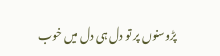پڑوسنوں پر تو دل ہی دل میں خوب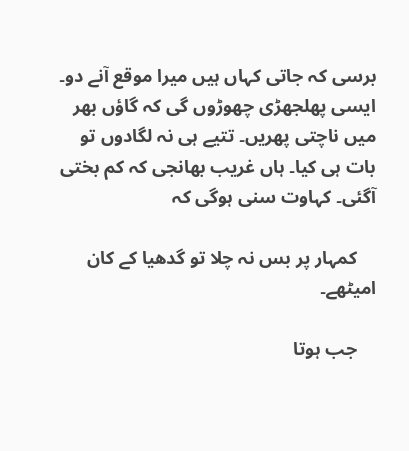برسی کہ جاتی کہاں ہیں میرا موقع آنے دو۔ ایسی پھلجھڑی چھوڑوں گی کہ گاؤں بھر میں ناچتی پھریں۔ تتیے ہی نہ لگادوں تو بات ہی کیا۔ ہاں غریب بھانجی کہ کم بختی آگئی۔ کہاوت سنی ہوگی کہ

    کمہار پر بس نہ چلا تو گدھیا کے کان امیٹھے۔

    جب ہوتا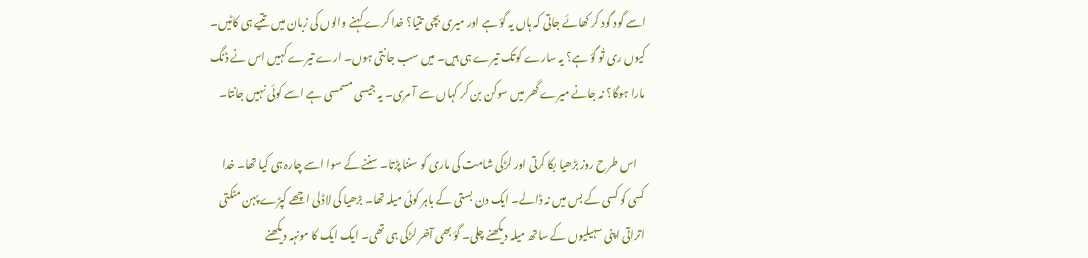اسے گود گود کر کھائے جاتی کہ ہاں یہ گؤ ہے اور میری بچی تتیا؟ خدا کرے کہنے والوں کی زبان میں تتیے ہی کاٹیں۔ کیوں ری تُو گؤ ہے؟ یہ سارے کوتک تیرے ہی ہیں۔ میں سب جانتی ہوں۔ ارے تیرے کہیں اس نے ڈنگ مارا ہوگا؟ نہ جانے میرے گھر میں سوکن بن کر کہاں سے آ مری۔ یہ جیسی مسمسی ہے اسے کوئی نہیں جانتا۔

    اس طرح روز بڑھیا بکا کرتی اور لڑکی شامت کی ماری کو سننا پڑتا۔ سننے کے سوا اسے چارہ ہی کیا تھا۔ خدا کسی کو کسی کے بس میں نہ ڈالے۔ ایک دن بستی کے باہر کوئی میلہ تھا۔ بڑھیا کی لاڈلی اچھے کپڑے پہن مٹکتی اتراتی اپنی سہیلیوں کے ساتھ میلہ دیکھنے چلی۔ گؤ بھی آخر لڑکی ہی تھی۔ ایک ایک کا مونہہ دیکھنے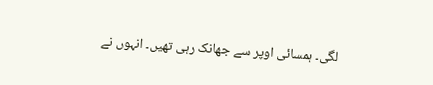لگی۔ ہمسائی اوپر سے جھانک رہی تھیں۔ انہوں نے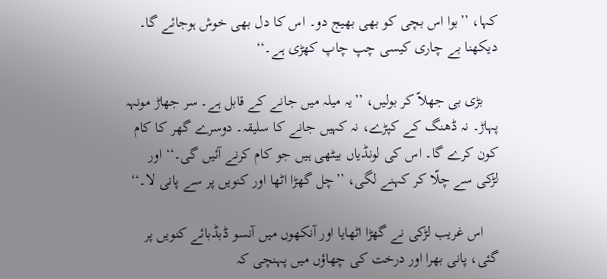کہا، ’’بوا اس بچی کو بھی بھیج دو۔ اس کا دل بھی خوش ہوجائے گا۔ دیکھنا بے چاری کیسی چپ چاپ کھڑی ہے۔‘‘

    بڑی بی جھلاّ کر بولیں، ’’یہ میلہ میں جانے کے قابل ہے۔ سر جھاڑ مونہہ پہاڑ۔ نہ ڈھنگ کے کپڑے، نہ کہیں جانے کا سلیقہ۔ دوسرے گھر کا کام کون کرے گا۔ اس کی لونڈیاں بیٹھی ہیں جو کام کرنے آئیں گی۔‘‘ اور لڑکی سے چلّا کر کہنے لگی، ’’چل گھڑا اٹھا اور کنویں پر سے پانی لا۔‘‘

    اس غریب لڑکی نے گھڑا اٹھایا اور آنکھوں میں آنسو ڈبڈبائے کنویں پر گئی، پانی بھرا اور درخت کی چھاؤں میں پہنچی کہ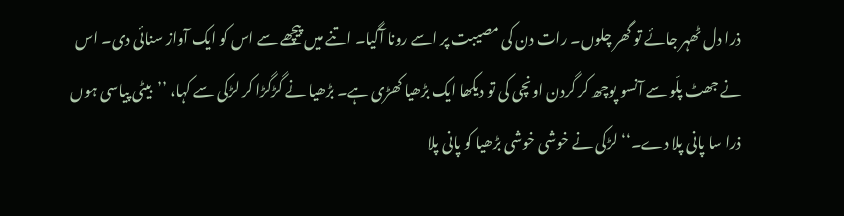ذرا دل ٹھہر جائے تو گھر چلوں۔ رات دن کی مصیبت پر اسے رونا آگیا۔ اتنے میں پیچھے سے اس کو ایک آواز سنائی دی۔ اس نے جھٹ پلّو سے آنسو پوچھ کر گردن اونچی کی تو دیکھا ایک بڑھیا کھڑی ہے۔ بڑھیا نے گڑگڑا کر لڑکی سے کہا، ’’بیٹی پیاسی ہوں ذرا سا پانی پلا دے۔‘‘ لڑکی نے خوشی خوشی بڑھیا کو پانی پلا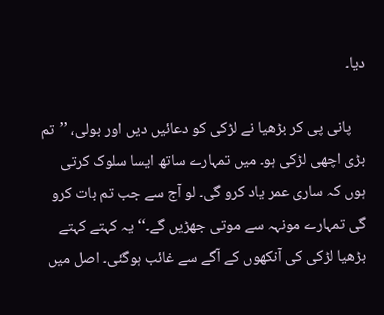دیا۔

    پانی پی کر بڑھیا نے لڑکی کو دعائیں دیں اور بولی، ’’تم بڑی اچھی لڑکی ہو۔ میں تمہارے ساتھ ایسا سلوک کرتی ہوں کہ ساری عمر یاد کرو گی۔ لو آج سے جب تم بات کرو گی تمہارے مونہہ سے موتی جھڑیں گے۔‘‘ یہ کہتے کہتے بڑھیا لڑکی کی آنکھوں کے آگے سے غائب ہوگئی۔ اصل میں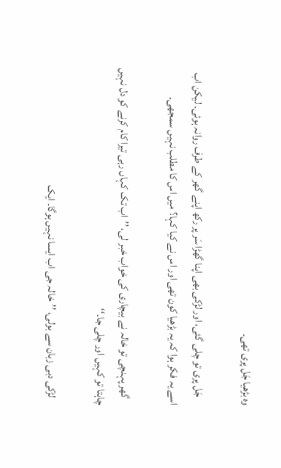وہ بڑھیا جَل پری تھی۔

    جَل پری تو چلی گئی، اور لڑکی بھی اپنا گھڑا سَر پر رکھ اپنے گھر کے طرف روانہ ہوئی۔ لیکن اب اسے یہ فکر ہوا کہ یہ بڑھیا کون تھی اور اس نے کیا کہا؟ میں اس کا مطلب نہیں سمجھی۔

    گھر پہنچی تو خالہ نے بیچاری کی خواب خبر لی، ’’اب تک کہاں رہی تیرا کام کرنے کو دل نہیں چاہتا تو کہیں اور چلی جا۔‘‘

    لڑکی دبی زبان سے بولی، ’’خالہ جی اب ایسا نہیں ہوگا۔ ایک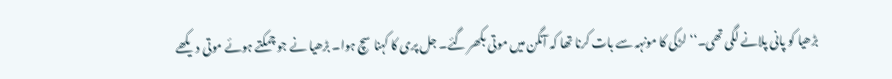بڑھیا کو پانی پلانے لگی تھی۔‘‘ لڑکی کا مونہہ سے بات کرنا تھا کہ آنگن میں موتی بکھر گئے۔ جل پری کا کہنا سچ ہوا۔ بڑھیا نے جو چمکتے ہوئے موتی دیکھے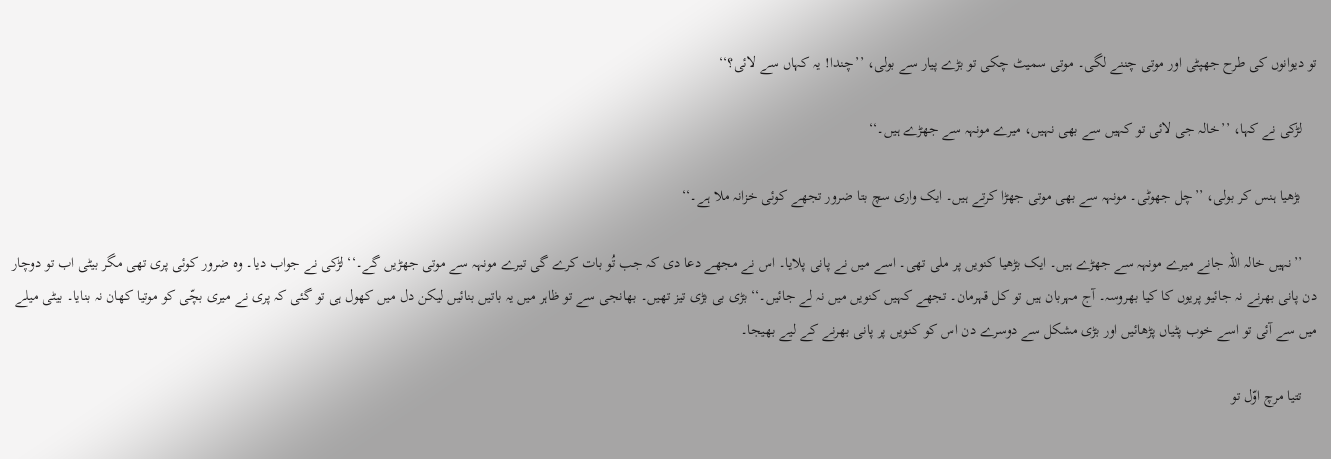تو دیوانوں کی طرح جھپٹی اور موتی چننے لگی۔ موتی سمیٹ چکی تو بڑے پیار سے بولی، ’’چندا! یہ کہاں سے لائی؟‘‘

    لڑکی نے کہا، ’’خالہ جی لائی تو کہیں سے بھی نہیں، میرے مونہہ سے جھڑے ہیں۔‘‘

    بڑھیا ہنس کر بولی، ’’چل جھوٹی۔ مونہہ سے بھی موتی جھڑا کرتے ہیں۔ ایک واری سچ بتا ضرور تجھے کوئی خزانہ ملا ہے۔‘‘

    ’’نہیں خالہ اللہ جانے میرے مونہہ سے جھڑے ہیں۔ ایک بڑھیا کنویں پر ملی تھی۔ اسے میں نے پانی پلایا۔ اس نے مجھے دعا دی کہ جب تُو بات کرے گی تیرے مونہہ سے موتی جھڑیں گے۔‘‘ لڑکی نے جواب دیا۔ وہ ضرور کوئی پری تھی مگر بیٹی اب تو دوچار دن پانی بھرنے نہ جائیو پریوں کا کیا بھروسہ۔ آج مہربان ہیں تو کل قہرمان۔ تجھے کہیں کنویں میں نہ لے جائیں۔‘‘ بڑی بی بڑی تیز تھیں۔ بھانجی سے تو ظاہر میں یہ باتیں بنائیں لیکن دل میں کھول ہی تو گئی کہ پری نے میری بچّی کو موتیا کھان نہ بنایا۔ بیٹی میلے میں سے آئی تو اسے خوب پٹیاں پڑھائیں اور بڑی مشکل سے دوسرے دن اس کو کنویں پر پانی بھرنے کے لیے بھیجا۔

    تتیا مرچ اوّل تو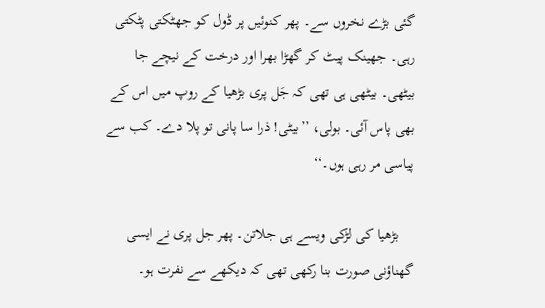گئی بڑے نخروں سے۔ پھر کنوئیں پر ڈول کو جھٹکتی پٹکتی رہی۔ جھینک پیٹ کر گھڑا بھرا اور درخت کے نیچے جا بیٹھی۔ بیٹھی ہی تھی کہ جَل پری بڑھیا کے روپ میں اس کے بھی پاس آئی۔ بولی، ’’بیٹی! ذرا سا پانی تو پلا دے۔ کب سے پیاسی مر رہی ہوں۔‘‘

    بڑھیا کی لڑکی ویسے ہی جلاتن۔ پھر جل پری نے ایسی گھناؤنی صورت بنا رکھی تھی کہ دیکھے سے نفرت ہو۔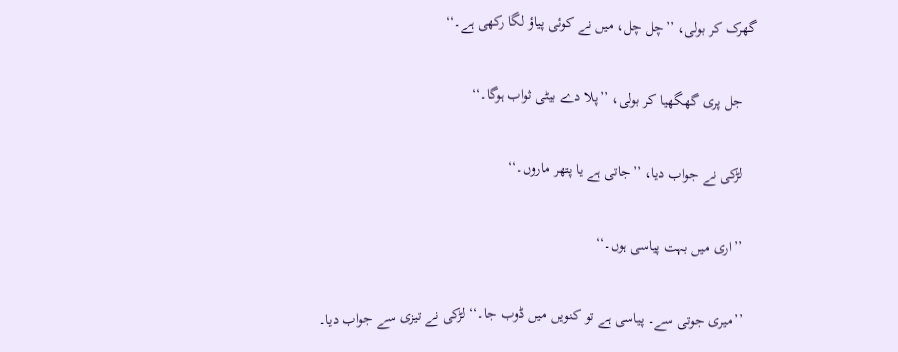گھرک کر بولی، ’’چل چل، میں نے کوئی پیاؤ لگا رکھی ہے۔‘‘

    جل پری گھگھیا کر بولی، ’’پلا دے بیٹی ثواب ہوگا۔‘‘

    لڑکی نے جواب دیا، ’’جاتی ہے یا پتھر ماروں۔‘‘

    ’’اری میں بہت پیاسی ہوں۔‘‘

    ’’میری جوتی سے۔ پیاسی ہے تو کنویں میں ڈوب جا۔‘‘ لڑکی نے تیزی سے جواب دیا۔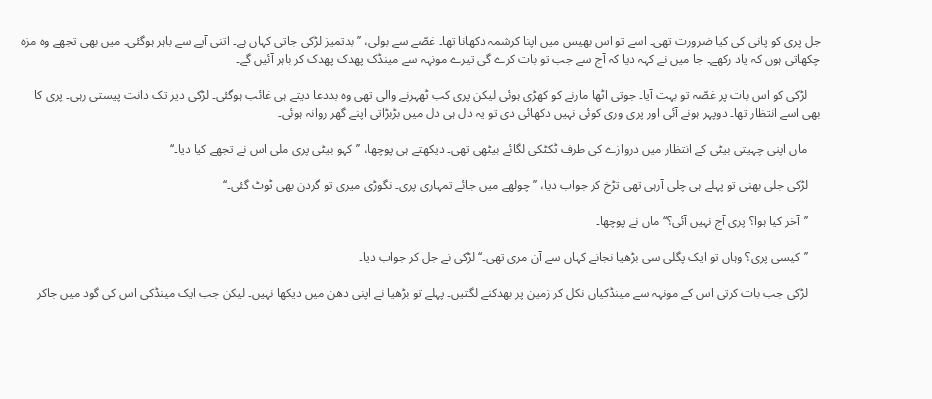جل پری کو پانی کی کیا ضرورت تھی۔ اسے تو اس بھیس میں اپنا کرشمہ دکھانا تھا۔ غصّے سے بولی، ’’بدتمیز لڑکی جاتی کہاں ہے۔ اتنی آپے سے باہر ہوگئی۔ میں بھی تجھے وہ مزہ چکھاتی ہوں کہ یاد رکھے۔ جا میں نے کہہ دیا کہ آج سے جب تو بات کرے گی تیرے مونہہ سے مینڈک پھدک پھدک کر باہر آئیں گے۔

    لڑکی کو اس بات پر غصّہ تو بہت آیا۔ جوتی اٹھا مارنے کو کھڑی ہوئی لیکن پری کب ٹھہرنے والی تھی وہ بددعا دیتے ہی غائب ہوگئی۔ لڑکی دیر تک دانت پیستی رہی۔ پری کا بھی اسے انتظار تھا۔ دوپہر ہونے آئی اور پری وری کوئی نہیں دکھائی دی تو یہ دل ہی دل میں بڑبڑاتی اپنے گھر روانہ ہوئی۔

    ماں اپنی چہیتی بیٹی کے انتظار میں دروازے کی طرف ٹکٹکی لگائے بیٹھی تھی۔ دیکھتے ہی پوچھا، ’’کہو بیٹی پری ملی اس نے تجھے کیا دیا۔‘‘

    لڑکی جلی بھنی تو پہلے ہی چلی آرہی تھی تڑخ کر جواب دیا، ’’چولھے میں جائے تمہاری پری۔ نگوڑی میری تو گردن بھی ٹوٹ گئی۔‘‘

    ’’آخر کیا ہوا؟ پری آج نہیں آئی؟‘‘ ماں نے پوچھا۔

    ’’کیسی پری؟ وہاں تو ایک پگلی سی بڑھیا نجانے کہاں سے آن مری تھی۔‘‘ لڑکی نے جل کر جواب دیا۔

    لڑکی جب بات کرتی اس کے مونہہ سے مینڈکیاں نکل کر زمین پر بھدکنے لگتیں۔ پہلے تو بڑھیا نے اپنی دھن میں دیکھا نہیں۔ لیکن جب ایک مینڈکی اس کی گود میں جاکر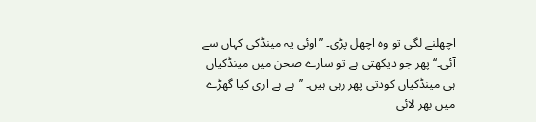اچھلنے لگی تو وہ اچھل پڑی۔ ’’اوئی یہ مینڈکی کہاں سے آئی۔‘‘ پھر جو دیکھتی ہے تو سارے صحن میں مینڈکیاں ہی مینڈکیاں کودتی پھر رہی ہیں۔ ’’ہے ہے اری کیا گھڑے میں بھر لائی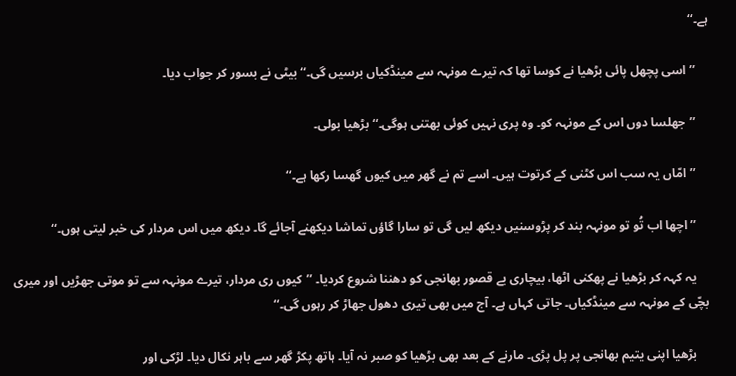ہے۔‘‘

    ’’اسی پچھل پائی بڑھیا نے کوسا تھا کہ تیرے مونہہ سے مینڈکیاں برسیں گی۔‘‘ بیٹی نے بسور کر جواب دیا۔

    ’’جھلسا دوں اس کے مونہہ کو۔ وہ پری نہیں کوئی بھتنی ہوگی۔‘‘ بڑھیا بولی۔

    ’’امّاں یہ سب اس کٹنی کے کرتوت ہیں۔ اسے تم نے گھر میں کیوں گھسا رکھا ہے۔‘‘

    ’’اچھا اب تُو تو مونہہ بند کر پڑوسنیں دیکھ لیں گی تو سارا گاؤں تماشا دیکھنے آجائے گا۔ دیکھ میں اس مردار کی خبر لیتی ہوں۔‘‘

    یہ کہہ کر بڑھیا نے پھکنی اٹھا، بیچاری بے قصور بھانجی کو دھننا شروع کردیا۔ ’’کیوں ری مردار، تیرے مونہہ سے تو موتی جھڑیں اور میری بچّی کے مونہہ سے مینڈکیاں۔ جاتی کہاں ہے۔ آج میں بھی تیری دھول جھاڑ کر رہوں گی۔‘‘

    بڑھیا اپنی یتیم بھانجی پر پل پڑی۔ مارنے کے بعد بھی بڑھیا کو صبر نہ آیا۔ ہاتھ پکڑ گھر سے باہر نکال دیا۔ لڑکی اور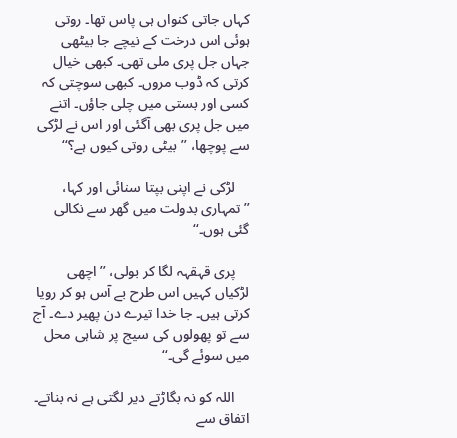کہاں جاتی کنواں ہی پاس تھا۔ روتی ہوئی اس درخت کے نیچے جا بیٹھی جہاں جل پری ملی تھی۔ کبھی خیال کرتی کہ ڈوب مروں۔ کبھی سوچتی کہ کسی اور بستی میں چلی جاؤں۔ اتنے میں جل پری بھی آگئی اور اس نے لڑکی سے پوچھا، ’’بیٹی روتی کیوں ہے؟‘‘

    لڑکی نے اپنی بپتا سنائی اور کہا، ’’تمہاری بدولت میں گھر سے نکالی گئی ہوں۔‘‘

    پری قہقہہ لگا کر بولی، ’’اچھی لڑکیاں کہیں اس طرح بے آس ہو کر رویا کرتی ہیں۔ جا خدا تیرے دن پھیر دے۔ آج سے تو پھولوں کی سیج پر شاہی محل میں سوئے گی۔‘‘

    اللہ کو نہ بگاڑتے دیر لگتی ہے نہ بناتے۔ اتفاق سے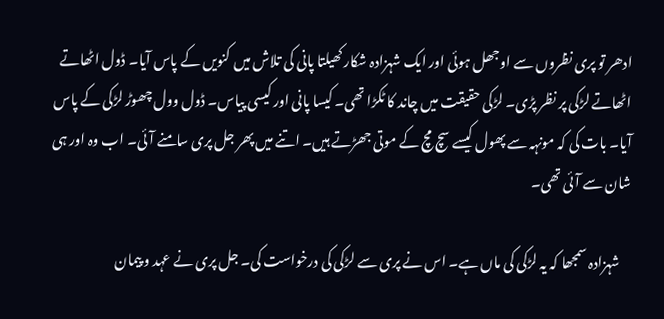ادھر تو پری نظروں سے اوجھل ہوئی اور ایک شہزادہ شکار کھیلتا پانی کی تلاش میں کنویں کے پاس آیا۔ ڈول اٹھاتے اٹھاتے لڑکی پر نظر پڑی۔ لڑکی حقیقت میں چاند کا ٹکڑا تھی۔ کیسا پانی اور کیسی پیاس۔ ڈول وول چھوڑ لڑکی کے پاس آیا۔ بات کی کہ مونہہ سے پھول کیسے سچ مچ کے موتی جھڑتے ہیں۔ اتنے میں پھر جل پری سامنے آئی۔ اب وہ اور ہی شان سے آئی تھی۔

    شہزادہ سمجھا کہ یہ لڑکی کی ماں ہے۔ اس نے پری سے لڑکی کی درخواست کی۔ جل پری نے عہد و پیمان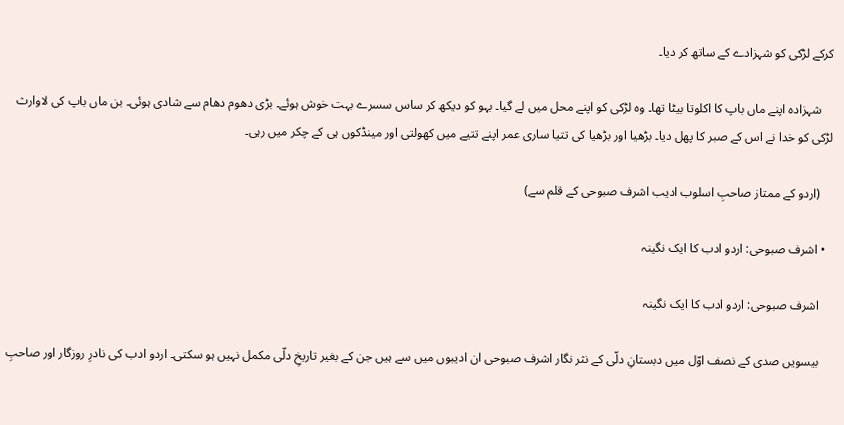کرکے لڑکی کو شہزادے کے ساتھ کر دیا۔

    شہزادہ اپنے ماں باپ کا اکلوتا بیٹا تھا۔ وہ لڑکی کو اپنے محل میں لے گیا۔ بہو کو دیکھ کر ساس سسرے بہت خوش ہوئے۔ بڑی دھوم دھام سے شادی ہوئی۔ بن ماں باپ کی لاوارث لڑکی کو خدا نے اس کے صبر کا پھل دیا۔ بڑھیا اور بڑھیا کی تتیا ساری عمر اپنے تتیے میں کھولتی اور مینڈکوں ہی کے چکر میں رہی۔

    (اردو کے ممتاز صاحبِ اسلوب ادیب اشرف صبوحی کے قلم سے)

  • اشرف صبوحی: اردو ادب کا ایک نگینہ

    اشرف صبوحی: اردو ادب کا ایک نگینہ

    بیسویں صدی کے نصف اوّل میں دبستانِ دلّی کے نثر نگار اشرف صبوحی ان ادیبوں میں سے ہیں جن کے بغیر تاریخِ دلّی مکمل نہیں ہو سکتی۔ اردو ادب کی نادرِ‌ روزگار اور صاحبِ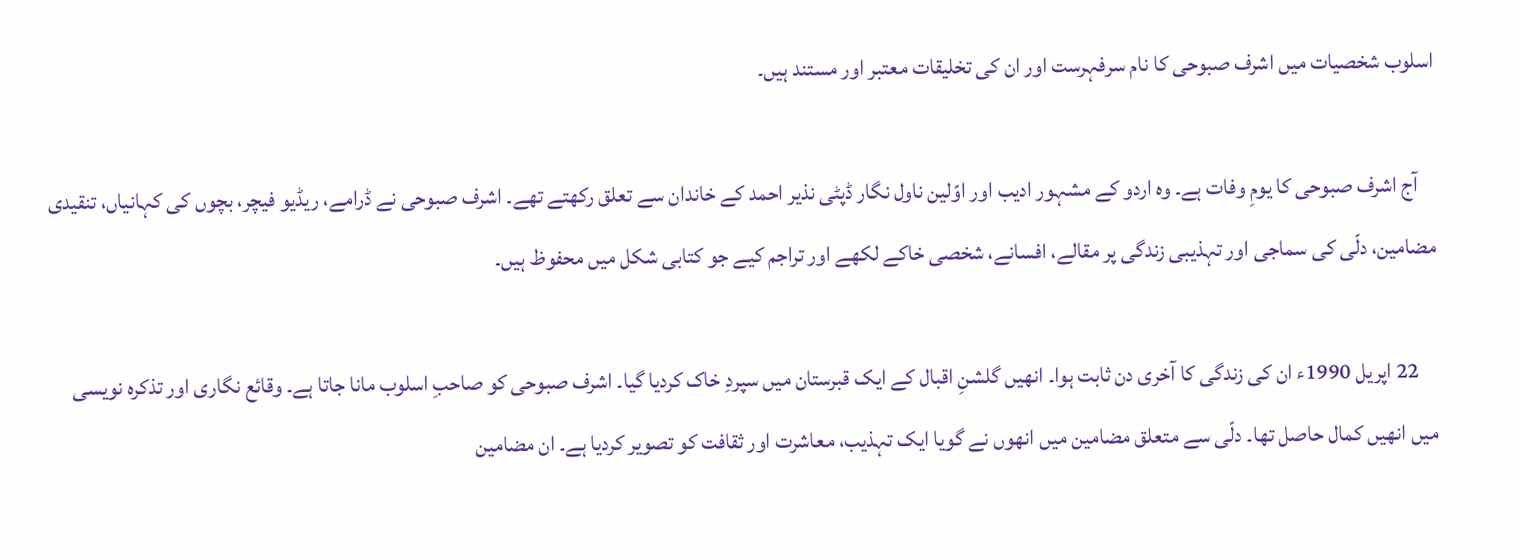اسلوب شخصیات میں اشرف صبوحی کا نام سرفہرست اور ان کی تخلیقات معتبر اور مستند ہیں۔

    آج اشرف صبوحی کا یومِ وفات ہے۔ وہ اردو کے مشہور ادیب اور اوّلین ناول نگار ڈپٹی نذیر احمد کے خاندان سے تعلق رکھتے تھے۔ اشرف صبوحی نے ڈرامے، ریڈیو فیچر، بچوں کی کہانیاں، تنقیدی مضامین، دلّی کی سماجی اور تہذیبی زندگی پر مقالے، افسانے، شخصی خاکے لکھے اور تراجم کیے جو کتابی شکل میں محفوظ ہیں۔

    22 اپریل 1990ء ان کی زندگی کا آخری دن ثابت ہوا۔ انھیں گلشنِ اقبال کے ایک قبرستان میں سپردِ خاک کردیا گیا۔ اشرف صبوحی کو صاحبِ اسلوب مانا جاتا ہے۔ وقائع نگاری اور تذکرہ نویسی میں انھیں کمال حاصل تھا۔ دلّی سے متعلق مضامین میں انھوں نے گویا ایک تہذیب، معاشرت اور ثقافت کو تصویر کردیا ہے۔ ان مضامین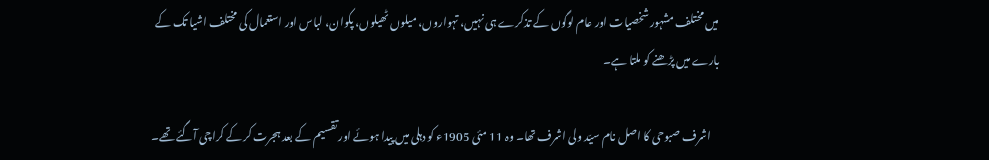میں مختلف مشہور شخصیات اور عام لوگوں کے تذکرے ہی نہیں، تہواروں، میلوں ٹھیلوں، پکوان، لباس اور استعمال کی مختلف اشیا تک کے بارے میں پڑھنے کو ملتا ہے۔

    اشرف صبوحی کا اصل نام سیّد ولی اشرف تھا۔ وہ 11 مئی 1905ء کو دہلی میں پیدا ہوئے اور تقسیم کے بعد ہجرت کر کے کراچی آگئے تھے۔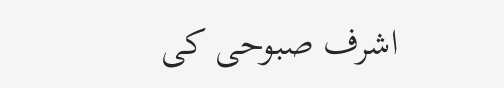اشرف صبوحی کی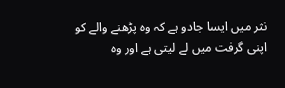نثر میں ایسا جادو ہے کہ وہ پڑھنے والے کو اپنی گرفت میں لے لیتی ہے اور وہ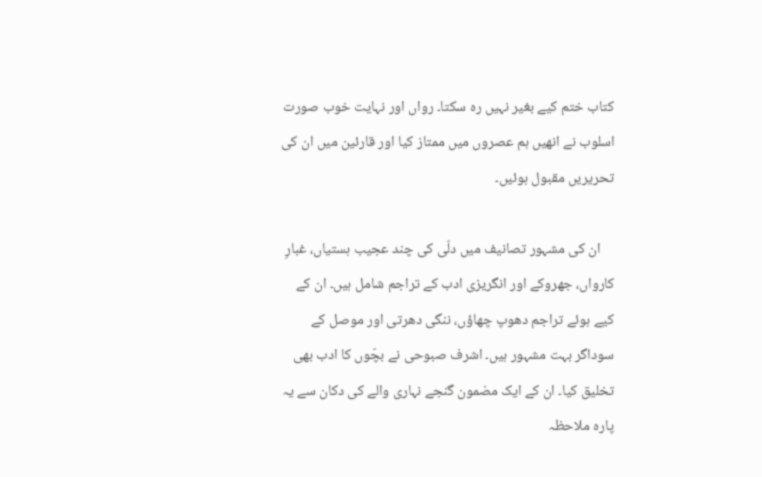کتاب ختم کیے بغیر نہیں‌ رہ سکتا۔ رواں اور نہایت خوب صورت اسلوب نے انھیں ہم عصروں میں ممتاز کیا اور قارئین میں ان کی تحریریں مقبول ہوئیں۔

    ان کی مشہور تصانیف میں دلّی کی چند عجیب ہستیاں، غبارِ کارواں، جھروکے اور انگریزی ادب کے تراجم شامل ہیں۔ ان کے کیے ہوئے تراجم دھوپ چھاؤں، ننگی دھرتی اور موصل کے سوداگر بہت مشہور ہیں۔ اشرف صبوحی نے بچّوں کا ادب بھی تخلیق کیا۔ ان کے ایک مضمون گنجے نہاری والے کی دکان سے یہ پارہ ملاحظہ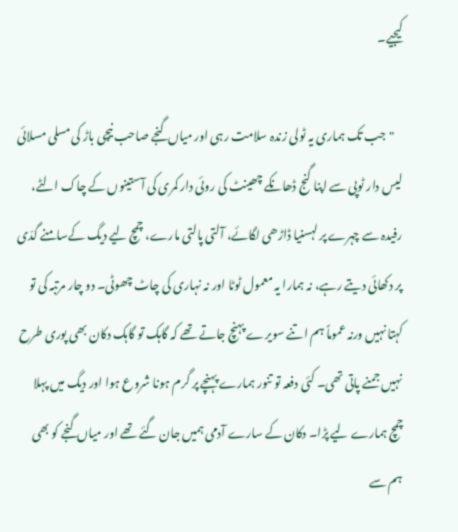کیجیے۔

    "جب تک ہماری یہ ٹولی زندہ سلامت رہی اور میاں گنجے صاحب نیچی باڑ کی مسلی مسلائی لیس دار ٹوپی سے اپنا گنج ڈھانکے چھینٹ کی روئی دار کمری کی آستینوں کے چاک الٹے، رفیدہ سے چہرے پر لہسنیا ڈاڑھی لگائے، آلتی پالتی مارے، چمچ لیے دیگ کےسامنے گدّی پر دکھائی دیتے رہے، نہ ہمارا یہ معمول ٹوٹا اور نہ نہاری کی چاٹ چھوٹی۔ دو چار مرتبہ کی تو کہتا نہیں ورنہ عموماً ہم اتنے سویرے پہنچ جاتے تھے کہ گاہک تو گاہک دکان بھی پوری طرح نہیں جمنے پاتی تھی۔ کئی دفعہ تو تنور ہمارے پہنچے پر گرم ہونا شروع ہوا اور دیگ میں پہلا چمچ ہمارے لیے پڑا۔ دکان کے سارے آدمی ہمیں جان گئے تھے اور میاں گنجے کو بھی ہم سے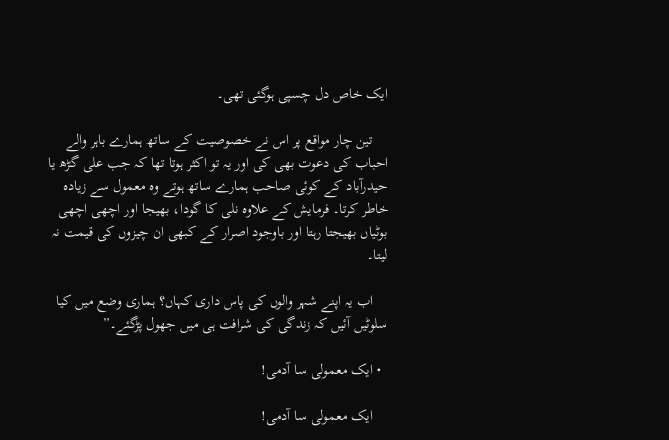ایک خاص دل چسپی ہوگئی تھی۔

    تین چار مواقع پر اس نے خصوصیت کے ساتھ ہمارے باہر والے احباب کی دعوت بھی کی اور یہ تو اکثر ہوتا تھا کہ جب علی گڑھ یا حیدرآباد کے کوئی صاحب ہمارے ساتھ ہوتے وہ معمول سے زیادہ خاطر کرتا۔ فرمایش کے علاوہ نلی کا گودا، بھیجا اور اچھی اچھی بوٹیاں بھیجتا رہتا اور باوجود اصرار کے کبھی ان چیزوں کی قیمت نہ لیتا۔

    اب یہ اپنے شہر والوں کی پاس داری کہاں؟ ہماری وضع میں کیا سلوٹیں آئیں کہ زندگی کی شرافت ہی میں جھول پڑگئے۔”

  • ایک معمولی سا آدمی!

    ایک معمولی سا آدمی!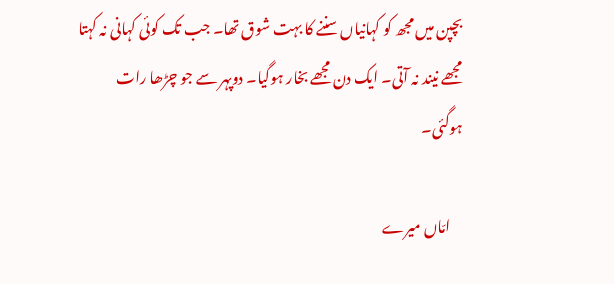بچپن میں مجھ کو کہانیاں سننے کا بہت شوق تھا۔ جب تک کوئی کہانی نہ کہتا مجھے نیند نہ آتی۔ ایک دن مجھے بخار ہوگیا۔ دوپہر سے جو چڑھا رات ہوگئی۔

    امّاں میرے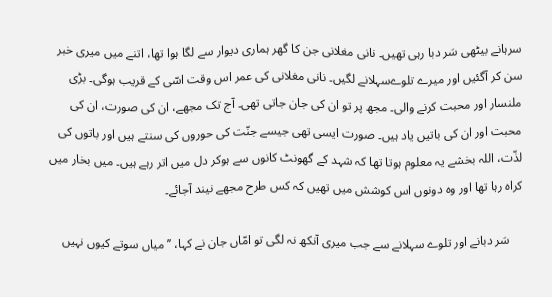سرہانے بیٹھی سَر دبا رہی تھیں۔ نانی مغلانی جن کا گھر ہماری دیوار سے لگا ہوا تھا، اتنے میں میری خبر سن کر آگئیں اور میرے تلوےسہلانے لگیں۔ نانی مغلانی کی عمر اس وقت اسّی کے قریب ہوگی۔ بڑی ملنسار اور محبت کرنے والی۔ مجھ پر تو ان کی جان جاتی تھی۔ آج تک مجھے، ان کی صورت، ان کی محبت اور ان کی باتیں یاد ہیں۔ صورت ایسی تھی جیسے جنّت کی حوروں کی سنتے ہیں اور باتوں کی لذّت، اللہ بخشے یہ معلوم ہوتا تھا کہ شہد کے گھونٹ کانوں سے ہوکر دل میں اتر رہے ہیں۔ میں بخار میں کراہ رہا تھا اور وہ دونوں اس کوشش میں تھیں کہ کس طرح مجھے نیند آجائے۔

    سَر دبانے اور تلوے سہلانے سے جب میری آنکھ نہ لگی تو امّاں جان نے کہا، ’’میاں سوتے کیوں نہیں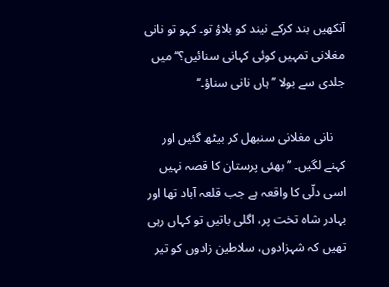آنکھیں بند کرکے نیند کو بلاؤ تو۔ کہو تو نانی مغلانی تمہیں کوئی کہانی سنائیں؟‘‘ میں جلدی سے بولا ’’ہاں نانی سناؤ۔‘‘

    نانی مغلانی سنبھل کر بیٹھ گئیں اور کہنے لگیں۔ ’’بھئی پرستان کا قصہ نہیں اسی دلّی کا واقعہ ہے جب قلعہ آباد تھا اور بہادر شاہ تخت پر، اگلی باتیں تو کہاں رہی تھیں کہ شہزادوں، سلاطین زادوں کو تیر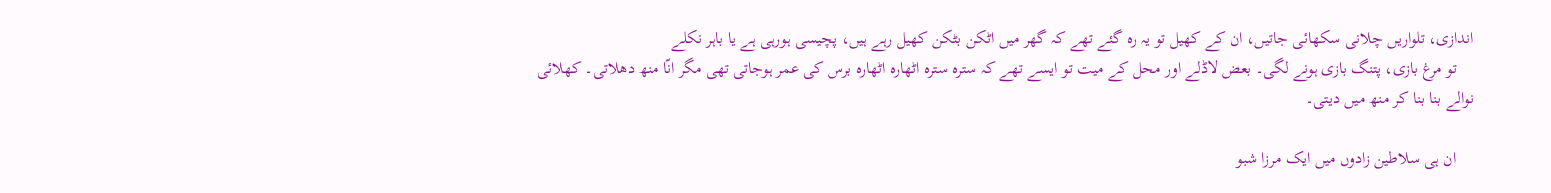اندازی، تلواریں چلانی سکھائی جاتیں، ان کے کھیل تو یہ رہ گئے تھے کہ گھر میں اٹکن بٹکن کھیل رہے ہیں، پچیسی ہورہی ہے یا باہر نکلے
    تو مرغ بازی، پتنگ بازی ہونے لگی۔ بعض لاڈلے اور محل کے میت تو ایسے تھے کہ سترہ سترہ اٹھارہ اٹھارہ برس کی عمر ہوجاتی تھی مگر انّا منھ دھلاتی۔ کھلائی نوالے بنا بنا کر منھ میں دیتی۔

    ان ہی سلاطین زادوں میں ایک مرزا شبو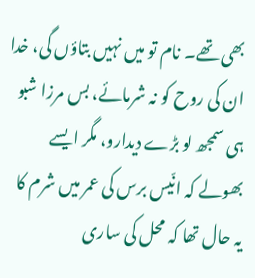بھی تھے۔ نام تو میں نہیں بتاؤں گی، خدا ان کی روح کو نہ شرمائے، بس مرزا شبو ہی سمجھ لو بڑے دیدارو، مگر ایسے بھولے کہ انّیس برس کی عمر میں شرم کا یہ حال تھا کہ محل کی ساری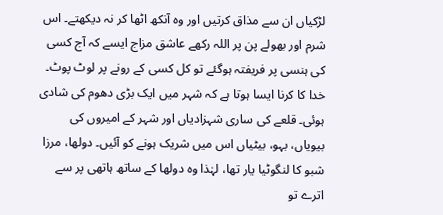لڑکیاں ان سے مذاق کرتیں اور وہ آنکھ اٹھا کر نہ دیکھتے۔ اس شرم اور بھولے پن پر اللہ رکھے عاشق مزاج ایسے کہ آج کسی کی ہنسی پر فریفتہ ہوگئے تو کل کسی کے رونے پر لوٹ پوٹ۔ خدا کا کرنا ایسا ہوتا ہے کہ شہر میں ایک بڑی دھوم کی شادی ہوئی۔ قلعے کی ساری شہزادیاں اور شہر کے امیروں کی بیویاں، بہو، بیٹیاں اس میں شریک ہونے کو آئیں۔ دولھا، مرزا شبو کا لنگوٹیا یار تھا، لہٰذا وہ دولھا کے ساتھ ہاتھی پر سے اترے تو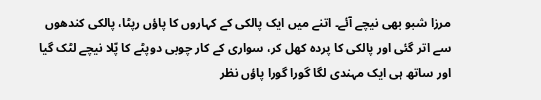مرزا شبو بھی نیچے آئے۔ اتنے میں ایک پالکی کے کہاروں کا پاؤں رپٹا، پالکی کندھوں سے اتر گئی اور پالکی کا پردہ کھل کر، سواری کے کار چوبی دوپٹے کا پّلا نیچے لٹک گیا اور ساتھ ہی ایک مہندی لگا گورا گورا پاؤں نظر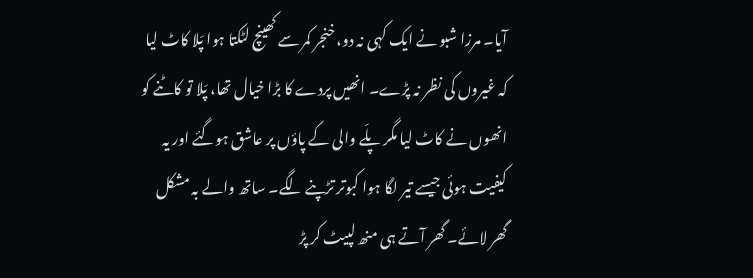آیا۔ مرزا شبو نے ایک کہی نہ دو، خنجر کمر سے کھینچ لٹکتا ہوا پّلا کاٹ لیا کہ غیروں کی نظر نہ پڑے۔ انھیں پردے کا بڑا خیال تھا، پّلا تو کاٹنے کو انھوں نے کاٹ لیا مگر پلّے والی کے پاؤں پر عاشق ہوگئے اور یہ کیفیت ہوئی جیسے تیر لگا ہوا کبوتر تڑپنے لگے۔ ساتھ والے بہ مشکل گھر لائے۔ گھر آتے ہی منھ لپیٹ کر پڑ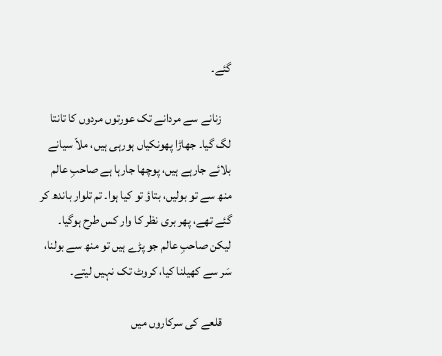گئے۔

    زنانے سے مردانے تک عورتوں مردوں کا تانتا لگ گیا۔ جھاڑا پھونکیاں ہورہی ہیں، ملاّ سیانے بلائے جارہے ہیں، پوچھا جارہا ہے صاحبِ عالم منھ سے تو بولیں، بتاؤ تو کیا ہوا۔ تم تلوار باندھ کر گئے تھے، پھر بری نظر کا وار کس طرح ہوگیا۔ لیکن صاحبِ عالم جو پڑے ہیں تو منھ سے بولنا، سَر سے کھیلنا کیا، کروٹ تک نہیں لیتے۔

    قلعے کی سرکاروں میں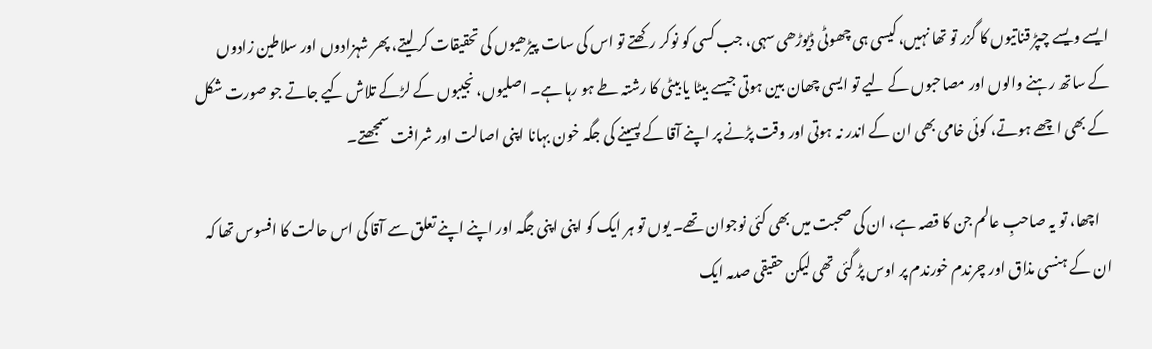ایسے ویسے چپڑ قناتیوں کا گزر تو تھا نہیں، کیسی ہی چھوٹی ڈیوڑھی سہی، جب کسی کو نوکر رکھتے تو اس کی سات پیڑھیوں کی تحقیقات کر لیتے، پھر شہزادوں اور سلاطین زادوں کے ساتھ رہنے والوں اور مصاحبوں کے لیے تو ایسی چھان بین ہوتی جیسے بیٹا یا بیٹی کا رشتہ طے ہو رہا ہے۔ اصلیوں، نجیبوں کے لڑکے تلاش کیے جاتے جو صورت شکل کے بھی اچھے ہوتے، کوئی خامی بھی ان کے اندر نہ ہوتی اور وقت پڑنے پر اپنے آقا کے پسینے کی جگہ خون بہانا اپنی اصالت اور شرافت سمجھتے۔

    اچھا، تو یہ صاحبِ عالم جن کا قصہ ہے، ان کی صحبت میں بھی کئی نوجوان تھے۔ یوں تو ہر ایک کو اپنی اپنی جگہ اور اپنے اپنے تعلق سے آقا کی اس حالت کا افسوس تھا کہ ان کے ہنسی مذاق اور چرندم خورندم پر اوس پڑ گئی تھی لیکن حقیقی صدمہ ایک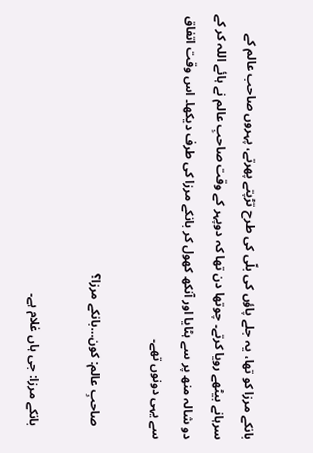بانکے مرزا کو تھا، یہ جلے پاؤں کی بلّی کی طرح تڑپتے پھرتے، پہروں صاحب عالم کے سرہانے بیٹھے رویا کرتے۔ چوتھا دن تھا کہ دوپہر کے وقت صاحبِ عالم نے ہائے اللہ کر کے دو شالہ منھ پر سے ہٹایا اور آنکھ کھول کر بانکے مرزا کی طرف دیکھا۔ اس وقت اتفاق سے یہی دونوں تھے۔

    صاحبِ عالم: کون…بانکے مرزا؟

    بانکے مرزا: جی ہاں غلام ہے۔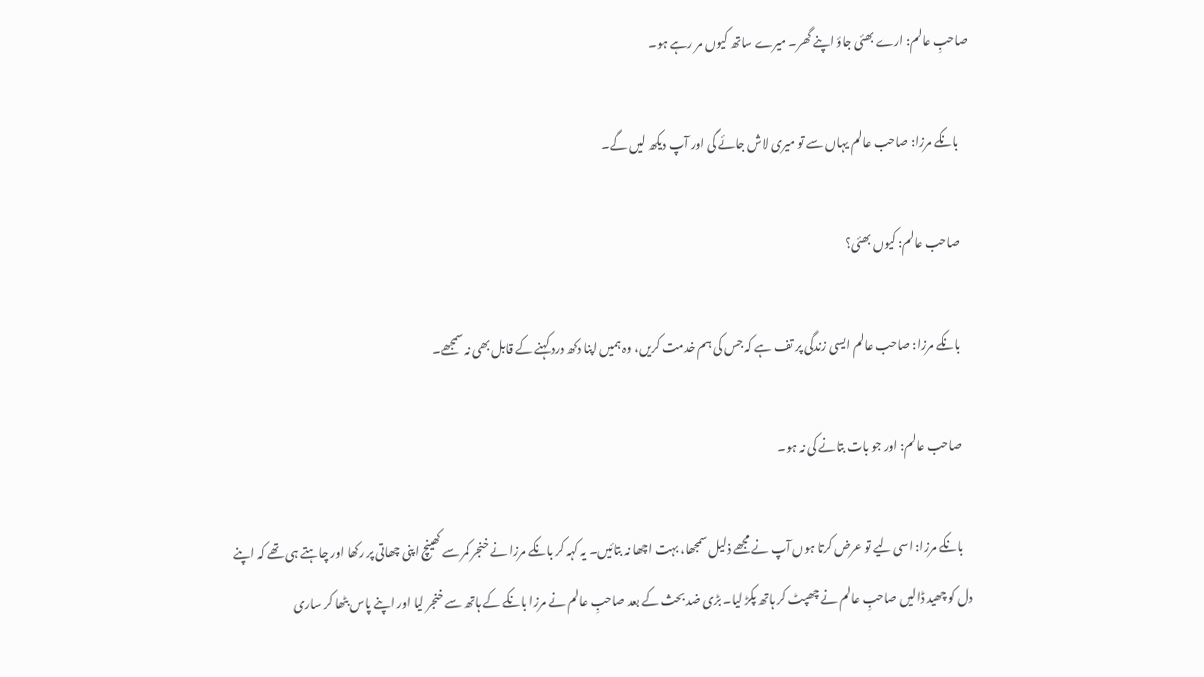صاحبِ عالم: ارے بھئی جاؤ اپنے گھر۔ میرے ساتھ کیوں مر رہے ہو۔

    بانکے مرزا: صاحب عالم یہاں سے تو میری لاش جائے گی اور آپ دیکھ لیں گے۔

    صاحب عالم: کیوں بھئی؟

    بانکے مرزا: صاحب عالم ایسی زندگی پر تف ہے کہ جس کی ہم خدمت کریں، وہ ہمیں اپنا دکھ درد کہنے کے قابل بھی نہ سمجھے۔

    صاحب عالم: اور جو بات بتانے کی نہ ہو۔

    بانکے مرزا: اسی لیے تو عرض کرتا ہوں آپ نے مجھے ذلیل سمجھا، بہت اچھا نہ بتائیں۔ یہ کہہ کر بانکے مرزا نے خنجر کمر سے کھینچ اپنی چھاتی پر رکھا اور چاہتے ہی تھے کہ اپنے دل کو چھید ڈالیں صاحبِ عالم نے چھپٹ کر ہاتھ پکڑ لیا۔ بڑی ضد بحث کے بعد صاحبِ عالم نے مرزا بانکے کے ہاتھ سے خنجر لیا اور اپنے پاس بٹھا کر ساری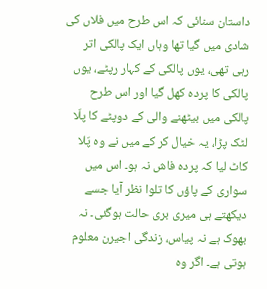داستان سنائی کہ اس طرح میں فلاں کی شادی میں گیا تھا وہاں ایک پالکی اتر رہی تھی، یوں پالکی کے کہار رپٹے، یوں پالکی کا پردہ کھل گیا اور اس طرح پالکی میں بیٹھنے والی کے دوپٹے کا پلّا لٹک پڑا، یہ خیال کر کے میں نے وہ پّلا کاٹ لیا کہ پردہ فاش نہ ہو۔ اس میں سواری کے پاؤں کا تلوا نظر آیا جسے دیکھتے ہی میری بری حالت ہوگئی۔ نہ بھوک ہے نہ پیاس، زندگی اجیرن معلوم ہوتی ہے۔ اگر وہ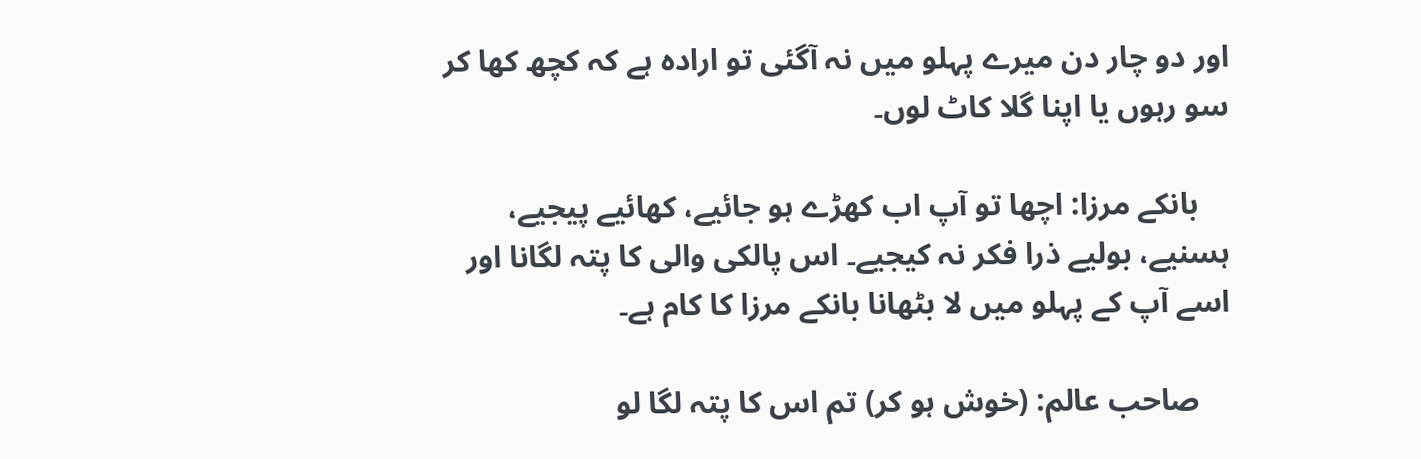اور دو چار دن میرے پہلو میں نہ آگئی تو ارادہ ہے کہ کچھ کھا کر سو رہوں یا اپنا گلا کاٹ لوں۔

    بانکے مرزا: اچھا تو آپ اب کھڑے ہو جائیے، کھائیے پیجیے، ہسنیے، بولیے ذرا فکر نہ کیجیے۔ اس پالکی والی کا پتہ لگانا اور اسے آپ کے پہلو میں لا بٹھانا بانکے مرزا کا کام ہے۔

    صاحب عالم: (خوش ہو کر) تم اس کا پتہ لگا لو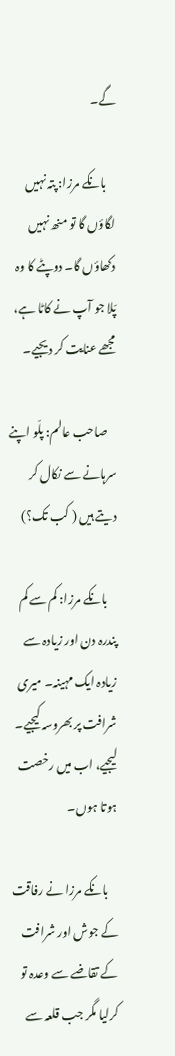گے۔

    بانکے مرزا: پتہ نہیں لگاؤں گا تو منھ نہیں دکھاؤں گا۔ دوپٹے کا وہ پّلا جو آپ نے کاٹا ہے، مجھے عنایت کر دیجیے۔

    صاحب عالم: پلّو اپنے سرہانے سے نکال کر دیتے ہیں ( کب تک؟)

    بانکے مرزا: کم سے کم پندرہ دن اور زیادہ سے زیادہ ایک مہینہ۔ میری شرافت پر بھروسہ کیجیے۔ لیجیے، اب میں رخصت ہوتا ہوں۔

    بانکے مرزا نے رفاقت کے جوش اور شرافت کے تقاضے سے وعدہ تو کرلیا مگر جب قلعہ سے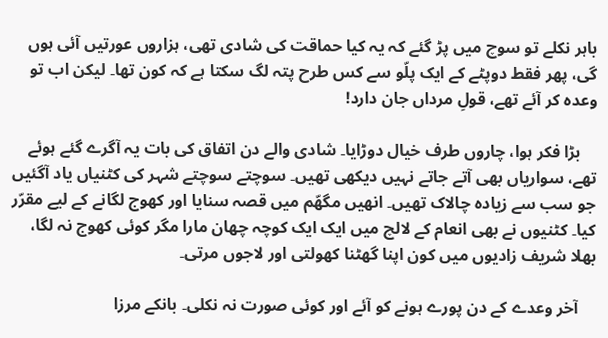باہر نکلے تو سوچ میں پڑ گئے کہ یہ کیا حماقت کی شادی تھی، ہزاروں عورتیں آئی ہوں گی، پھر فقط دوپٹے کے ایک پلّو سے کس طرح پتہ لگ سکتا ہے کہ کون تھا۔ لیکن اب تو وعدہ کر آئے تھے، قولِ مرداں جان دارد!

    بڑا فکر ہوا، چاروں طرف خیال دوڑایا۔ شادی والے دن اتفاق کی بات یہ آگرے گئے ہوئے تھے، سواریاں بھی آتے جاتے نہیں دیکھی تھیں۔ سوچتے سوچتے شہر کی کٹنیاں یاد آگئیں جو سب سے زیادہ چالاک تھیں۔ انھیں مگھّم میں قصہ سنایا اور کھوج لگانے کے لیے مقرّر کیا۔ کٹنیوں نے بھی انعام کے لالچ میں ایک ایک کوچہ چھان مارا مگر کوئی کھوج نہ لگا، بھلا شریف زادیوں میں کون اپنا گھٹنا کھولتی اور لاجوں مرتی۔

    آخر وعدے کے دن پورے ہونے کو آئے اور کوئی صورت نہ نکلی۔ بانکے مرزا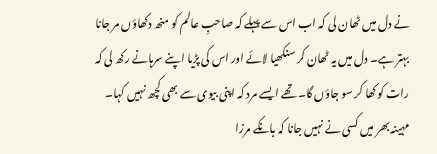نے دل میں ٹھان لی کہ اب اس سے پہلے کہ صاحبِ عالم کو منھ دکھاؤں مر جانا بہتر ہے۔ دل میں یہ ٹھان کر سنکھیا لائے اور اس کی پڑیا اپنے سرہانے رکھ لی کہ رات کو کھا کر سو جاؤں گا۔ تھے ایسے مرد کہ اپنی بیوی سے بھی کچھ نہیں کہا۔ مہینہ بھر میں کسی نے نہیں جانا کہ بانکے مرزا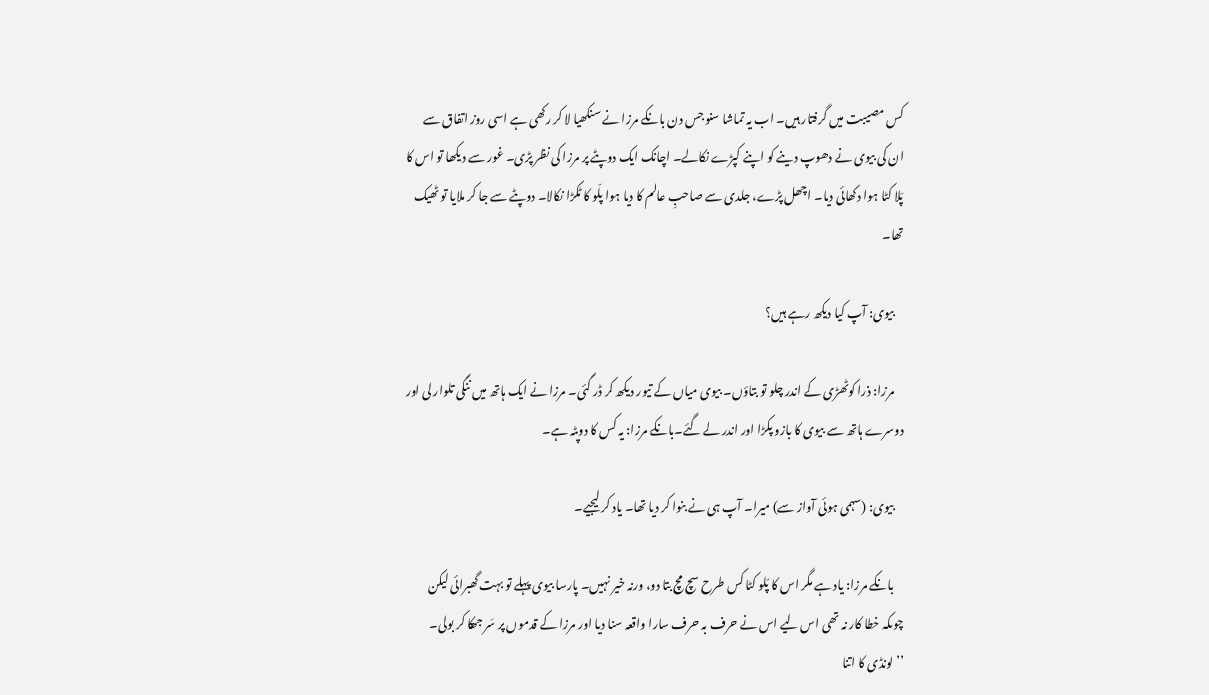کس مصیبت میں گرفتار ہیں۔ اب یہ تماشا سنو جس دن بانکے مرزا نے سنکھیا لا کر رکھی ہے اسی روز اتفاق سے ان کی بیوی نے دھوپ دینے کو اپنے کپڑے نکالے۔ اچانک ایک دوپٹے پر مرزا کی نظر پڑی۔ غور سے دیکھا تو اس کا پّلا کٹا ہوا دکھائی دیا۔ اچھل پڑے، جلدی سے صاحبِ عالم کا دیا ہوا پلّو کا ٹکڑا نکالا۔ دوپٹے سے جا کر ملایا تو ٹھیک تھا۔

    بیوی: آپ کیا دیکھ رہے ہیں؟

    مرزا: ذرا کوٹھڑی کے اندر چلو تو بتاؤں۔ بیوی میاں کے تیور دیکھ کر ڈر گئی۔ مرزا نے ایک ہاتھ میں ننگی تلوار لی اور دوسرے ہاتھ سے بیوی کا بازو پکڑا اور اندر لے گئے۔بانکے مرزا: یہ کس کا دوپٹہ ہے۔

    بیوی: (سہمی ہوئی آواز سے) میرا۔ آپ ہی نے بنوا کر دیا تھا۔ یاد کر لیجیے۔

    بانکے مرزا: یاد ہے مگر اس کا پّلو کٹا کس طرح سچ مچ بتا دو، ورنہ خیر نہیں۔ پارسا بیوی پہلے تو بہت گھبرائی لیکن چوںکہ خطا کار نہ تھی اس لیے اس نے حرف بہ حرف سارا واقعہ سنا دیا اور مرزا کے قدموں پر سَر جھکا کر بولی۔ ’’لونڈی کا اتنا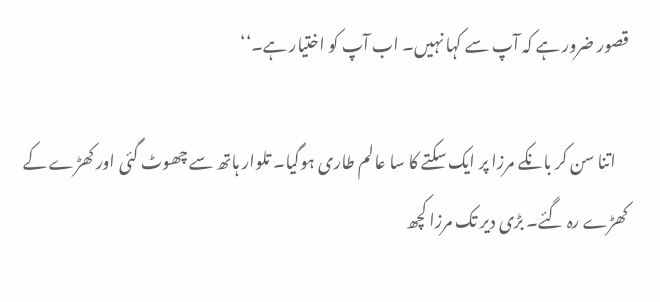قصور ضرور ہے کہ آپ سے کہا نہیں۔ اب آپ کو اختیار ہے۔‘‘

    اتنا سن کر بانکے مرزا پر ایک سکتے کا سا عالم طاری ہوگیا۔ تلوار ہاتھ سے چھوٹ گئی اور کھڑے کے کھڑے رہ گئے۔ بڑی دیر تک مرزا کچھ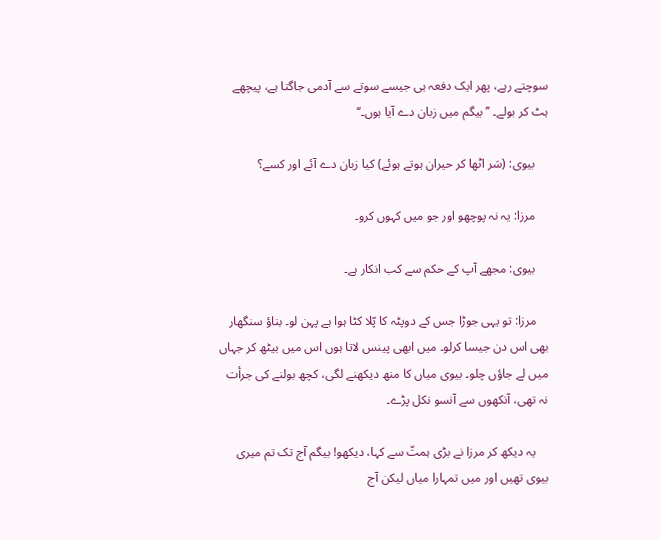سوچتے رہے، پھر ایک دفعہ ہی جیسے سوتے سے آدمی جاگتا ہے، پیچھے ہٹ کر بولے۔ ’’بیگم میں زبان دے آیا ہوں۔‘‘

    بیوی: (سَر اٹھا کر حیران ہوتے ہوئے) کیا زبان دے آئے اور کسے؟

    مرزا: یہ نہ پوچھو اور جو میں کہوں کرو۔

    بیوی: مجھے آپ کے حکم سے کب انکار ہے۔

    مرزا: تو یہی جوڑا جس کے دوپٹہ کا پّلا کٹا ہوا ہے پہن لو۔ بناؤ سنگھار بھی اس دن جیسا کرلو۔ میں ابھی پینس لاتا ہوں اس میں بیٹھ کر جہاں میں لے جاؤں چلو۔ بیوی میاں کا منھ دیکھنے لگی، کچھ بولنے کی جرأت نہ تھی، آنکھوں سے آنسو نکل پڑے۔

    یہ دیکھ کر مرزا نے بڑی ہمتّ سے کہا، دیکھو! بیگم آج تک تم میری بیوی تھیں اور میں تمہارا میاں لیکن آج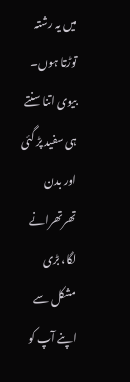میں یہ رشتہ توڑتا ہوں۔ بیوی اتنا سنتے ہی سفید پڑ گئی اور بدن تھرتھرانے لگا، بڑی مشکل سے اپنے آپ کو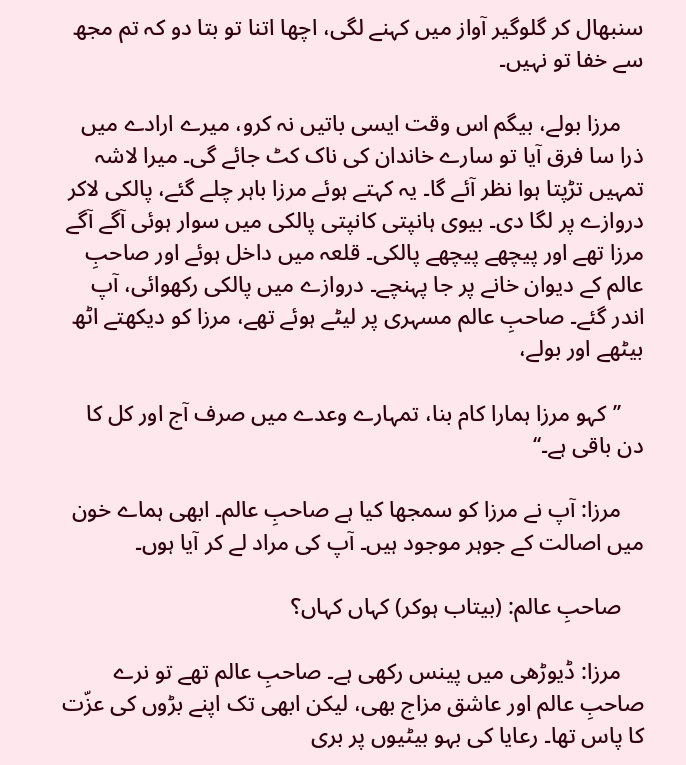سنبھال کر گلوگیر آواز میں کہنے لگی، اچھا اتنا تو بتا دو کہ تم مجھ سے خفا تو نہیں۔

    مرزا بولے، بیگم اس وقت ایسی باتیں نہ کرو، میرے ارادے میں ذرا سا فرق آیا تو سارے خاندان کی ناک کٹ جائے گی۔ میرا لاشہ تمہیں تڑپتا ہوا نظر آئے گا۔ یہ کہتے ہوئے مرزا باہر چلے گئے، پالکی لاکر دروازے پر لگا دی۔ بیوی ہانپتی کانپتی پالکی میں سوار ہوئی آگے آگے مرزا تھے اور پیچھے پیچھے پالکی۔ قلعہ میں داخل ہوئے اور صاحبِ عالم کے دیوان خانے پر جا پہنچے۔ دروازے میں پالکی رکھوائی، آپ اندر گئے۔ صاحبِ عالم مسہری پر لیٹے ہوئے تھے، مرزا کو دیکھتے اٹھ بیٹھے اور بولے،

    ’’کہو مرزا ہمارا کام بنا، تمہارے وعدے میں صرف آج اور کل کا دن باقی ہے۔‘‘

    مرزا: آپ نے مرزا کو سمجھا کیا ہے صاحبِ عالم۔ ابھی ہماے خون میں اصالت کے جوہر موجود ہیں۔ آپ کی مراد لے کر آیا ہوں۔

    صاحبِ عالم: (بیتاب ہوکر) کہاں کہاں؟

    مرزا: ڈیوڑھی میں پینس رکھی ہے۔ صاحبِ عالم تھے تو نرے صاحبِ عالم اور عاشق مزاج بھی، لیکن ابھی تک اپنے بڑوں کی عزّت کا پاس تھا۔ رعایا کی بہو بیٹیوں پر بری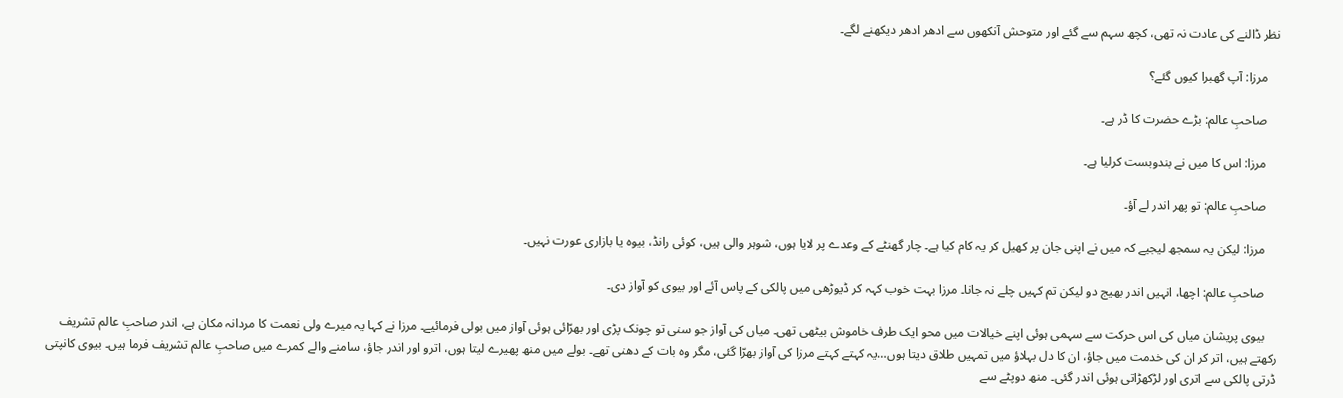نظر ڈالنے کی عادت نہ تھی، کچھ سہم سے گئے اور متوحش آنکھوں سے ادھر ادھر دیکھنے لگے۔

    مرزا: آپ گھبرا کیوں گئے؟

    صاحبِ عالم: بڑے حضرت کا ڈر ہے۔

    مرزا: اس کا میں نے بندوبست کرلیا ہے۔

    صاحبِ عالم: تو پھر اندر لے آؤ۔

    مرزا: لیکن یہ سمجھ لیجیے کہ میں نے اپنی جان پر کھیل کر یہ کام کیا ہے۔ چار گھنٹے کے وعدے پر لایا ہوں، شوہر والی ہیں، کوئی رانڈ، بیوہ یا بازاری عورت نہیں۔

    صاحبِ عالم: اچھا، انہیں اندر بھیج دو لیکن تم کہیں چلے نہ جانا۔ مرزا بہت خوب کہہ کر ڈیوڑھی میں پالکی کے پاس آئے اور بیوی کو آواز دی۔

    بیوی پریشان میاں کی اس حرکت سے سہمی ہوئی اپنے خیالات میں محو ایک طرف خاموش بیٹھی تھی۔ میاں کی آواز جو سنی تو چونک پڑی اور بھرّائی ہوئی آواز میں بولی فرمائیے۔ مرزا نے کہا یہ میرے ولی نعمت کا مردانہ مکان ہے، اندر صاحبِ عالم تشریف رکھتے ہیں، اتر کر ان کی خدمت میں جاؤ، ان کا دل بہلاؤ میں تمہیں طلاق دیتا ہوں…یہ کہتے کہتے مرزا کی آواز بھرّا گئی، مگر وہ بات کے دھنی تھے۔ بولے میں منھ پھیرے لیتا ہوں، اترو اور اندر جاؤ، سامنے والے کمرے میں صاحبِ عالم تشریف فرما ہیں۔ بیوی کانپتی ڈرتی پالکی سے اتری اور لڑکھڑاتی ہوئی اندر گئی۔ منھ دوپٹے سے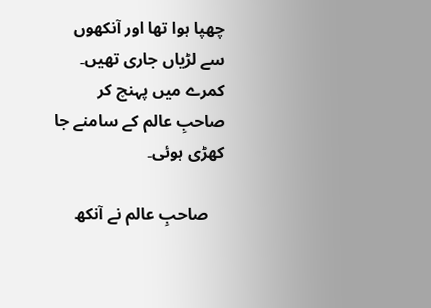چھپا ہوا تھا اور آنکھوں سے لڑیاں جاری تھیں۔ کمرے میں پہنچ کر صاحبِ عالم کے سامنے جا کھڑی ہوئی۔

    صاحبِ عالم نے آنکھ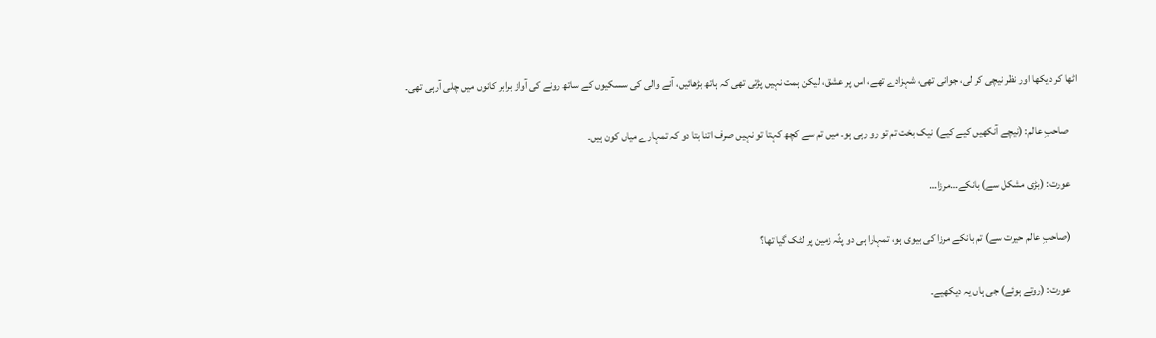اٹھا کر دیکھا اور نظر نیچی کر لی، جوانی تھی، شہزادے تھے، اس پر عشق، لیکن ہمت نہیں پڑتی تھی کہ ہاتھ بڑھائیں، آنے والی کی سسکیوں کے ساتھ رونے کی آواز برابر کانوں میں چلی آرہی تھی۔

    صاحبِ عالم: (نیچے آنکھیں کیے کیے) نیک بخت تم تو رو رہی ہو۔ میں تم سے کچھ کہتا تو نہیں صرف اتنا بتا دو کہ تمہارے میاں کون ہیں۔

    عورت: (بڑی مشکل سے) بانکے…مرزا…

    (صاحبِ عالم حیرت سے) تم بانکے مرزا کی بیوی ہو، تمہارا ہی دو پٹّہ زمین پر لٹک گیا تھا؟

    عورت: (روتے ہوئے) جی ہاں یہ دیکھیے۔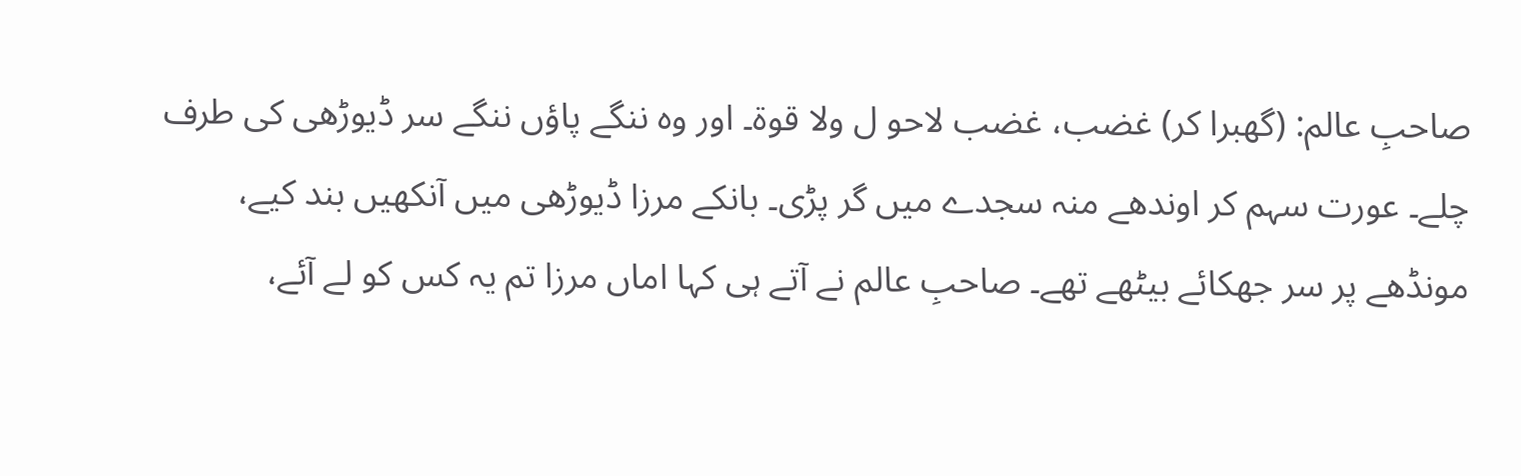صاحبِ عالم: (گھبرا کر) غضب، غضب لاحو ل ولا قوۃ۔ اور وہ ننگے پاؤں ننگے سر ڈیوڑھی کی طرف چلے۔ عورت سہم کر اوندھے منہ سجدے میں گر پڑی۔ بانکے مرزا ڈیوڑھی میں آنکھیں بند کیے، مونڈھے پر سر جھکائے بیٹھے تھے۔ صاحبِ عالم نے آتے ہی کہا اماں مرزا تم یہ کس کو لے آئے،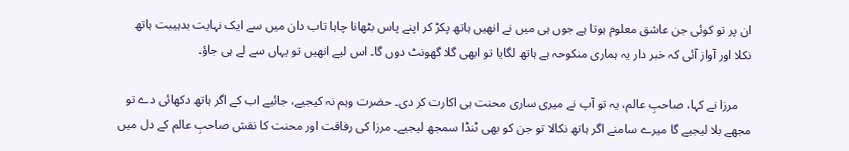ان پر تو کوئی جن عاشق معلوم ہوتا ہے جوں ہی میں نے انھیں ہاتھ پکڑ کر اپنے پاس بٹھانا چاہا تاب دان میں سے ایک نہایت بدہیبت ہاتھ نکلا اور آواز آئی کہ خبر دار یہ ہماری منکوحہ ہے ہاتھ لگایا تو ابھی گلا گھونٹ دوں گا۔ اس لیے انھیں تو یہاں سے لے ہی جاؤ۔

    مرزا نے کہا، صاحبِ عالم، یہ تو آپ نے میری ساری محنت ہی اکارت کر دی۔ حضرت وہم نہ کیجیے، جائیے اب کے اگر ہاتھ دکھائی دے تو مجھے بلا لیجیے گا میرے سامنے اگر ہاتھ نکالا تو جن کو بھی ٹنڈا سمجھ لیجیے۔ مرزا کی رفاقت اور محنت کا نقش صاحبِ عالم کے دل میں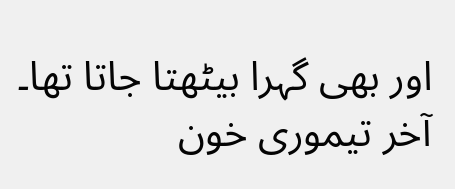اور بھی گہرا بیٹھتا جاتا تھا۔ آخر تیموری خون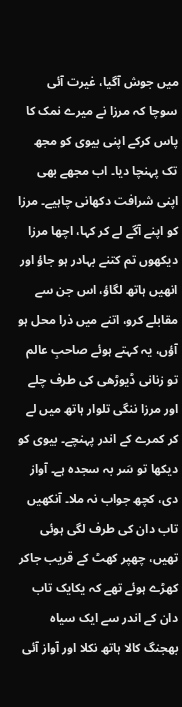میں جوش آگیا، غیرت آئی سوچا کہ مرزا نے میرے نمک کا پاس کرکے اپنی بیوی کو مجھ تک پہنچا دیا۔ اب مجھے بھی اپنی شرافت دکھانی چاہیے۔ مرزا کو اپنے آگے لے کر کہا، اچھا مرزا دیکھوں تم کتنے بہادر ہو جاؤ اور انھیں ہاتھ لگاؤ، اس جن سے مقابلے کرو، اتنے میں ذرا محل ہو آؤں، یہ کہتے ہوئے صاحبِ عالم تو زنانی ڈیوڑھی کی طرف چلے اور مرزا ننگی تلوار ہاتھ میں لے کر کمرے کے اندر پہنچے۔ بیوی کو دیکھا تو سَر بہ سجدہ ہے۔ آواز دی، کچھ جواب نہ ملا۔ آنکھیں تاب دان کی طرف لگی ہوئی تھیں، چھپر کھٹ کے قریب جاکر کھڑے ہوئے تھے کہ یکایک تاب دان کے اندر سے ایک سیاہ بھجنگ کالا ہاتھ نکلا اور آواز آئی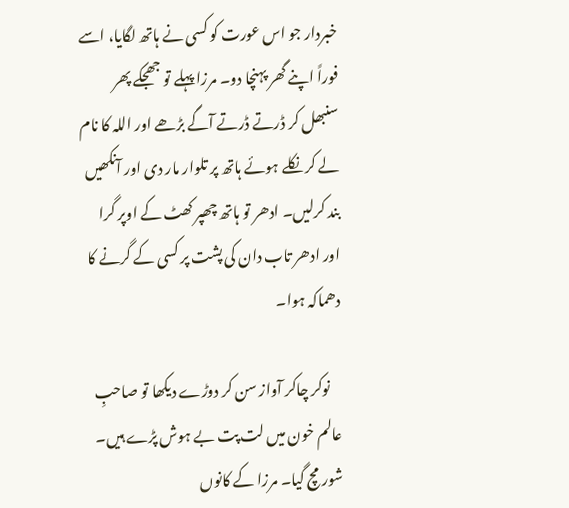خبردار جو اس عورت کو کسی نے ہاتھ لگایا، اسے فوراً اپنے گھر پہنچا دو۔ مرزا پہلے تو جھجکے پھر سنبھل کر ڈرتے ڈرتے آگے بڑھے اور اللہ کا نام لے کر نکلے ہوئے ہاتھ پر تلوار مار دی اور آنکھیں بند کرلیں۔ ادھر تو ہاتھ چھپر کھٹ کے اوپر گرا اور ادھر تاب دان کی پشت پر کسی کے گرنے کا دھماکہ ہوا۔

    نوکر چاکر آواز سن کر دوڑے دیکھا تو صاحبِ عالم خون میں لت پت بے ہوش پڑے ہیں۔ شور مچ گیا۔ مرزا کے کانوں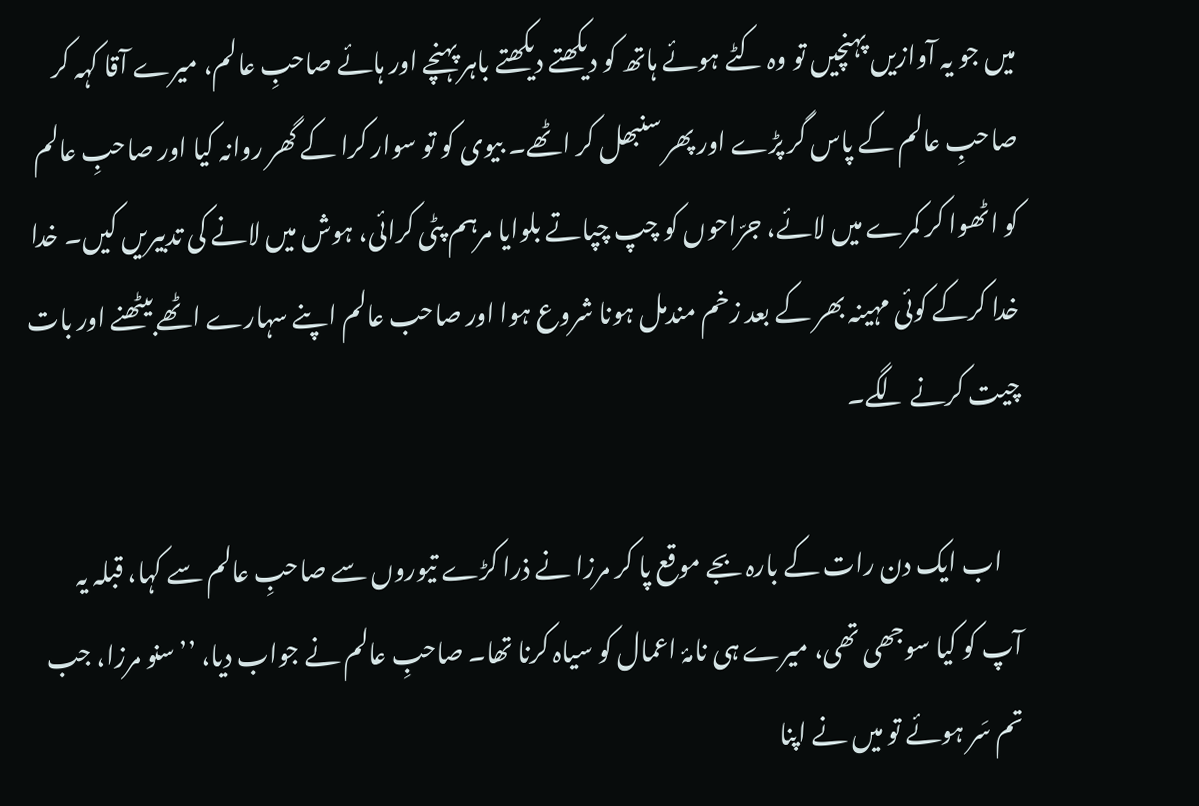میں جو یہ آوازیں پہنچیں تو وہ کٹے ہوئے ہاتھ کو دیکھتے دیکھتے باہر پہنچے اور ہائے صاحبِ عالم، میرے آقا کہہ کر صاحبِ عالم کے پاس گر پڑے اور پھر سنبھل کر اٹھے۔ بیوی کو تو سوار کرا کے گھر روانہ کیا اور صاحبِ عالم کو اٹھوا کر کمرے میں لائے، جرّاحوں کو چپ چپاتے بلوایا مرہم پٹی کرائی، ہوش میں لانے کی تدبیریں کیں۔ خدا خدا کرکے کوئی مہینہ بھر کے بعد زخم مندمل ہونا شروع ہوا اور صاحب عالم اپنے سہارے اٹھے بیٹھنے اور بات چیت کرنے لگے۔

    اب ایک دن رات کے بارہ بجے موقع پا کر مرزا نے ذرا کڑے تیوروں سے صاحبِ عالم سے کہا، قبلہ یہ آپ کو کیا سوجھی تھی، میرے ہی نامۂ اعمال کو سیاہ کرنا تھا۔ صاحبِ عالم نے جواب دیا، ’’سنو مرزا، جب تم سَر ہوئے تو میں نے اپنا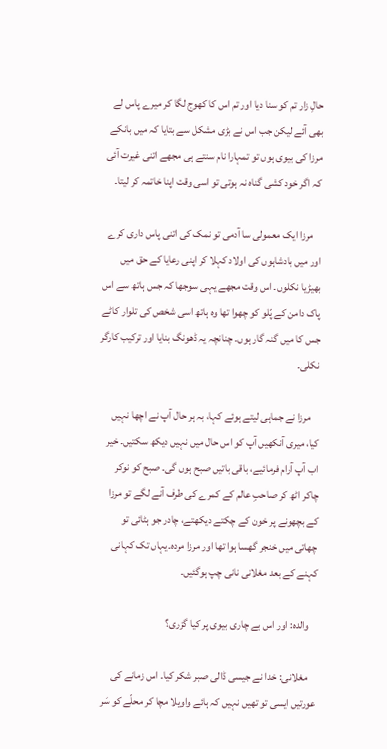حالِ زار تم کو سنا دیا اور تم اس کا کھوج لگا کر میرے پاس لے بھی آئے لیکن جب اس نے بڑی مشکل سے بتایا کہ میں بانکے مرزا کی بیوی ہوں تو تمہارا نام سنتے ہی مجھے اتنی غیرت آئی کہ اگر خود کشی گناہ نہ ہوتی تو اسی وقت اپنا خاتمہ کر لیتا۔

    مرزا ایک معمولی سا آدمی تو نمک کی اتنی پاس داری کرے اور میں بادشاہوں کی اولاد کہلا کر اپنی رعایا کے حق میں بھیڑیا نکلوں۔ اس وقت مجھے یہی سوجھا کہ جس ہاتھ سے اس پاک دامن کے پّلو کو چھوا تھا وہ ہاتھ اسی شخص کی تلوار کاٹے جس کا میں گنہ گار ہوں۔ چنانچہ یہ ڈھونگ بنایا اور ترکیب کارگر نکلی۔

    مرزا نے جماہی لیتے ہوئے کہا، بہ ہر حال آپ نے اچھا نہیں کیا، میری آنکھیں آپ کو اس حال میں نہیں دیکھ سکتیں۔ خیر اب آپ آرام فرمائیے، باقی باتیں صبح ہوں گی۔ صبح کو نوکر چاکر اٹھ کر صاحبِ عالم کے کمرے کی طرف آنے لگے تو مرزا کے بچھونے پر خون کے چکتے دیکھتے، چادر جو ہٹائی تو چھاتی میں خنجر گھسا ہوا تھا اور مرزا مردہ۔یہاں تک کہانی کہنے کے بعد مغلانی نانی چپ ہوگئیں۔

    والدہ: اور اس بے چاری بیوی پر کیا گزری؟

    مغلانی: خدا نے جیسی ڈالی صبر شکر کیا۔ اس زمانے کی عورتیں ایسی تو تھیں نہیں کہ ہائے واویلا مچا کر محلّے کو سَر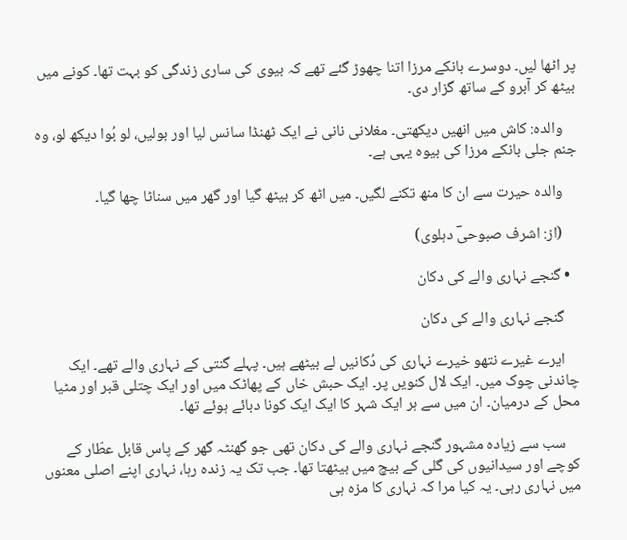پر اٹھا لیں۔ دوسرے بانکے مرزا اتنا چھوڑ گئے تھے کہ بیوی کی ساری زندگی کو بہت تھا۔ کونے میں بیٹھ کر آبرو کے ساتھ گزار دی۔

    والدہ: کاش میں انھیں دیکھتی۔ مغلانی نانی نے ایک ٹھنڈا سانس لیا اور بولیں، لو بُوا دیکھ لو، وہ جنم جلی بانکے مرزا کی بیوہ یہی ہے۔

    والدہ حیرت سے ان کا منھ تکنے لگیں۔ میں اٹھ کر بیٹھ گیا اور گھر میں سناٹا چھا گیا۔

    (از: اشرف صبوحیؔ دہلوی)

  • گنجے نہاری والے کی دکان

    گنجے نہاری والے کی دکان

    ایرے غیرے نتھو خیرے نہاری کی دُکانیں لے بیٹھے ہیں۔ پہلے گنتی کے نہاری والے تھے۔ ایک چاندنی چوک میں۔ ایک لال کنویں پر۔ ایک حبش خاں کے پھاٹک میں اور ایک چتلی قبر اور مٹیا محل کے درمیان۔ ان میں سے ہر ایک شہر کا ایک ایک کونا دبائے ہوئے تھا۔

    سب سے زیادہ مشہور گنجے نہاری والے کی دکان تھی جو گھنٹہ گھر کے پاس قابل عطّار کے کوچے اور سیدانیوں کی گلی کے بیچ میں بیٹھتا تھا۔ جب تک یہ زندہ رہا، نہاری اپنے اصلی معنوں میں نہاری رہی۔ یہ کیا مرا کہ نہاری کا مزہ ہی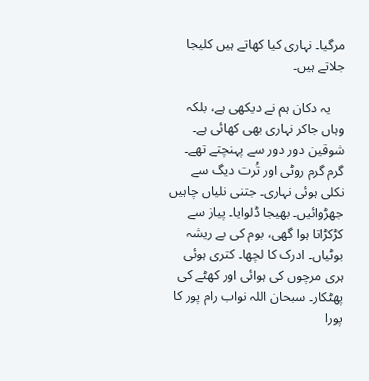مرگیا۔ نہاری کیا کھاتے ہیں کلیجا جلاتے ہیں۔

    یہ دکان ہم نے دیکھی ہے، بلکہ وہاں جاکر نہاری بھی کھائی ہے۔ شوقین دور دور سے پہنچتے تھے۔ گرم گرم روٹی اور تُرت دیگ سے نکلی ہوئی نہاری۔ جتنی نلیاں چاہیں جھڑوائیں۔ بھیجا ڈلوایا۔ پیاز سے کڑکڑاتا ہوا گھی، بوم کی بے ریشہ بوٹیاں۔ ادرک کا لچھا۔ کتری ہوئی ہری مرچوں کی ہوائی اور کھٹے کی پھٹکار۔ سبحان اللہ نواب رام پور کا پورا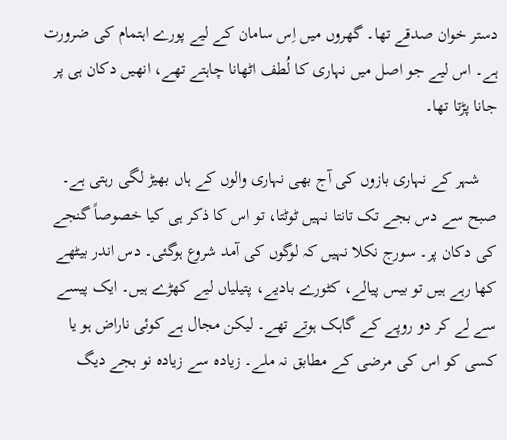دستر خوان صدقے تھا۔ گھروں میں اِس سامان کے لیے پورے اہتمام کی ضرورت ہے۔ اس لیے جو اصل میں نہاری کا لُطف اٹھانا چاہتے تھے، انھیں دکان ہی پر جانا پڑتا تھا۔

    شہر کے نہاری بازوں کی آج بھی نہاری والوں کے ہاں بھیڑ لگی رہتی ہے۔ صبح سے دس بجے تک تانتا نہیں ٹوٹتا، تو اس کا ذکر ہی کیا خصوصاً گنجے کی دکان پر۔ سورج نکلا نہیں کہ لوگوں کی آمد شروع ہوگئی۔ دس اندر بیٹھے کھا رہے ہیں تو بیس پیالے، کٹورے بادیے، پتیلیاں لیے کھڑے ہیں۔ ایک پیسے سے لے کر دو روپے کے گاہک ہوتے تھے۔ لیکن مجال ہے کوئی ناراض ہو یا کسی کو اس کی مرضی کے مطابق نہ ملے۔ زیادہ سے زیادہ نو بجے دیگ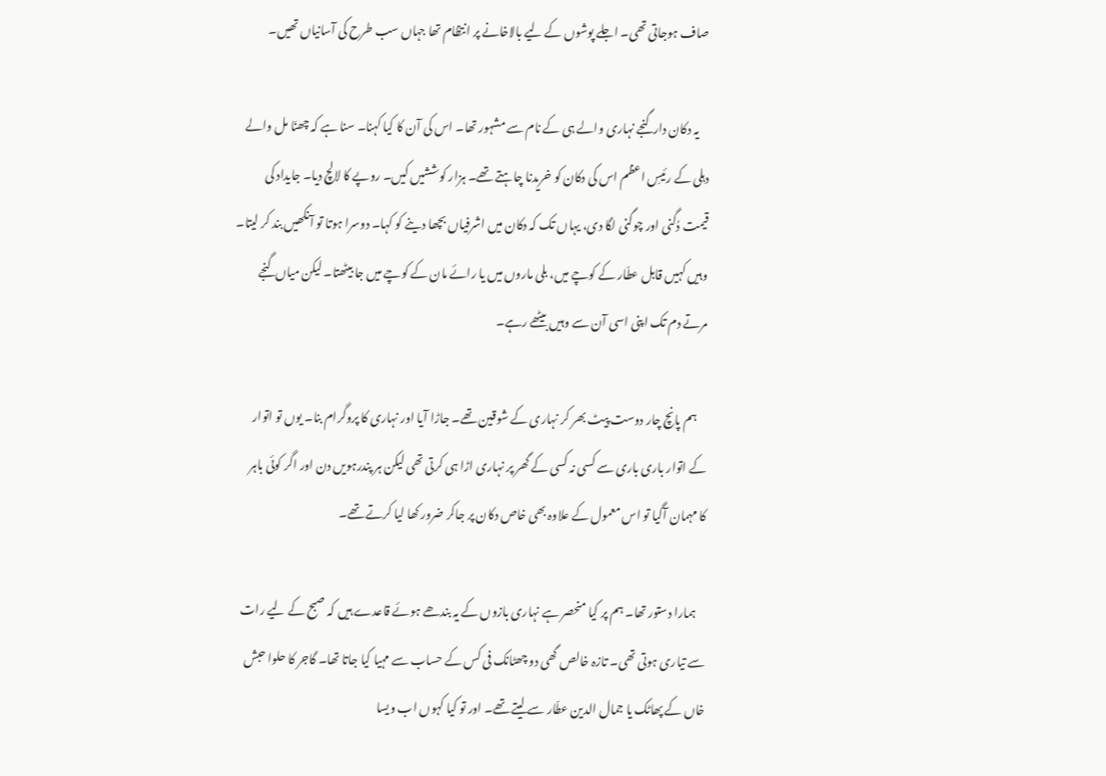صاف ہوجاتی تھی۔ اجلے پوشوں کے لیے بالاخانے پر انتظام تھا جہاں سب طرح کی آسانیاں تھیں۔

    یہ دکان دار گنجے نہاری والے ہی کے نام سے مشہور تھا۔ اس کی آن کا کیا کہنا۔ سنا ہے کہ چھنّا مل والے دہلی کے رئیسِ اعظم اس کی دکان کو خریدنا چاہتے تھے۔ ہزار کوششیں کیں۔ روپے کا لالچ دیا۔ جایداد کی قیمت دُگنی اور چوگنی لگا دی، یہاں تک کہ دکان میں اشرفیاں بچھا دینے کو کہا۔ دوسرا ہوتا تو آنکھیں بند کر لیتا۔ وہیں کہیں قابل عطّار کے کوچے میں، بلی ماروں میں یا رائے مان کے کوچے میں جا بیٹھتا۔ لیکن میاں گنجے مرتے دم تک اپنی اسی آن سے وہیں بیٹھے رہے۔

    ہم پانچ چار دوست پیٹ بھر کر نہاری کے شوقین تھے۔ جاڑا آیا اور نہاری کا پروگرام بنا۔ یوں تو اتوار کے اتوار باری باری سے کسی نہ کسی کے گھر پر نہاری اڑا ہی کرتی تھی لیکن ہر پندرہویں دن اور اگر کوئی باہر کا مہمان آگیا تو اس معمول کے علاوہ بھی خاص دکان پر جاکر ضرور کھا لیا کرتے تھے۔

    ہمارا دستور تھا۔ ہم پر کیا منحصر ہے نہاری بازوں کے یہ بندھے ہوئے قاعدے ہیں کہ صبح کے لیے رات سے تیاری ہوتی تھی۔ تازہ خالص گھی دو چھٹانک فی کس کے حساب سے مہیا کیا جاتا تھا۔ گاجر کا حلوا حبش خاں کے پھاٹک یا جمال الدین عطّار سے لیتے تھے۔ اور تو کیا کہوں اب ویسا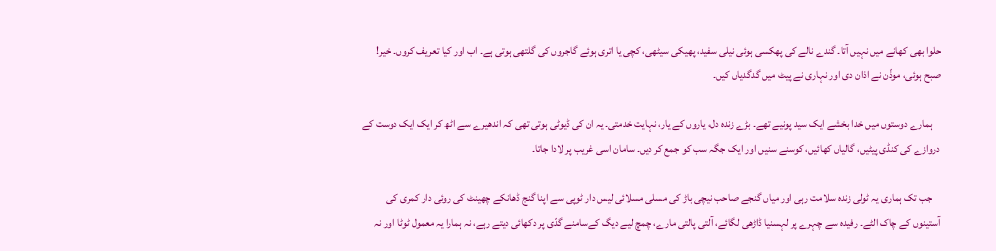حلوا بھی کھانے میں نہیں آتا۔ گندے نالے کی پھکسی ہوئی نیلی سفید، پھیکی سیٹھی، کچی یا اتری ہوئے گاجروں کی گلتھی ہوتی ہے۔ اب اور کیا تعریف کروں۔ خیر! صبح ہوئی، موذّن نے اذان دی اور نہاری نے پیٹ میں گدگدیاں کیں۔

    ہمارے دوستوں میں خدا بخشے ایک سید پونیے تھے۔ بڑے زندہ دل، یاروں کے یار، نہایت خدمتی۔ یہ ان کی ڈیوٹی ہوتی تھی کہ اندھیرے سے اٹھ کر ایک ایک دوست کے دروازے کی کنڈی پیٹیں، گالیاں کھائیں، کوسنے سنیں اور ایک جگہ سب کو جمع کر دیں۔ سامان اسی غریب پر لادا جاتا۔

    جب تک ہماری یہ ٹولی زندہ سلامت رہی اور میاں گنجے صاحب نیچی باڑ کی مسلی مسلائی لیس دار ٹوپی سے اپنا گنج ڈھانکے چھینٹ کی روئی دار کمری کی آستینوں کے چاک الٹے۔ رفیدہ سے چہرے پر لہسنیا ڈاڑھی لگائے، آلتی پالتی مارے، چمچ لیے دیگ کےسامنے گدّی پر دکھائی دیتے رہے، نہ ہمارا یہ معمول ٹوٹا اور نہ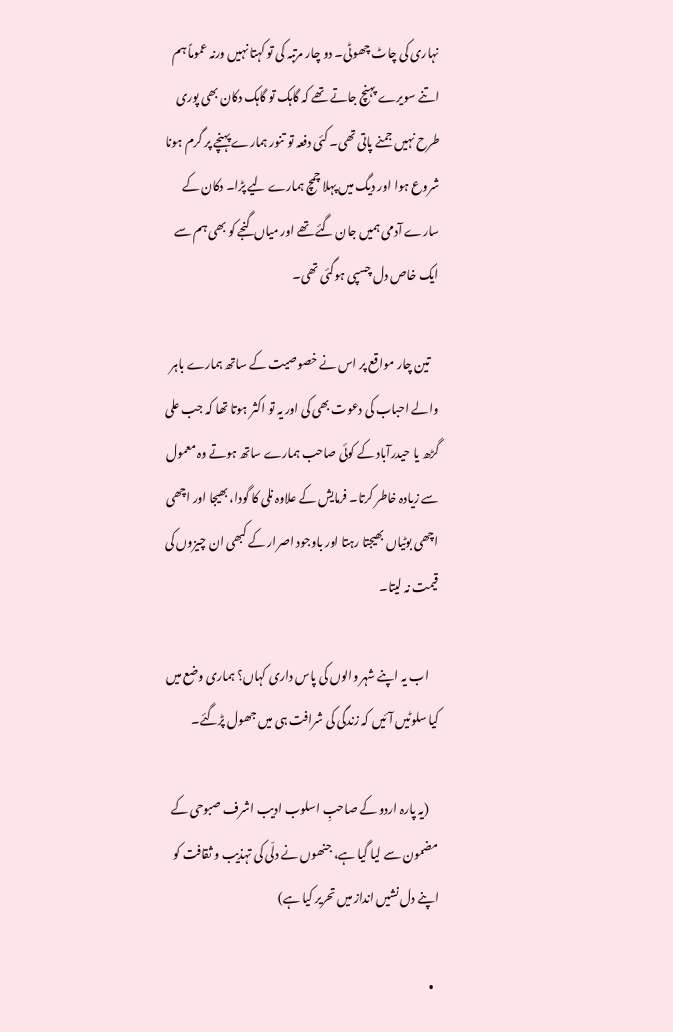نہاری کی چاٹ چھوٹی۔ دو چار مرتبہ کی تو کہتا نہیں ورنہ عموماً ہم اتنے سویرے پہنچ جاتے تھے کہ گاہک تو گاہک دکان بھی پوری طرح نہیں جمنے پاتی تھی۔ کئی دفعہ تو تنور ہمارے پہنچے پر گرم ہونا شروع ہوا اور دیگ میں پہلا چمچ ہمارے لیے پڑا۔ دکان کے سارے آدمی ہمیں جان گئے تھے اور میاں گنجے کو بھی ہم سے ایک خاص دل چسپی ہوگئی تھی۔

    تین چار مواقع پر اس نے خصوصیت کے ساتھ ہمارے باہر والے احباب کی دعوت بھی کی اور یہ تو اکثر ہوتا تھا کہ جب علی گڑھ یا حیدرآباد کے کوئی صاحب ہمارے ساتھ ہوتے وہ معمول سے زیادہ خاطر کرتا۔ فرمایش کے علاوہ نلی کا گودا، بھیجا اور اچھی اچھی بوٹیاں بھیجتا رہتا اور باوجود اصرار کے کبھی ان چیزوں کی قیمت نہ لیتا۔

    اب یہ اپنے شہر والوں کی پاس داری کہاں؟ ہماری وضع میں کیا سلوٹیں آئیں کہ زندگی کی شرافت ہی میں جھول پڑگئے۔

    (یہ پارہ اردو کے صاحبِ اسلوب ادیب اشرف صبوحی کے مضمون سے لیا گیا ہے، جنھوں نے دلّی کی تہذیب و ثقافت کو اپنے دل نشیں‌ انداز میں تحریر کیا ہے)

  •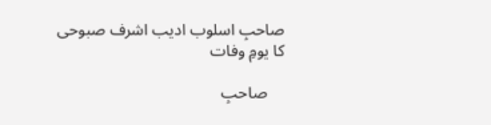صاحبِ اسلوب ادیب اشرف صبوحی کا یومِ‌ وفات

    صاحبِ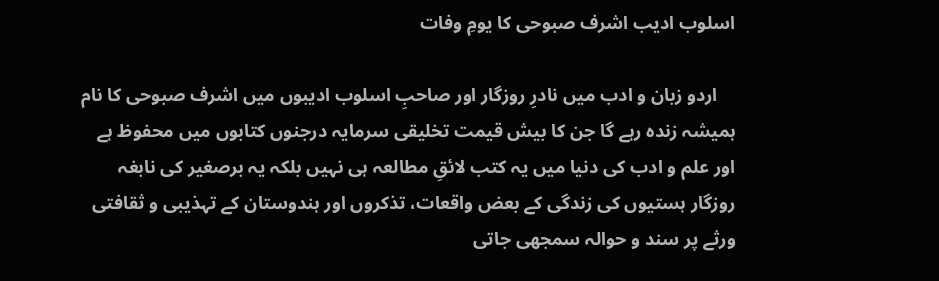اسلوب ادیب اشرف صبوحی کا یومِ‌ وفات

    اردو زبان و ادب میں‌ نادرِ‌ روزگار اور صاحبِ اسلوب ادیبوں میں اشرف صبوحی کا نام ہمیشہ زندہ رہے گا جن کا بیش قیمت تخلیقی سرمایہ درجنوں کتابوں میں محفوظ ہے اور علم و ادب کی دنیا میں یہ کتب لائقِ مطالعہ ہی نہیں بلکہ یہ برصغیر کی نابغہ روزگار ہستیوں کی زندگی کے بعض‌ واقعات، تذکروں اور ہندوستان کے تہذیبی و ثقافتی ورثے پر سند و حوالہ سمجھی جاتی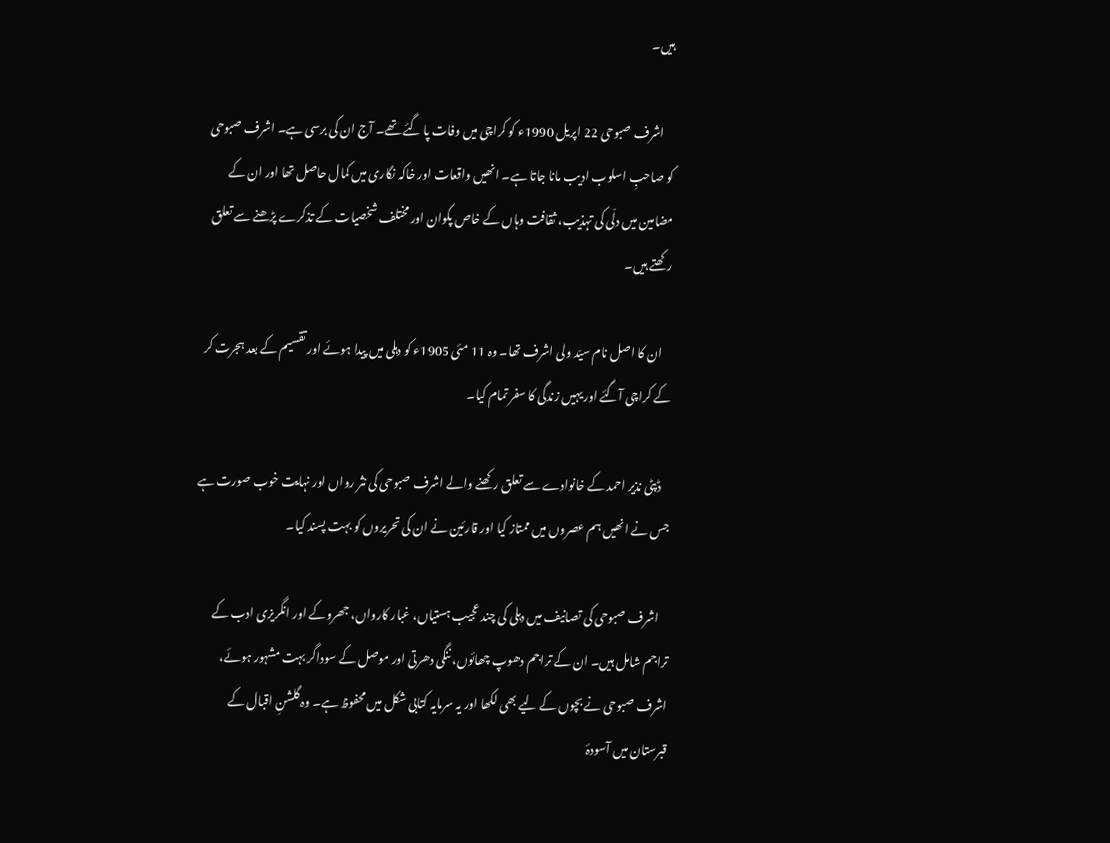ہیں۔

    اشرف صبوحی 22 اپریل 1990ء کو کراچی میں وفات پا گئے تھے۔ آج ان کی برسی ہے۔ اشرف صبوحی کو صاحبِ اسلوب ادیب مانا جاتا ہے۔ انھیں‌ واقعات اور خاکہ نگاری میں کمال حاصل تھا اور ان کے مضامین میں دلّی کی تہذیب، ثقافت وہاں کے خاص پکوان اور مختلف شخصیات کے تذکرے پڑھنے سے تعلق رکھتے ہیں۔

    ان کا اصل نام سیّد ولی اشرف تھا۔ وہ 11 مئی 1905ء کو دہلی میں پیدا ہوئے اور تقسیم کے بعد ہجرت کر کے کراچی آگئے اور یہیں زندگی کا سفر تمام کیا۔

    ڈپٹی نذیر احمد کے خانوادے سے تعلق رکھنے والے اشرف صبوحی کی نثر رواں اور نہایت خوب صورت ہے جس نے انھیں ہم عصروں میں ممتاز کیا اور قارئین نے ان کی تحریروں کو بہت پسند کیا۔

    اشرف صبوحی کی تصانیف میں دہلی کی چند عجیب ہستیاں، غبار کارواں، جھروکے اور انگریزی ادب کے تراجم شامل ہیں۔ ان کے تراجم دھوپ چھائوں، ننگی دھرتی اور موصل کے سوداگر بہت مشہور ہوئے، اشرف صبوحی نے بچوں کے لیے بھی لکھا اور یہ سرمایہ کتابی شکل میں محفوظ ہے۔ وہ گلشنِ اقبال کے قبرستان میں آسودۂ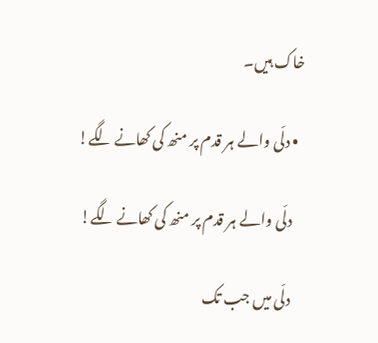خاک ہیں۔

  • دلّی والے ہر قدم پر منھ کی کھانے لگے!

    دلّی والے ہر قدم پر منھ کی کھانے لگے!

    دلّی میں جب تک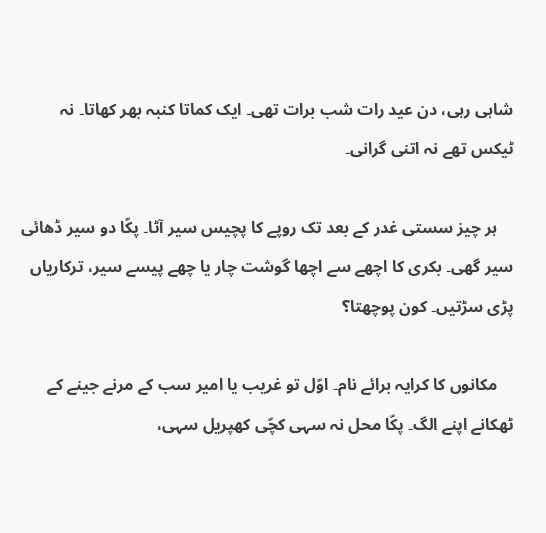شاہی رہی، دن عید رات شب برات تھی۔ ایک کماتا کنبہ بھر کھاتا۔ نہ ٹیکس تھے نہ اتنی گرانی۔

    ہر چیز سستی غدر کے بعد تک روپے کا پچیس سیر آٹا۔ پکّا دو سیر ڈھائی سیر گھی۔ بکری کا اچھے سے اچھا گوشت چار یا چھے پیسے سیر، ترکاریاں پڑی سڑتیں۔ کون پوچھتا؟

    مکانوں کا کرایہ برائے نام۔ اوّل تو غریب یا امیر سب کے مرنے جینے کے ٹھکانے اپنے الگ۔ پکّا محل نہ سہی کچّی کھپریل سہی،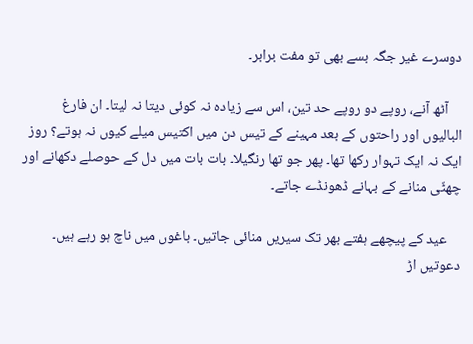دوسرے غیر جگہ بسے بھی تو مفت برابر۔

    آٹھ آنے، روپے دو روپے حد تین، اس سے زیادہ نہ کوئی دیتا نہ لیتا۔ ان فارغ البالیوں اور راحتوں کے بعد مہینے کے تیس دن میں اکتیس میلے کیوں نہ ہوتے؟ روز ایک نہ ایک تہوار رکھا تھا۔ پھر جو تھا رنگیلا۔ بات بات میں دل کے حوصلے دکھانے اور چھٹّی منانے کے بہانے ڈھونڈے جاتے۔

    عید کے پیچھے ہفتے بھر تک سیریں منائی جاتیں۔ باغوں میں ناچ ہو رہے ہیں۔ دعوتیں اڑ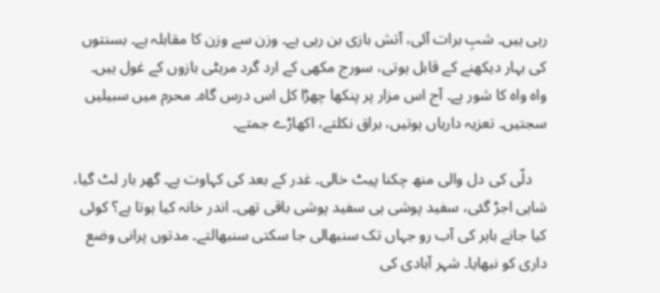رہی ہیں۔ شبِ برات آئی، آتش بازی بن رہی ہے۔ وزن سے وزن کا مقابلہ ہے۔ بسنتوں کی بہار دیکھنے کے قابل ہوتی، سورج مکھی کے ارد گرد مرہٹی بازوں کے غول ہیں۔ واہ واہ کا شور ہے۔ آج اس مزار پر پنکھا چھڑا کل اس درس گاہ۔ محرم میں سبیلیں سجتیں۔ تعزیہ داریاں ہوتیں، براق نکلتے، اکھاڑے جمتے۔

    دلّی کی دل والی منھ چکنا پیٹ خالی۔ غدر کے بعد کی کہاوت ہے۔ گھر بار لٹ گیا، شاہی اجڑ گئی، سفید پوشی ہی سفید پوشی باقی تھی۔ اندر خانہ کیا ہوتا ہے؟ کوئی کیا جانے باہر کی آب رو جہاں تک سنبھالی جا سکتی سنبھالتے۔ مدتوں پرانی وضع داری کو نبھایا۔ شہر آبادی کی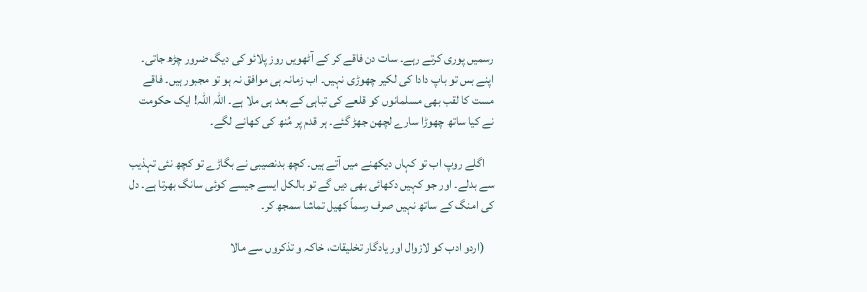رسمیں پوری کرتے رہے۔ سات دن فاقے کر کے آٹھویں روز پلائو کی دیگ ضرور چڑھ جاتی۔ اپنے بس تو باپ دادا کی لکیر چھوڑی نہیں۔ اب زمانہ ہی موافق نہ ہو تو مجبور ہیں۔ فاقے مست کا لقب بھی مسلمانوں کو قلعے کی تباہی کے بعد ہی ملا ہے۔ اللہ اللہ! ایک حکومت نے کیا ساتھ چھوڑا سارے لچھن جھڑ گئے۔ ہر قدم پر مُنھ کی کھانے لگے۔

    اگلے روپ اب تو کہاں دیکھنے میں آتے ہیں۔ کچھ بدنصیبی نے بگاڑے تو کچھ نئی تہذیب سے بدلے۔ اور جو کہیں دکھائی بھی دیں گے تو بالکل ایسے جیسے کوئی سانگ بھرتا ہے۔ دل کی امنگ کے ساتھ نہیں صرف رسماً کھیل تماشا سمجھ کر۔

    (اردو ادب کو لازوال اور یادگار تخلیقات، خاکہ و تذکروں سے مالا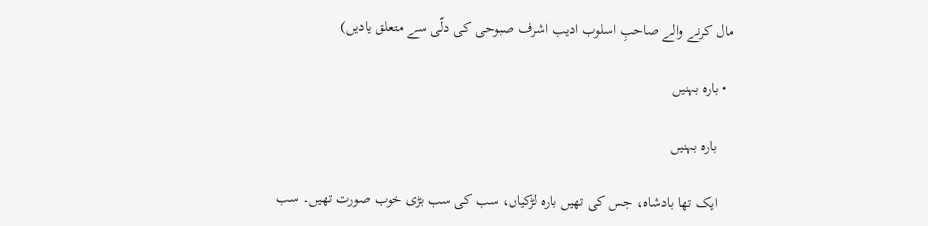مال کرنے والے صاحبِ اسلوب ادیب اشرف صبوحی کی دلّی سے متعلق یادیں)

  • بارہ بہنیں

    بارہ بہنیں

    ایک تھا بادشاہ، جس کی تھیں بارہ لڑکیاں، سب کی سب بڑی خوب صورت تھیں۔ سب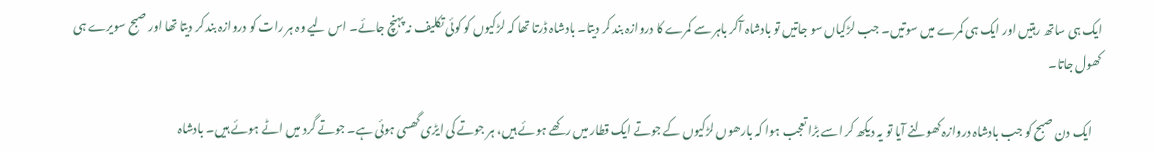ایک ہی ساتھ رہتیں اور ایک ہی کمرے میں سوتیں۔ جب لڑکیاں سو جاتیں تو بادشاہ آکر باہر سے کمرے کا دروازہ بند کر دیتا۔ بادشاہ ڈرتا تھا کہ لڑکیوں کو کوئی تکلیف نہ پہنچ جائے۔ اس لیے وہ ہر رات کو دروازہ بند کر دیتا تھا اور صبح سویرے ہی کھول جاتا۔

    ایک دن صبح کو جب بادشاہ دروازہ کھولنے آیا تو یہ دیکھ کر اسے بڑا تعجب ہوا کہ بارھوں لڑکیوں کے جوتے ایک قطار میں رکھے ہوئے ہیں، ہر جوتے کی ایڑی گھسی ہوئی ہے۔ جوتے گرد میں اٹے ہوئے ہیں۔ بادشاہ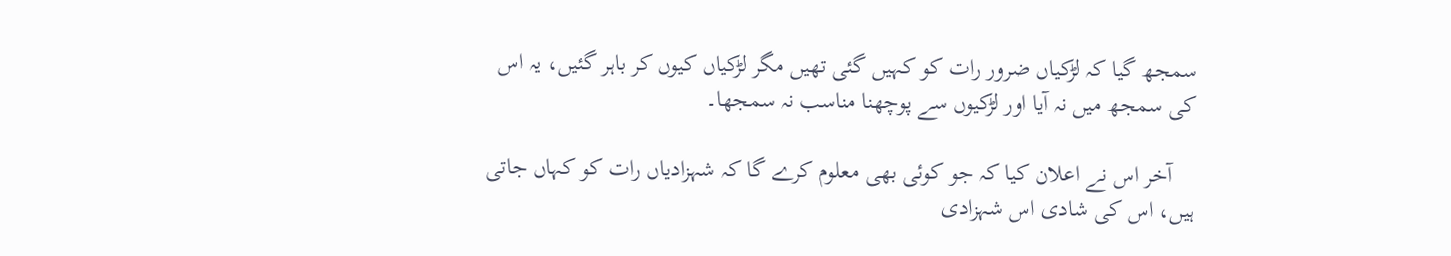سمجھ گیا کہ لڑکیاں ضرور رات کو کہیں گئی تھیں مگر لڑکیاں کیوں کر باہر گئیں، یہ اس کی سمجھ میں نہ آیا اور لڑکیوں سے پوچھنا مناسب نہ سمجھا۔

    آخر اس نے اعلان کیا کہ جو کوئی بھی معلوم کرے گا کہ شہزادیاں رات کو کہاں جاتی ہیں، اس کی شادی اس شہزادی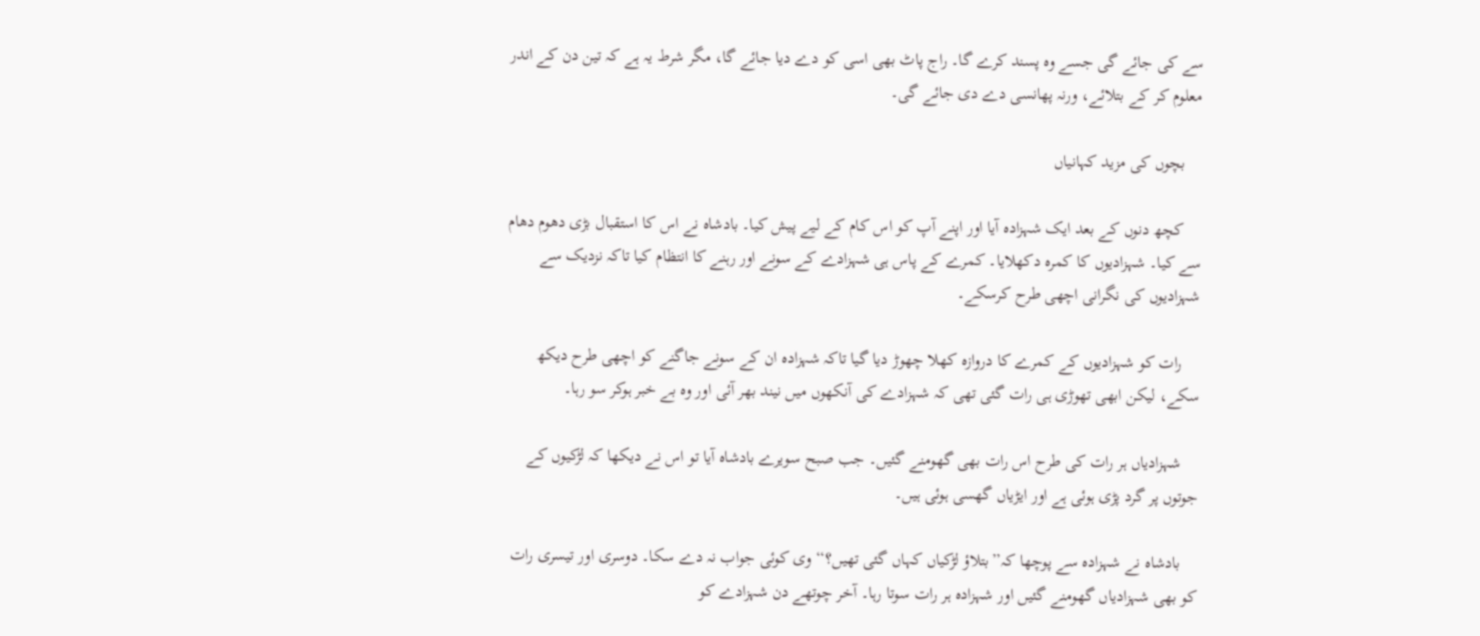سے کی جائے گی جسے وہ پسند کرے گا۔ راج پاٹ بھی اسی کو دے دیا جائے گا، مگر شرط یہ ہے کہ تین دن کے اندر معلوم کر کے بتلائے، ورنہ پھانسی دے دی جائے گی۔

    بچوں کی مزید کہانیاں

    کچھ دنوں کے بعد ایک شہزادہ آیا اور اپنے آپ کو اس کام کے لیے پیش کیا۔ بادشاہ نے اس کا استقبال بڑی دھوم دھام سے کیا۔ شہزادیوں کا کمرہ دکھلایا۔ کمرے کے پاس ہی شہزادے کے سونے اور رہنے کا انتظام کیا تاکہ نزدیک سے شہزادیوں کی نگرانی اچھی طرح کرسکے۔

    رات کو شہزادیوں کے کمرے کا دروازہ کھلا چھوڑ دیا گیا تاکہ شہزادہ ان کے سونے جاگنے کو اچھی طرح دیکھ سکے، لیکن ابھی تھوڑی ہی رات گئی تھی کہ شہزادے کی آنکھوں میں نیند بھر آئی اور وہ بے خبر ہوکر سو رہا۔

    شہزادیاں ہر رات کی طرح اس رات بھی گھومنے گئیں۔ جب صبح سویرے بادشاہ آیا تو اس نے دیکھا کہ لڑکیوں کے جوتوں پر گرد پڑی ہوئی ہے اور ایڑیاں گھسی ہوئی ہیں۔

    بادشاہ نے شہزادہ سے پوچھا کہ’’بتلاؤ لڑکیاں کہاں گئی تھیں؟‘‘ وی کوئی جواب نہ دے سکا۔ دوسری اور تیسری رات کو بھی شہزادیاں گھومنے گئیں اور شہزادہ ہر رات سوتا رہا۔ آخر چوتھے دن شہزادے کو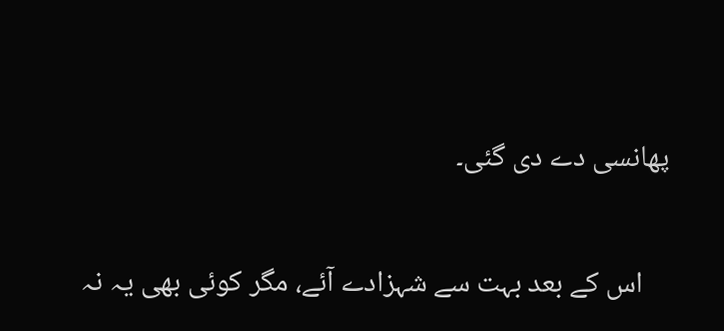پھانسی دے دی گئی۔

    اس کے بعد بہت سے شہزادے آئے، مگر کوئی بھی یہ نہ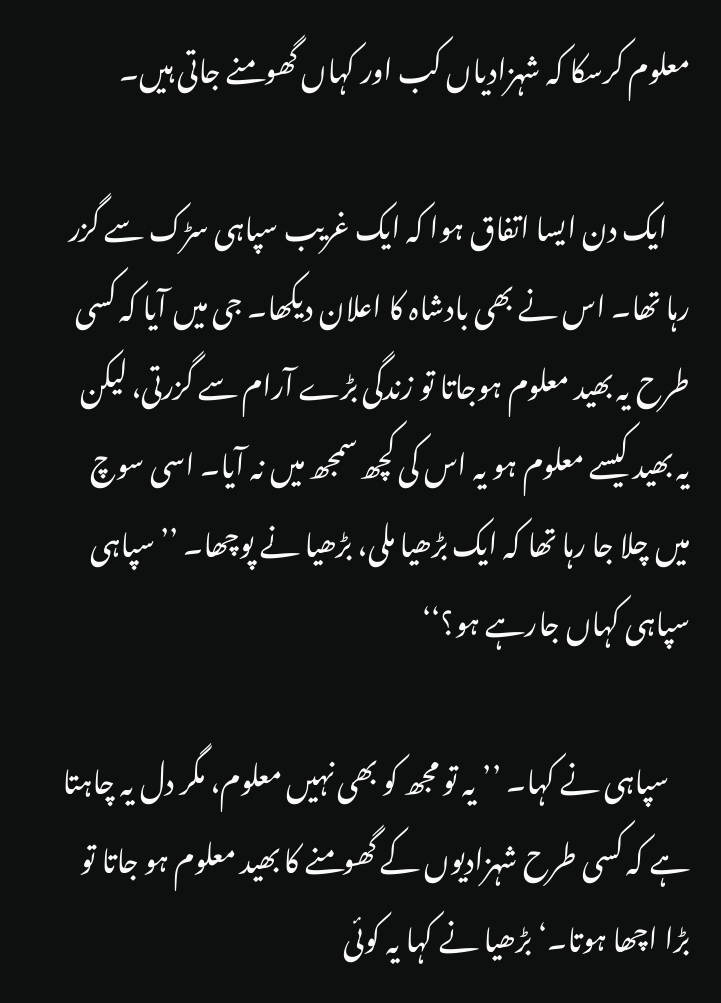معلوم کرسکا کہ شہزادیاں کب اور کہاں گھومنے جاتی ہیں۔

    ایک دن ایسا اتفاق ہوا کہ ایک غریب سپاہی سڑک سے گزر رہا تھا۔ اس نے بھی بادشاہ کا اعلان دیکھا۔ جی میں آیا کہ کسی طرح یہ بھید معلوم ہوجاتا تو زندگی بڑے آرام سے گزرتی، لیکن یہ بھید کیسے معلوم ہو یہ اس کی کچھ سمجھ میں نہ آیا۔ اسی سوچ میں چلا جا رہا تھا کہ ایک بڑھیا ملی، بڑھیا نے پوچھا۔ ’’سپاہی سپاہی کہاں جارہے ہو؟‘‘

    سپاہی نے کہا۔ ’’یہ تو مجھ کو بھی نہیں معلوم، مگر دل یہ چاہتا ہے کہ کسی طرح شہزادیوں کے گھومنے کا بھید معلوم ہو جاتا تو بڑا اچھا ہوتا۔‘ بڑھیا نے کہا یہ کوئی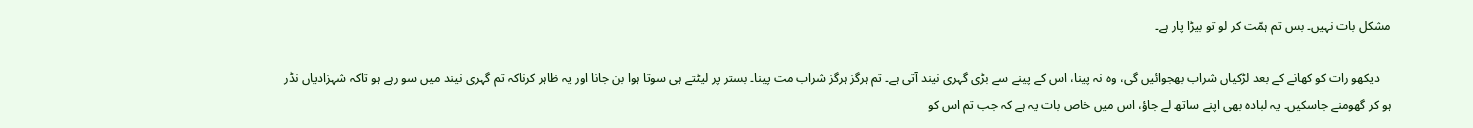مشکل بات نہیں۔ بس تم ہمّت کر لو تو بیڑا پار ہے۔

    دیکھو رات کو کھانے کے بعد لڑکیاں شراب بھجوائیں گی، وہ نہ پینا، اس کے پینے سے بڑی گہری نیند آتی ہے۔ تم ہرگز ہرگز شراب مت پینا۔ بستر پر لیٹتے ہی سوتا ہوا بن جانا اور یہ ظاہر کرناکہ تم گہری نیند میں سو رہے ہو تاکہ شہزادیاں نڈر ہو کر گھومنے جاسکیں۔ یہ لبادہ بھی اپنے ساتھ لے جاؤ، اس میں خاص بات یہ ہے کہ جب تم اس کو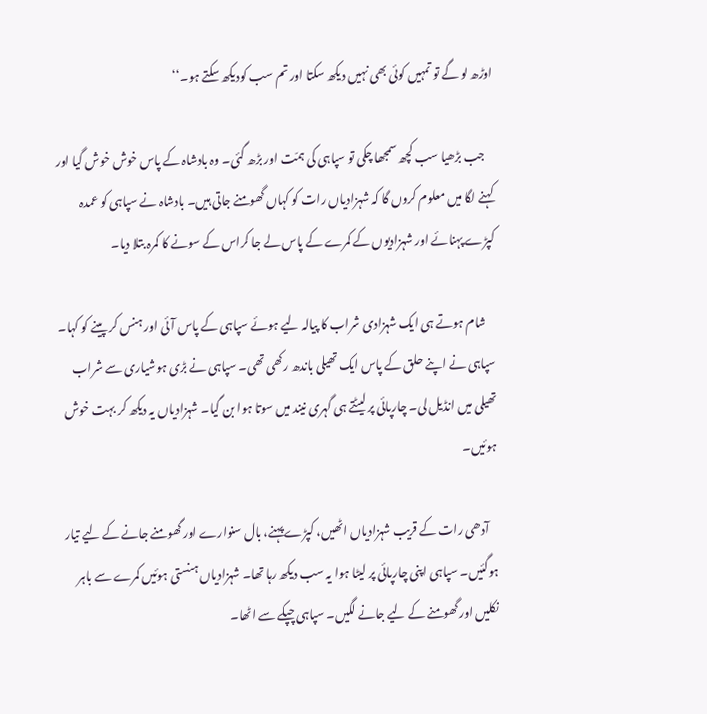اوڑھ لو گے تو تمہیں کوئی بھی نہیں دیکھ سکتا اور تم سب کودیکھ سکتے ہو۔‘‘

    جب بڑھیا سب کچھ سمجھا چکی تو سپاہی کی ہمّت اور بڑھ گئی۔ وہ بادشاہ کے پاس خوش خوش گیا اور کہنے لگا میں معلوم کروں گا کہ شہزادیاں رات کو کہاں گھومنے جاتی ہیں۔ بادشاہ نے سپاہی کو عمدہ کپڑے پہنائے اور شہزادیوں کے کمرے کے پاس لے جا کراس کے سونے کا کمرہ بتلا دیا۔

    شام ہوتے ہی ایک شہزادی شراب کا پیالہ لیے ہوئے سپاہی کے پاس آئی اور ہنس کر پینے کو کہا۔ سپاہی نے اپنے حلق کے پاس ایک تھیلی باندھ رکھی تھی۔ سپاہی نے بڑی ہوشیاری سے شراب تھیلی میں انڈیل لی۔ چارپائی پر لیٹتے ہی گہری نیند میں سوتا ہوا بن گیا۔ شہزادیاں یہ دیکھ کر بہت خوش ہوئیں۔

    آدھی رات کے قریب شہزادیاں اٹھیں، کپڑے پہنے، بال سنوارے اور گھومنے جانے کے لیے تیار ہوگئیں۔ سپاہی اپنی چارپائی پر لیٹا ہوا یہ سب دیکھ رہا تھا۔ شہزادیاں ہنستی ہوئیں کمرے سے باہر نکلیں اور گھومنے کے لیے جانے لگیں۔ سپاہی چپکے سے اٹھا۔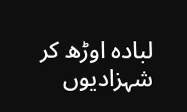لبادہ اوڑھ کر شہزادیوں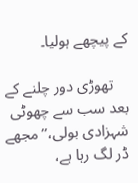کے پیچھے ہولیا۔

    تھوڑی دور چلنے کے بعد سب سے چھوٹی شہزادی بولی،’’مجھے ڈر لگ رہا ہے،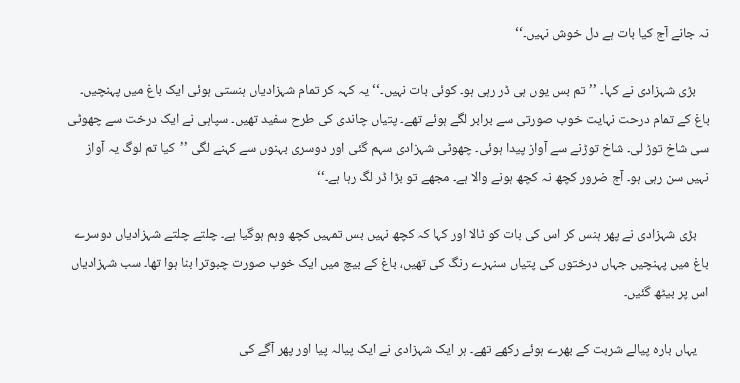نہ جانے آج کیا بات ہے دل خوش نہیں۔‘‘

    بڑی شہزادی نے کہا۔ ’’تم بس یوں ہی ڈر رہی ہو۔ کوئی بات نہیں۔‘‘ یہ کہہ کر تمام شہزادیاں ہنستی ہوئی ایک باغ میں پہنچیں۔ باغ کے تمام درحت نہایت خوب صورتی سے برابر لگے ہوئے تھے۔ پتیاں چاندی کی طرح سفید تھیں۔ سپاہی نے ایک درخت سے چھوٹی سی شاخ توڑ لی۔ شاخ توڑنے سے آواز پیدا ہوئی۔ چھوٹی شہزادی سہم گئی اور دوسری بہنوں سے کہنے لگی ’’کیا تم لوگ یہ آواز نہیں سن رہی ہو۔ آج ضرور کچھ نہ کچھ ہونے والا ہے۔ مجھے تو بڑا ڈر لگ رہا ہے۔‘‘

    بڑی شہزادی نے پھر ہنس کر اس کی بات کو ٹالا اور کہا کہ کچھ نہیں بس تمہیں کچھ وہم ہوگیا ہے۔ چلتے چلتے شہزادیاں دوسرے باغ میں پہنچیں جہاں درختوں کی پتیاں سنہرے رنگ کی تھیں، باغ کے بیچ میں ایک خوب صورت چبوترا بنا ہوا تھا۔ سب شہزادیاں اس پر بیٹھ گئیں۔

    یہاں بارہ پیالے شربت کے بھرے ہوئے رکھے تھے۔ ہر ایک شہزادی نے ایک پیالہ پیا اور پھر آگے کی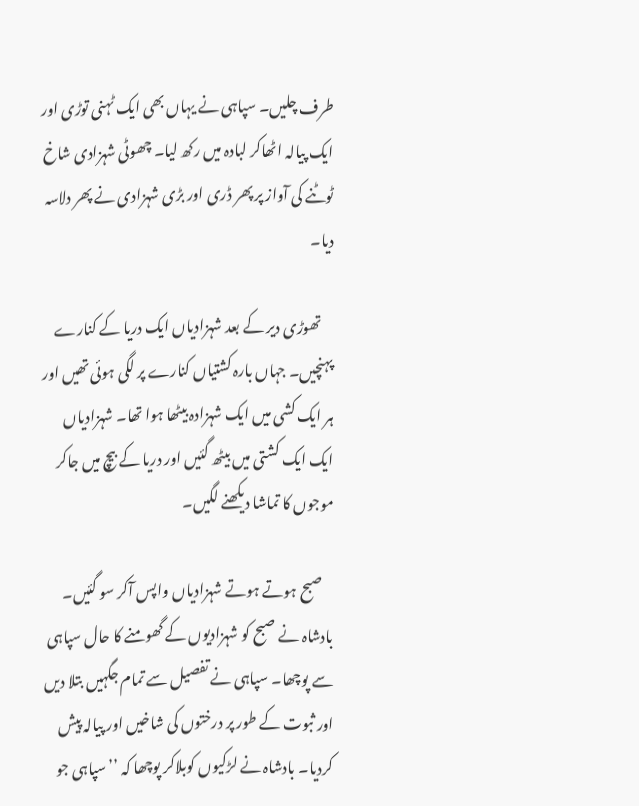طرف چلیں۔ سپاہی نے یہاں بھی ایک ٹہنی توڑی اور ایک پیالہ اٹھاکر لبادہ میں رکھ لیا۔ چھوٹی شہزادی شاخ ٹوٹنے کی آواز پر پھر ڈری اور بڑی شہزادی نے پھر دلاسہ دیا۔

    تھوڑی دیر کے بعد شہزادیاں ایک دریا کے کنارے پہنچیں۔ جہاں بارہ کشتیاں کنارے پر لگی ہوئی تھیں اور ہر ایک کشی میں ایک شہزادہ بیٹھا ہوا تھا۔ شہزادیاں ایک ایک کشتی میں بیٹھ گئیں اور دریا کے بیچ میں جاکر موجوں کا تماشا دیکھنے لگیں۔

    صبح ہوتے ہوتے شہزادیاں واپس آکر سو گئیں۔ بادشاہ نے صبح کو شہزادیوں کے گھومنے کا حال سپاہی سے پوچھا۔ سپاہی نے تفصیل سے تمام جگہیں بتلا دیں اور ثبوت کے طور پر درختوں کی شاخیں اور پیالہ پیش کردیا۔ بادشاہ نے لڑکیوں کوبلاکر پوچھا کہ ’’سپاہی جو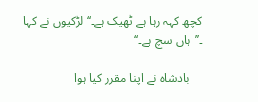کچھ کہہ رہا ہے ٹھیک ہے۔‘‘ لڑکیوں نے کہا ۔’’ہاں سچ ہے۔‘‘

    بادشاہ نے اپنا مقرر کیا ہوا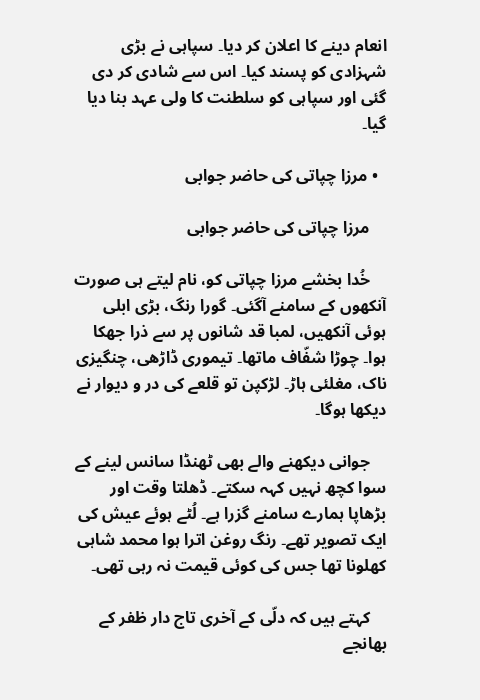انعام دینے کا اعلان کر دیا۔ سپاہی نے بڑی شہزادی کو پسند کیا۔ اس سے شادی کر دی گئی اور سپاہی کو سلطنت کا ولی عہد بنا دیا گیا۔

  • مرزا چپاتی کی حاضر جوابی

    مرزا چپاتی کی حاضر جوابی

    خُدا بخشے مرزا چپاتی کو، نام لیتے ہی صورت آنکھوں کے سامنے آگئی۔ گورا رنگ، بڑی ابلی ہوئی آنکھیں، لمبا قد شانوں پر سے ذرا جھکا ہوا۔ چوڑا شفّاف ماتھا۔ تیموری ڈاڑھی، چنگیزی ناک، مغلئی ہاڑ۔ لڑکپن تو قلعے کی در و دیوار نے دیکھا ہوگا۔

    جوانی دیکھنے والے بھی ٹھنڈا سانس لینے کے سوا کچھ نہیں کہہ سکتے۔ ڈھلتا وقت اور بڑھاپا ہمارے سامنے گزرا ہے۔ لُٹے ہوئے عیش کی ایک تصویر تھے۔ رنگ روغن اترا ہوا محمد شاہی کھلونا تھا جس کی کوئی قیمت نہ رہی تھی۔

    کہتے ہیں کہ دلّی کے آخری تاج دار ظفر کے بھانجے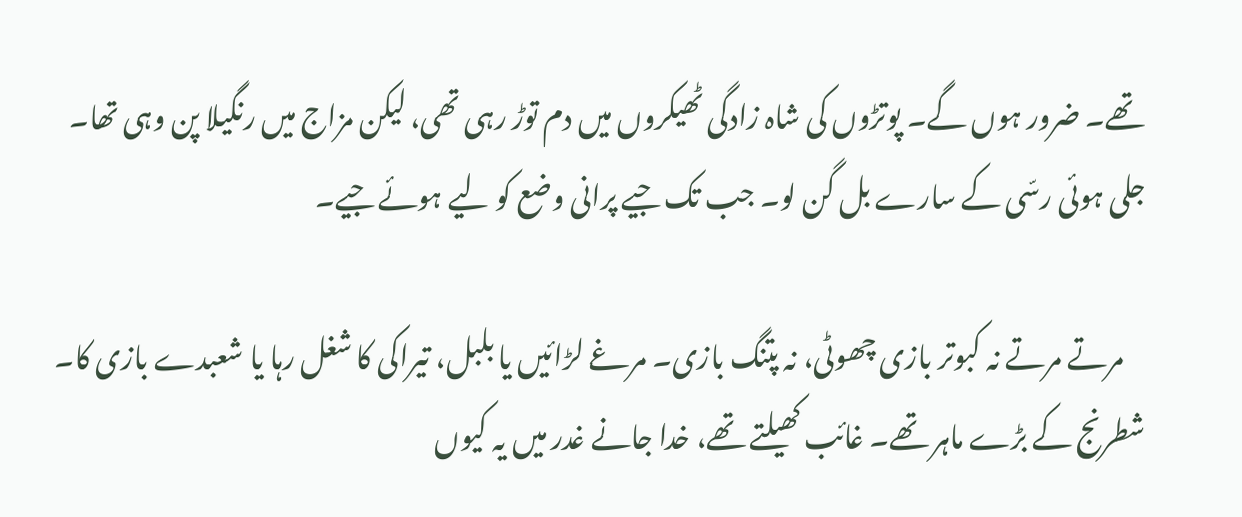تھے۔ ضرور ہوں گے۔ پوتڑوں کی شاہ زادگی ٹھیکروں میں دم توڑ رہی تھی، لیکن مزاج میں رنگیلا پن وہی تھا۔ جلی ہوئی رسّی کے سارے بل گن لو۔ جب تک جیے پرانی وضع کو لیے ہوئے جیے۔

    مرتے مرتے نہ کبوتر بازی چھوٹی، نہ پتنگ بازی۔ مرغے لڑائیں یا بلبل، تیراکی کا شغل رہا یا شعبدے بازی کا۔ شطرنج کے بڑے ماہر تھے۔ غائب کھیلتے تھے، خدا جانے غدر میں یہ کیوں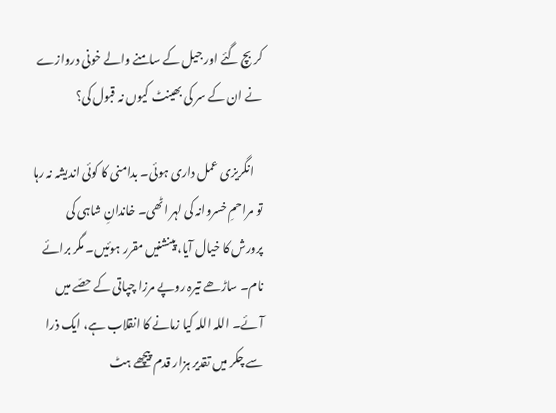کر بچ گئے اور جیل کے سامنے والے خونی دروازے نے ان کے سر کی بھینٹ کیوں نہ قبول کی؟

    انگریزی عمل داری ہوئی۔ بدامنی کا کوئی اندیشہ نہ رہا تو مراحمِ خسروانہ کی لہر اٹھی۔ خاندانِ شاہی کی پرورش کا خیال آیا، پینشنیں مقرر ہوئیں۔ مگر برائے نام۔ ساڑھے تیرہ روپے مرزا چپاتی کے حصّے میں آئے۔ اللہ اللہ کیا زمانے کا انقلاب ہے، ایک ذرا سے چکر میں تقدیر ہزار قدم پیچھے ہٹ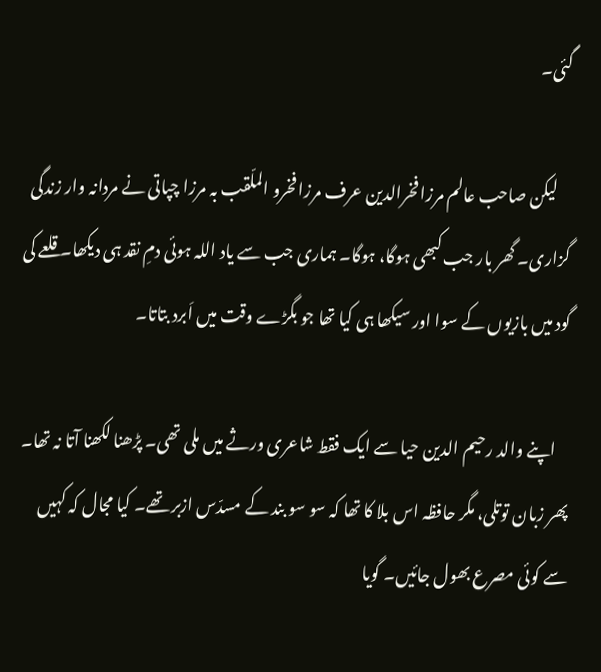گئی۔

    لیکن صاحب عالم مرزا فخرالدین عرف مرزا فخرو الملّقب بہ مرزا چپاتی نے مردانہ وار زندگی گزاری۔ گھر بار جب کبھی ہوگا، ہوگا۔ ہماری جب سے یاد اللہ ہوئی دمِ نقد ہی دیکھا۔ قلعے کی گود میں بازیوں کے سوا اور سیکھا ہی کیا تھا جو بگڑے وقت میں اَبرد بتاتا۔

    اپنے والد رحیم الدین حیا سے ایک فقط شاعری ورثے میں ملی تھی۔ پڑھنا لکھنا آتا نہ تھا۔ پھر زبان توتلی، مگر حافظہ اس بلا کا تھا کہ سو سو بند کے مسدّس ازبر تھے۔ کیا مجال کہ کہیں سے کوئی مصرع بھول جائیں۔ گویا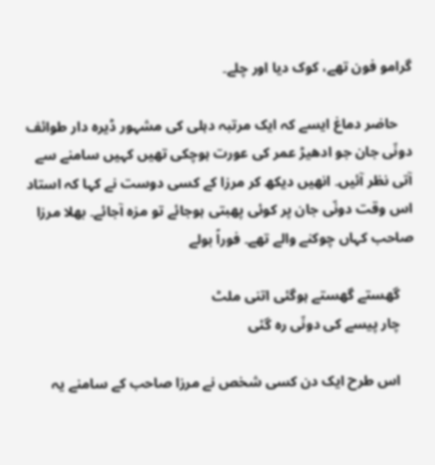گرامو فون تھے، کوک دیا اور چلے۔

    حاضر دماغ ایسے کہ ایک مرتبہ دہلی کی مشہور ڈیرہ دار طوائف دونّی جان جو ادھیڑ عمر کی عورت ہوچکی تھیں کہیں سامنے سے آتی نظر آئیں۔ انھیں دیکھ کر مرزا کے کسی دوست نے کہا کہ استاد اس وقت دونّی جان پر کوئی پھبتی ہوجائے تو مزہ آجائے۔ بھلا مرزا صاحب کہاں چوکنے والے تھے۔ فوراً بولے

    گھستے گھستے ہوگئی اتنی ملٹ
    چار پیسے کی دونّی رہ گئی

    اس طرح ایک دن کسی شخص نے مرزا صاحب کے سامنے یہ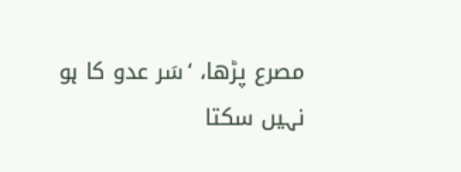مصرع پڑھا، ‘سَر عدو کا ہو نہیں سکتا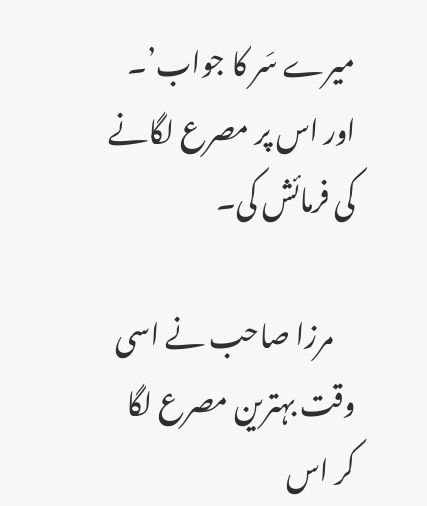میرے سَر کا جواب’۔ اور اس پر مصرع لگانے کی فرمائش کی۔

    مرزا صاحب نے اسی وقت بہترین مصرع لگا کر اس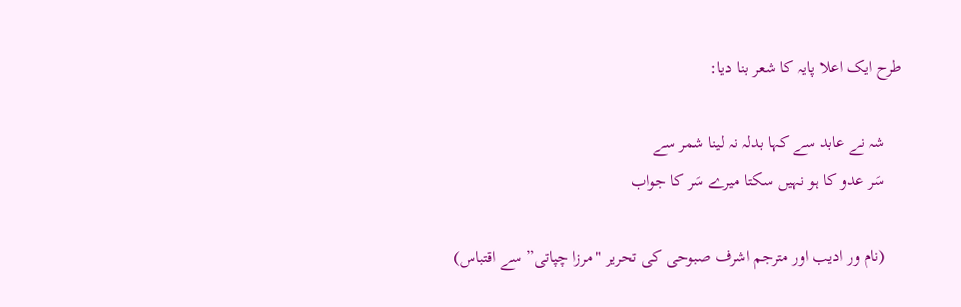طرح ایک اعلا پایہ کا شعر بنا دیا:

    شہ نے عابد سے کہا بدلہ نہ لینا شمر سے
    سَر عدو کا ہو نہیں سکتا میرے سَر کا جواب

    (نام ور ادیب اور مترجم اشرف صبوحی کی تحریر "مرزا چپاتی” سے اقتباس)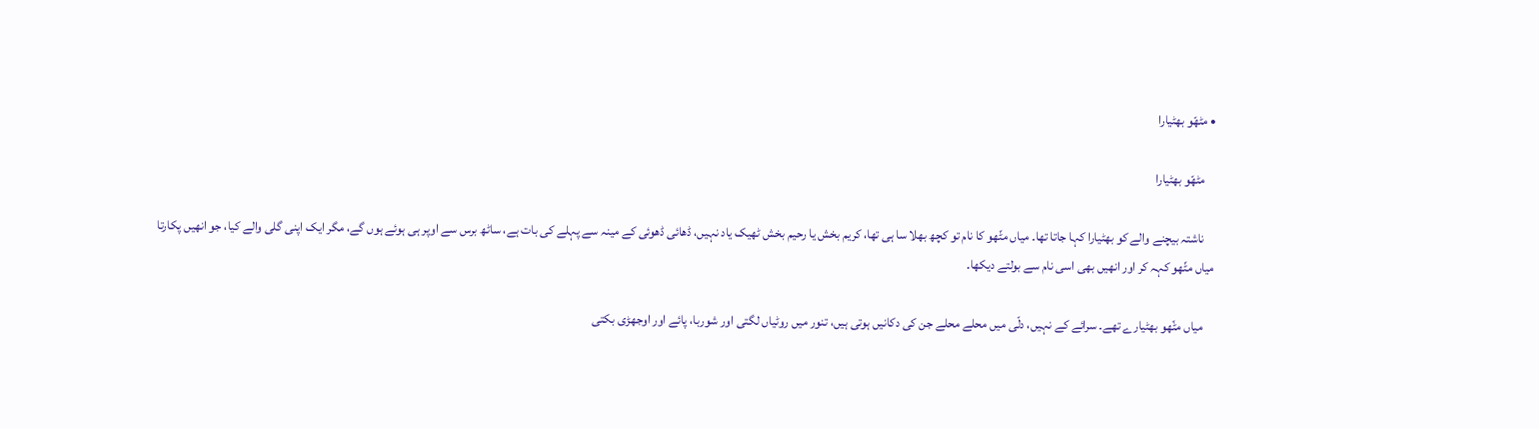• مٹھّو بھٹیارا

    مٹھّو بھٹیارا

    ناشتہ بیچنے والے کو بھٹیارا کہا جاتا تھا۔ میاں مٹّھو کا نام تو کچھ بھلا سا ہی تھا، کریم بخش یا رحیم بخش ٹھیک یاد نہیں، ڈھائی ڈھوئی کے مینہ سے پہلے کی بات ہے، ساٹھ برس سے اوپر ہی ہوئے ہوں گے، مگر ایک اپنی گلی والے کیا، جو انھیں پکارتا میاں مٹّھو کہہ کر اور انھیں بھی اسی نام سے بولتے دیکھا۔

    میاں مٹّھو بھٹیارے تھے۔ سرائے کے نہیں، دلّی میں محلے محلے جن کی دکانیں ہوتی ہیں، تنور میں روٹیاں لگتی اور شوربا، پائے اور اوجھڑی بکتی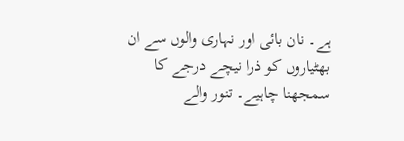ہے۔ نان بائی اور نہاری والوں سے ان بھٹیاروں کو ذرا نیچے درجے کا سمجھنا چاہیے۔ تنور والے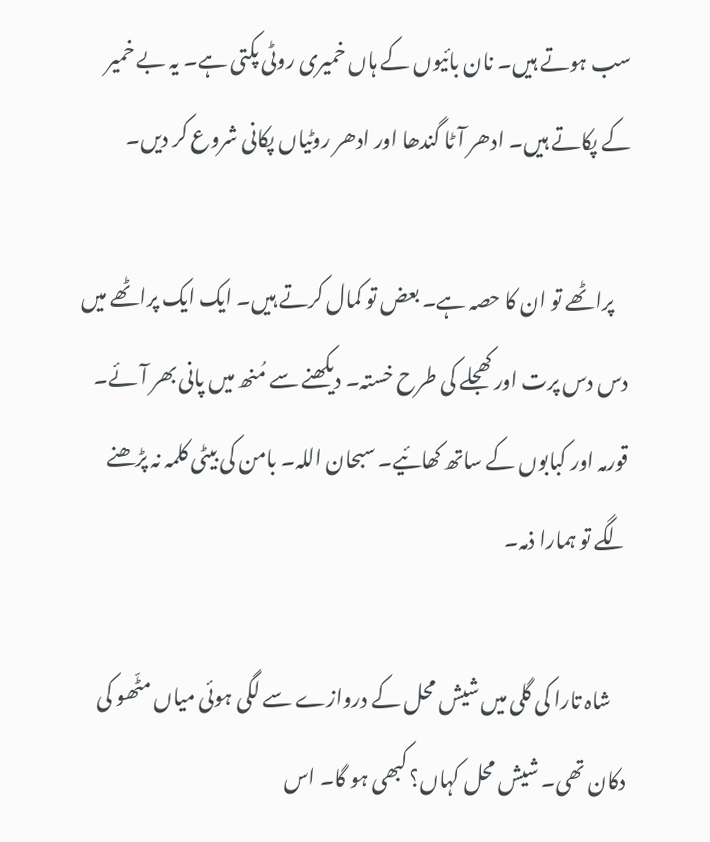سب ہوتے ہیں۔ نان بائیوں کے ہاں خمیری روٹی پکتی ہے۔ یہ بے خمیر کے پکاتے ہیں۔ ادھر آٹا گندھا اور ادھر روٹیاں پکانی شروع کر دیں۔

    پراٹھے تو ان کا حصہ ہے۔ بعض تو کمال کرتے ہیں۔ ایک ایک پراٹھے میں دس دس پرت اور کھجلے کی طرح خستہ۔ دیکھنے سے مُنھ میں پانی بھر آئے۔ قورمہ اور کبابوں کے ساتھ کھائیے۔ سبحان اللہ۔ بامن کی بیٹی کلمہ نہ پڑھنے لگے تو ہمارا ذمہ۔

    شاہ تارا کی گلی میں شیش محل کے دروازے سے لگی ہوئی میاں مٹّھو کی دکان تھی۔ شیش محل کہاں؟ کبھی ہو گا۔ اس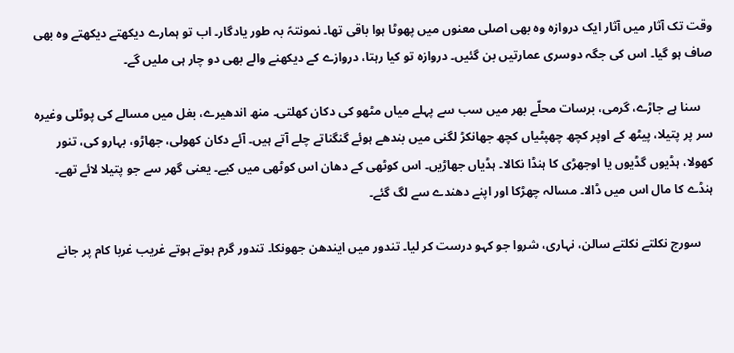وقت تک آثار میں آثار ایک دروازہ وہ بھی اصلی معنوں میں پھوٹا ہوا باقی تھا۔ نمونتہً بہ طور یادگار۔ اب تو ہمارے دیکھتے دیکھتے وہ بھی صاف ہو گیا۔ اس کی جگہ دوسری عمارتیں بن گئیں۔ دروازہ تو کیا رہتا، دروازے کے دیکھنے والے بھی دو چار ہی ملیں گے۔

    سنا ہے جاڑے، گرمی، برسات محلّے بھر میں سب سے پہلے میاں مٹھو کی دکان کھلتی۔ منھ اندھیرے، بغل میں مسالے کی پوٹلی وغیرہ سر پر پتیلا، پیٹھ کے اوپر کچھ چھپٹیاں کچھ جھانکڑ لگنی میں بندھے ہوئے گنگناتے چلے آتے ہیں۔ آئے دکان کھولی، جھاڑو، بہارو کی، تنور کھولا، ہڈیوں گڈیوں یا اوجھڑی کا ہنڈا نکالا۔ ہڈیاں جھاڑیں۔ اس کوٹھی کے دھان اس کوٹھی میں کیے۔ یعنی گھر سے جو پتیلا لائے تھے۔ ہنڈے کا مال اس میں ڈالا۔ مسالہ چھڑکا اور اپنے دھندے سے لگ گئے۔

    سورج نکلتے نکلتے سالن، نہاری، شروا جو کہو درست کر لیا۔ تندور میں ایندھن جھونکا۔ تندور گرم ہوتے ہوتے غریب غربا کام پر جانے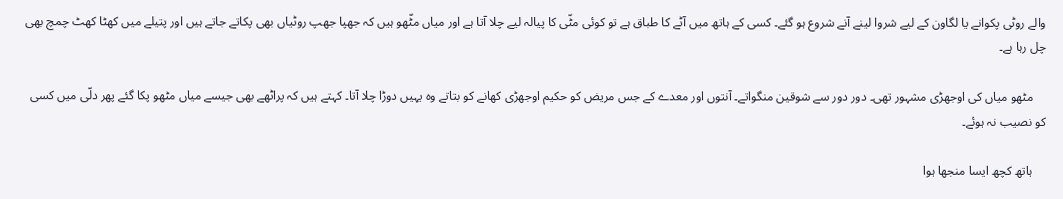والے روٹی پکوانے یا لگاون کے لیے شروا لینے آنے شروع ہو گئے۔ کسی کے ہاتھ میں آٹے کا طباق ہے تو کوئی مٹّی کا پیالہ لیے چلا آتا ہے اور میاں مٹّھو ہیں کہ جھپا جھپ روٹیاں بھی پکاتے جاتے ہیں اور پتیلے میں کھٹا کھٹ چمچ بھی چل رہا ہے۔

    مٹھو میاں کی اوجھڑی مشہور تھی۔ دور دور سے شوقین منگواتے۔ آنتوں اور معدے کے جس مریض کو حکیم اوجھڑی کھانے کو بتاتے وہ یہیں دوڑا چلا آتا۔ کہتے ہیں کہ پراٹھے بھی جیسے میاں مٹھو پکا گئے پھر دلّی میں کسی کو نصیب نہ ہوئے۔

    ہاتھ کچھ ایسا منجھا ہوا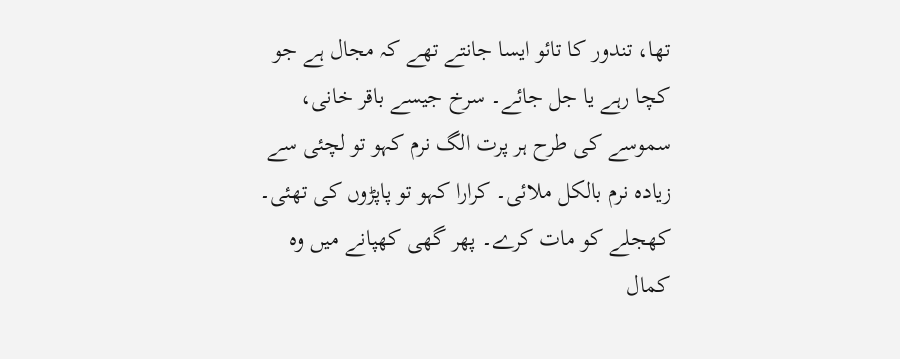تھا، تندور کا تائو ایسا جانتے تھے کہ مجال ہے جو کچا رہے یا جل جائے۔ سرخ جیسے باقر خانی، سموسے کی طرح ہر پرت الگ نرم کہو تو لچئی سے زیادہ نرم بالکل ملائی۔ کرارا کہو تو پاپڑوں کی تھئی۔ کھجلے کو مات کرے۔ پھر گھی کھپانے میں وہ کمال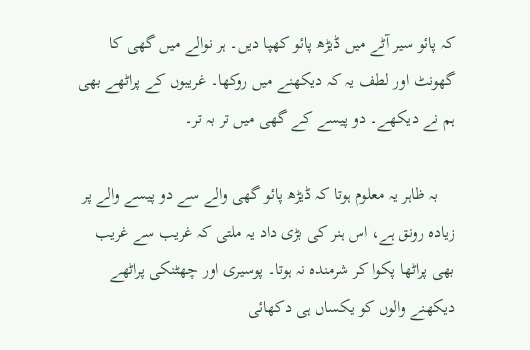کہ پائو سیر آٹے میں ڈیڑھ پائو کھپا دیں۔ ہر نوالے میں گھی کا گھونٹ اور لطف یہ کہ دیکھنے میں روکھا۔ غریبوں کے پراٹھے بھی ہم نے دیکھے۔ دو پیسے کے گھی میں تر بہ تر۔

    بہ ظاہر یہ معلوم ہوتا کہ ڈیڑھ پائو گھی والے سے دو پیسے والے پر زیادہ رونق ہے، اس ہنر کی بڑی داد یہ ملتی کہ غریب سے غریب بھی پراٹھا پکوا کر شرمندہ نہ ہوتا۔ پوسیری اور چھٹنکی پراٹھے دیکھنے والوں کو یکساں ہی دکھائی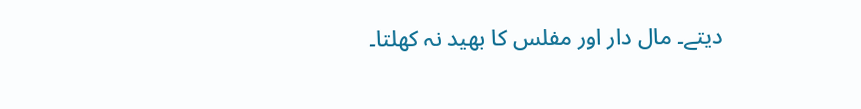دیتے۔ مال دار اور مفلس کا بھید نہ کھلتا۔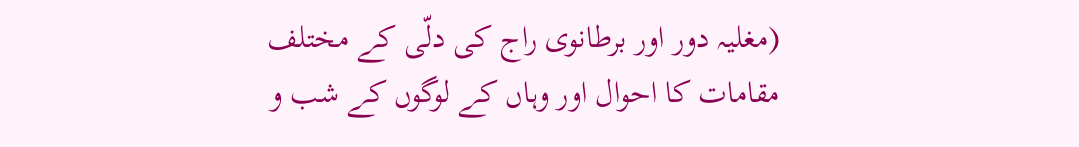(مغلیہ دور اور برطانوی راج کی دلّی کے مختلف مقامات کا احوال اور وہاں کے لوگوں کے شب و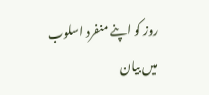روز کو اپنے منفرد اسلوب میں بیان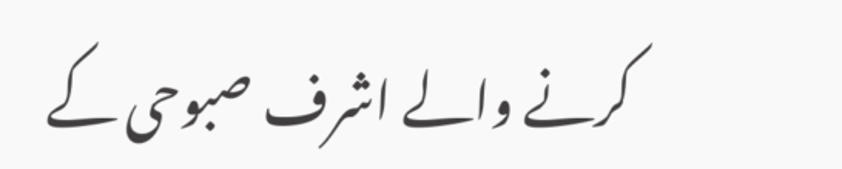کرنے والے اشرف صبوحی کے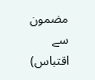مضمون سے اقتباس)